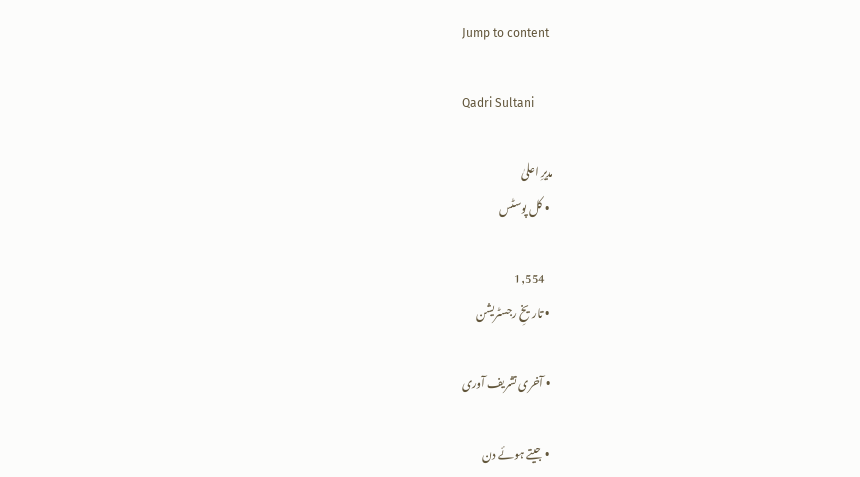Jump to content

Qadri Sultani

مدیرِ اعلیٰ
  • کل پوسٹس

    1,554
  • تاریخِ رجسٹریشن

  • آخری تشریف آوری

  • جیتے ہوئے دن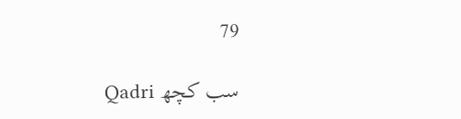79

سب کچھ Qadri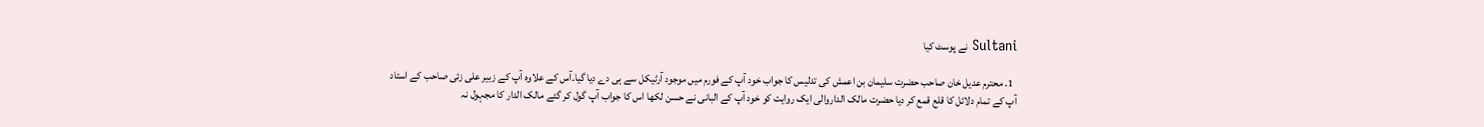Sultani نے پوسٹ کیا

  1. محترم عدیل خان صاحب حضرت سلیمان بن اعمش کی تدلیس کا جواب خود آپ کے فورم میں موجود آرٹیکل سے ہی دے دیا گیا۔آس کے علاوہ آپ کے زبیر علی زئی صاحب کے استاد آپ کے تمام دلائل کا قلع قمع کر دیا حضرت مالک الداروالی ایک روایت کو خود آپ کے البانی نے حسن لکھا اس کا جواب آپ گول کر گئے مالک الدار کا مجہول نہ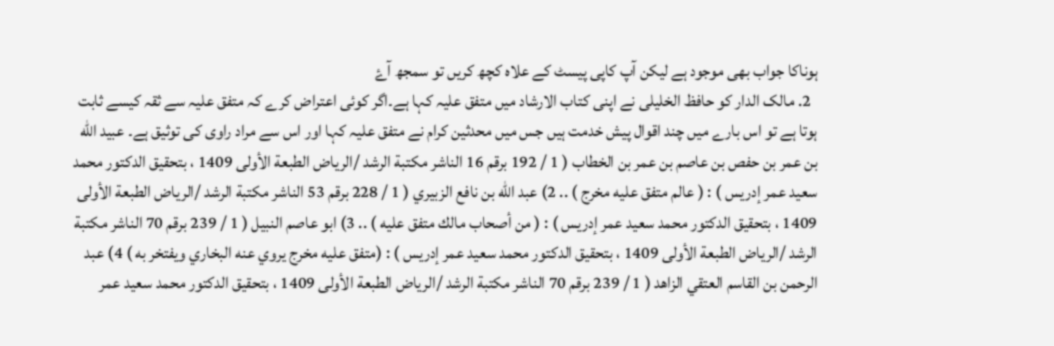ہوناکا جواب بھی موجود ہے لیکن آپ کاپی پیسٹ کے علاہ کچھ کریں تو سمجھ آۓ
  2. مالک الدار کو حافظ الخلیلی نے اپنی کتاب الارشاد میں متفق علیہ کہا ہے۔اگر کوئی اعتراض کرے کہ متفق علیہ سے ثقہ کیسے ثابت ہوتا ہے تو اس بارے میں چند اقوال پیش خدمت ہیں جس میں محدثین کرام نے متفق علیہ کہا اور اس سے مراد راوی کی توثیق ہے۔ عبيد الله بن عمر بن حفص بن عاصم بن عمر بن الخطاب ( 1 / 192 برقم 16 الناشر مكتبة الرشد /الرياض الطبعة الأولى 1409 ، بتحقيق الدكتور محمد سعيد عمر إدريس ) : ( عالم متفق عليه مخرج ) .. 2) عبد الله بن نافع الزبيري ( 1 / 228 برقم 53 الناشر مكتبة الرشد /الرياض الطبعة الأولى 1409 ، بتحقيق الدكتور محمد سعيد عمر إدريس ) : ( من أصحاب مالك متفق عليه ) .. 3) ابو عاصم النبيل ( 1 / 239 برقم 70 الناشر مكتبة الرشد /الرياض الطبعة الأولى 1409 ، بتحقيق الدكتور محمد سعيد عمر إدريس ) : (متفق عليه مخرج يروي عنه البخاري ويفتخر به ) 4) عبد الرحمن بن القاسم العتقي الزاهد ( 1 / 239 برقم 70 الناشر مكتبة الرشد /الرياض الطبعة الأولى 1409 ، بتحقيق الدكتور محمد سعيد عمر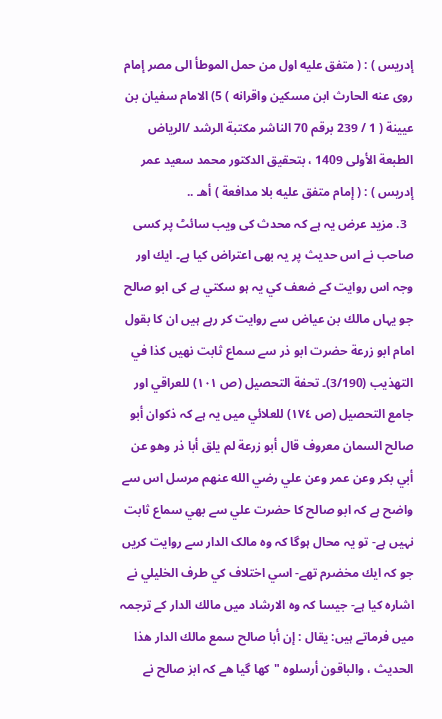إدريس ) : ( متفق عليه اول من حمل الموطأ الى مصر إمام روى عنه الحارث ابن مسكين واقرانه ) 5) الامام سفيان بن عيينة ( 1 / 239 برقم 70 الناشر مكتبة الرشد /الرياض الطبعة الأولى 1409 ، بتحقيق الدكتور محمد سعيد عمر إدريس ) : ( إمام متفق عليه بلا مدافعة ) أهـ ..
  3. مزید عرض یہ ہے کہ محدث کی ویب سائٹ پر کسی صاحب نے اس حدیث پر یہ بھی اعتراض کیا ہے۔ ايك اور وجہ اس روايت كے ضعف كي يہ ہو سكتي ہے كی ابو صالح جو يہاں مالك بن عياض سے روايت كر رہے ہيں ان كا بقول امام ابو زرعة حضرت ابو ذر سے سماع ثابت نهيں كذا في التهذيب (3/190)۔ تحفة التحصيل (ص ١٠١) للعراقي اور جامع التحصيل (ص ١٧٤) للعلائي ميں يہ ہے كہ ذكوان أبو صالح السمان معروف قال أبو زرعة لم يلق أبا ذر وهو عن أبي بكر وعن عمر وعن علي رضي الله عنهم مرسل اس سے واضح ہے كہ ابو صالح كا حضرت علي سے بھي سماع ثابت نہيں ہے- تو يہ محال ہوگا کہ وہ مالک الدار سے روايت كریں جو كہ ايك مخضرم تھے- اسي اختلاف كي طرف الخليلي نے اشاره كيا ہے- جيسا كہ وه الارشاد ميں مالك الدار كے ترجمہ ميں فرماتے ہیں: يقال : إن أبا صالح سمع مالك الدار هذا الحديث ، والباقون أرسلوه "كها گيا هے كہ ابز صالح نے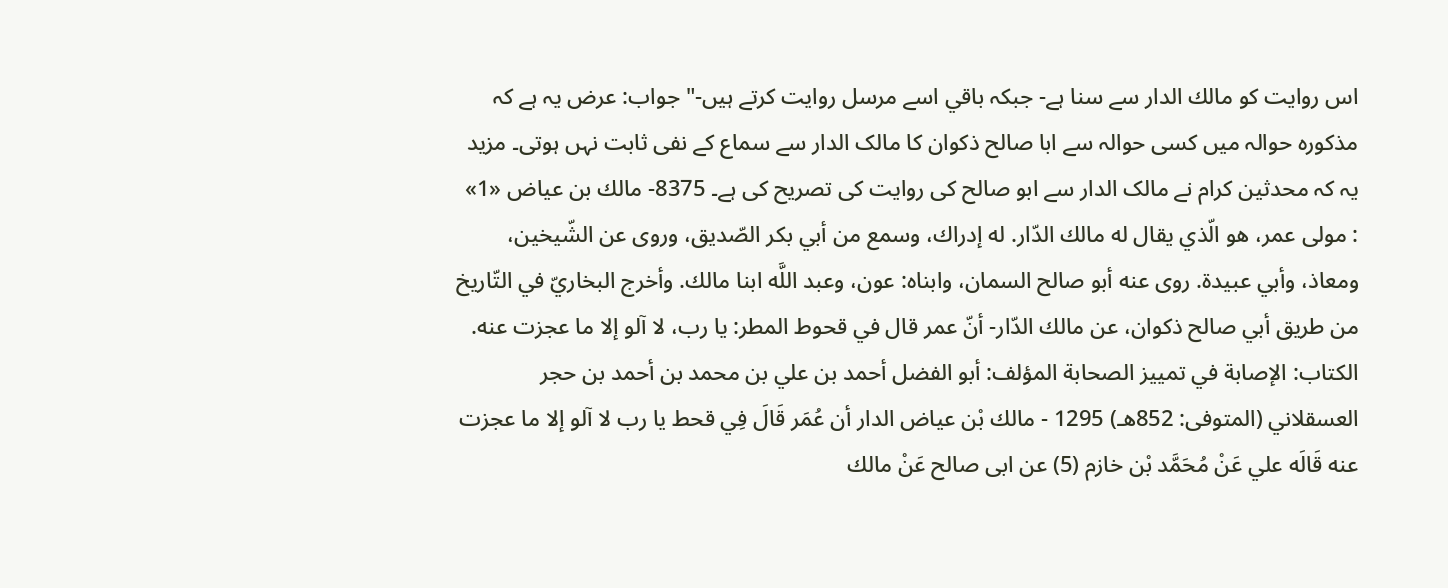اس روايت كو مالك الدار سے سنا ہے- جبكہ باقي اسے مرسل روايت كرتے ہيں-" جواب: عرض یہ ہے کہ مذکورہ حوالہ میں کسی حوالہ سے ابا صالح ذکوان کا مالک الدار سے سماع کے نفی ثابت نہں ہوتی۔ مزید یہ کہ محدثین کرام نے مالک الدار سے ابو صالح کی روایت کی تصریح کی ہے۔ 8375- مالك بن عياض «1» : مولى عمر، هو الّذي يقال له مالك الدّار. له إدراك، وسمع من أبي بكر الصّديق، وروى عن الشّيخين، ومعاذ، وأبي عبيدة. روى عنه أبو صالح السمان، وابناه: عون، وعبد اللَّه ابنا مالك. وأخرج البخاريّ في التّاريخ من طريق أبي صالح ذكوان، عن مالك الدّار- أنّ عمر قال في قحوط المطر: يا رب، لا آلو إلا ما عجزت عنه. الكتاب: الإصابة في تمييز الصحابة المؤلف: أبو الفضل أحمد بن علي بن محمد بن أحمد بن حجر العسقلاني (المتوفى: 852هـ) 1295 - مالك بْن عياض الدار أن عُمَر قَالَ فِي قحط يا رب لا آلو إلا ما عجزت عنه قَالَه علي عَنْ مُحَمَّد بْن خازم (5) عن ابى صالح عَنْ مالك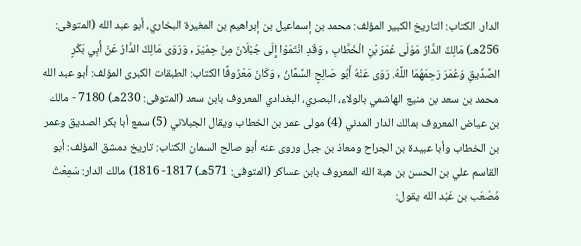الدار. الكتاب: التاريخ الكبير المؤلف: محمد بن إسماعيل بن إبراهيم بن المغيرة البخاري، أبو عبد الله (المتوفى: 256هـ) مَالِكٌ الدَّارُ مَوْلَى عُمَرَ بْنِ الْخَطَّابِ , وَقَدِ انْتَمَوْا إِلَى جُبْلَانَ مِنْ حِمْيَرَ , وَرَوَى مَالِكٌ الدَّارُ عَنْ أَبِي بَكْرٍ الصِّدِّيقِ وَعُمَرَ رَحِمَهُمَا اللَّهُ. رَوَى عَنْهُ أَبُو صَالِحٍ السَّمَّانُ , وَكَانَ مَعْرُوفًا الكتاب: الطبقات الكبرى المؤلف: أبو عبد الله محمد بن سعد بن منيع الهاشمي بالولاء، البصري، البغدادي المعروف بابن سعد (المتوفى: 230هـ) 7180 - مالك بن عياض المعروف بمالك الدار المدني (4) مولى عمر بن الخطاب ويقال الجبلاني (5) سمع أبا بكر الصديق وعمر بن الخطاب وأبا عبيدة بن الجراح ومعاذ بن جبل وروى عنه أبو صالح السمان الكتاب: تاريخ دمشق المؤلف: أبو القاسم علي بن الحسن بن هبة الله المعروف بابن عساكر (المتوفى: 571هـ) 1817- 1816) مالك الدار: سَمِعْتُ مُصْعَب بن عَبْد الله يقول: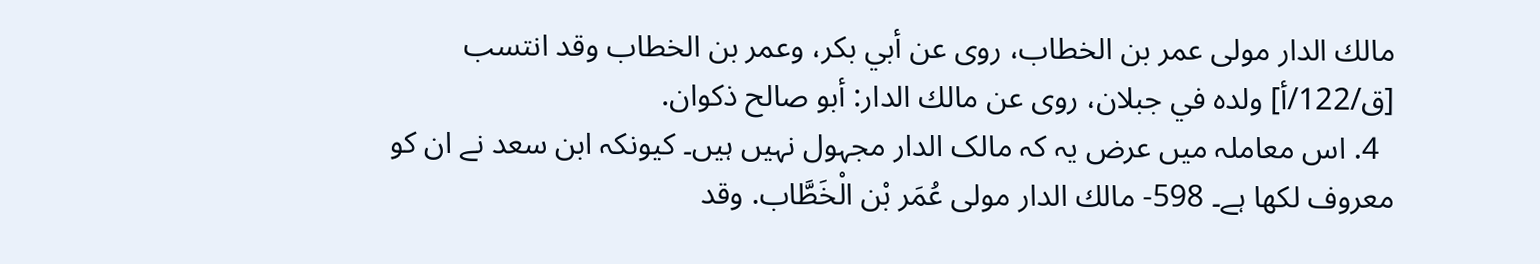مالك الدار مولى عمر بن الخطاب، روى عن أبي بكر، وعمر بن الخطاب وقد انتسب [ق/122/أ] ولده في جبلان، روى عن مالك الدار: أبو صالح ذكوان.
  4. اس معاملہ میں عرض یہ کہ مالک الدار مجہول نہیں ہیں۔ کیونکہ ابن سعد نے ان کو معروف لکھا ہے۔ 598- مالك الدار مولى عُمَر بْن الْخَطَّاب. وقد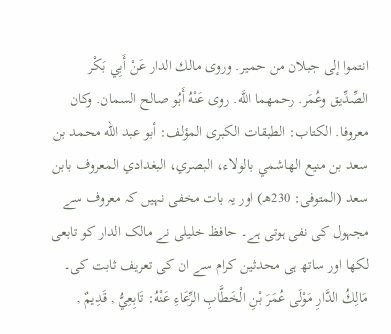انتموا إلى جبلان من حمير. وروى مالك الدار عَنْ أَبِي بَكْر الصِّدِّيق وعُمَر. رحمهما اللَّه. روى عَنْهُ أَبُو صالح السمان. وكان معروفا. الكتاب: الطبقات الكبرى المؤلف: أبو عبد الله محمد بن سعد بن منيع الهاشمي بالولاء، البصري، البغدادي المعروف بابن سعد (المتوفى: 230هـ) اور یہ بات مخفی نہیں کہ معروف سے مجہول کی نفی ہوتی ہے۔ حافظ خلیلی نے مالک الدار کو تابعی لکھا اور ساتھ ہی محدثین کرام سے ان کی تعریف ثابت کی۔ مَالِكُ الدَّارِ مَوْلَى عُمَرَ بْنِ الْخَطَّابِ الرِّعَاءِ عَنْهُ: تَابِعِيُّ , قَدِيمٌ ,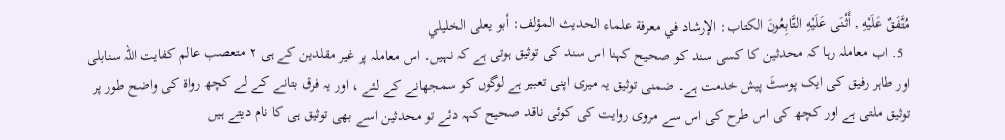مُتَّفَقٌ عَلَيْهِ , أَثْنَى عَلَيْهِ التَّابِعُونَ الكتاب: الإرشاد في معرفة علماء الحديث المؤلف: أبو يعلى الخليلي
  5. اب معاملہ رہا کہ محدثین کا کسی سند کو صحیح کہنا اس سند کی توثیق ہوتی ہے کہ نہیں۔ اس معاملہ پر غیر مقلدین کے ہی ۲ متعصب عالم کفایت اللہ سنابلی اور طاہر رفیق کی ایک پوسٹَ پیش خدمت ہے۔ ضمنی توثیق یہ میری اپنی تعبیر ہے لوگوں کو سمجھانے کے لئے ، اور یہ فرق بتانے کے لے کچھ رواۃ کی واضح طور پر توثیق ملتی ہے اور کچھ کی اس طرح کی اس سے مروی روایت کی کوئی ناقد صحیح کہہ دئے تو محدثین اسے بھی توثیق ہی کا نام دیتے ہیں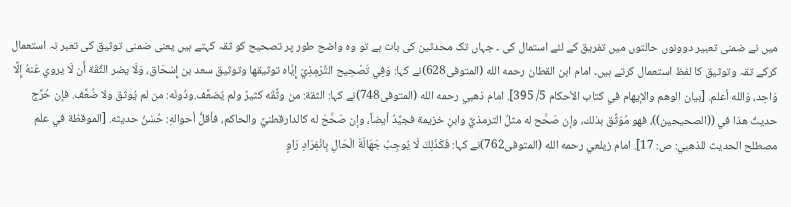میں نے ضمنی تعبیر دوونوں‌ حالتوں میں‌ تفریق کے لئے استمال کی ۔ جہاں تک محدثین کی بات ہے تو وہ واضح طور پر تصحیح کو ثقہ کہتے ہیں یعنی ضمنی توثیق کی تعبر نہ استعمال کرکے تقہ وتوثیق کا لفظ‌ استعمال کرتے ہیں۔ امام ابن القطان رحمه الله (المتوفى628)نے کہا: وَفِي تَصْحِيح التِّرْمِذِيّ إِيَّاه توثيقها وتوثيق سعد بن إِسْحَاق، وَلَا يضر الثِّقَة أَن لَا يروي عَنهُ إِلَّا وَاحِد، وَالله أعلم. [بيان الوهم والإيهام في كتاب الأحكام 5/ 395]. امام ذهبي رحمه الله (المتوفى748)نے کہا: الثقة: من وثَّقَه كثيرٌ ولم يُضعَّف.ودُونَه: من لم يُوثق ولا ضُعِّف. فإن حُرِّج حديثُ هذا في ((الصحيحين))، فهو مُوَثَّق بذلك، وإن صَحَّح له مثلُ الترمذيِّ وابنِ خزيمة فجيِّدُ أيضاً، وإن صَحَّحَ له كالدارقطنيِّ والحاكم، فأقلُّ أحوالهِ: حُسْنُ حديثه. [الموقظة في علم مصطلح الحديث للذهبي: ص: 17]. امام زيلعي رحمه الله (المتوفى762)نے کہا: فَكَذَلِكَ لَا يُوجِبُ جَهَالَةَ الْحَالِ بِانْفِرَادِ رَاوٍ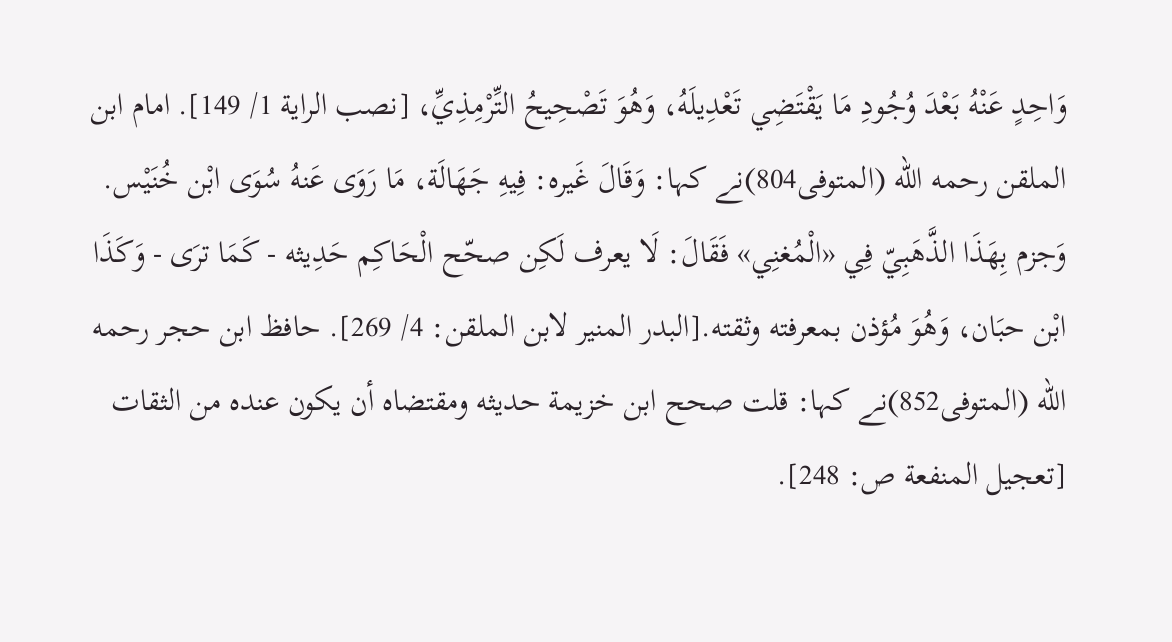وَاحِدٍ عَنْهُ بَعْدَ وُجُودِ مَا يَقْتَضِي تَعْدِيلَهُ، وَهُوَ تَصْحِيحُ التِّرْمِذِيِّ، [نصب الراية 1/ 149]. امام ابن الملقن رحمه الله (المتوفى804)نے کہا: وَقَالَ غَيره: فِيهِ جَهَالَة، مَا رَوَى عَنهُ سُوَى ابْن خُنَيْس. وَجزم بِهَذَا الذَّهَبِيّ فِي «الْمُغنِي» فَقَالَ: لَا يعرف لَكِن صحّح الْحَاكِم حَدِيثه - كَمَا ترَى - وَكَذَا ابْن حبَان، وَهُوَ مُؤذن بمعرفته وثقته.[البدر المنير لابن الملقن: 4/ 269]. حافظ ابن حجر رحمه الله (المتوفى852)نے کہا: قلت صحح ابن خزيمة حديثه ومقتضاه أن يكون عنده من الثقات [تعجيل المنفعة ص: 248].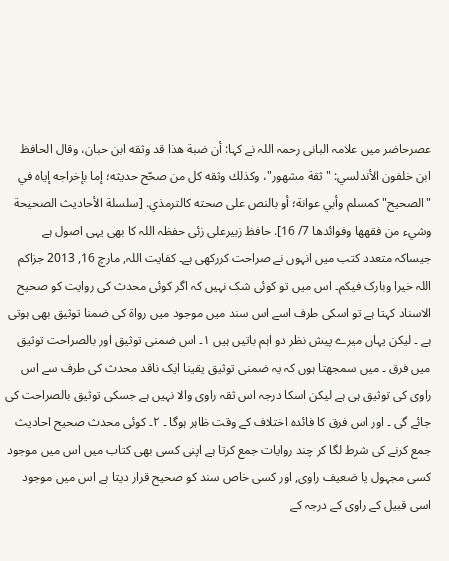عصرحاضر میں علامہ البانی رحمہ اللہ نے کہا: أن ضبة هذا قد وثقه ابن حبان، وقال الحافظ ابن خلفون الأندلسي: "ثقة مشهور"، وكذلك وثقه كل من صحّح حديثه؛ إما بإخراجه إياه في "الصحيح" كمسلم وأبي عوانة؛ أو بالنص على صحته كالترمذي. [سلسلة الأحاديث الصحيحة وشيء من فقهها وفوائدها 7/ 16]. حافظ‌ زبیرعلی زئی حفظہ اللہ کا بھی یہی اصول ہے جیساکہ متعدد کتب میں‌ انہوں نے صراحت کررکھی ہے۔ کفایت اللہ, مارچ 16, 2013 جزاکم اللہ خیرا وبارک فیکم۔ اس میں تو کوئی شک نہیں کہ اگر کوئی محدث کی روایت کو صحیح الاسناد کہتا ہے تو اسکی طرف اسے اس سند میں موجود میں رواۃ کی ضمنا توثیق بھی ہوتی ہے ۔ لیکن یہاں میرے پیش نظر دو اہم باتیں ہیں ۱۔ اس ضمنی توثیق اور بالصراحت توثیق میں فرق ۔ میں سمجھتا ہوں کہ یہ ضمنی توثیق یقینا ایک ناقد محدث کی طرف سے اس راوی کی توثیق ہی ہے لیکن اسکا درجہ اس ثقہ راوی والا نہیں ہے جسکی توثیق بالصراحت کی جائے گی ۔ اور اس فرق کا فائدہ اختلاف کے وقت ظاہر ہوگا ۔ ۲۔ کوئی محدث صحیح احادیث جمع کرنے کی شرط لگا کر چند روایات جمع کرتا ہے اپنی کسی بھی کتاب میں اس میں موجود کسی مجہول یا ضعیف راوی, اور کسی خاص سند کو صحیح قرار دیتا ہے اس میں موجود اسی قبیل کے راوی کے درجہ کے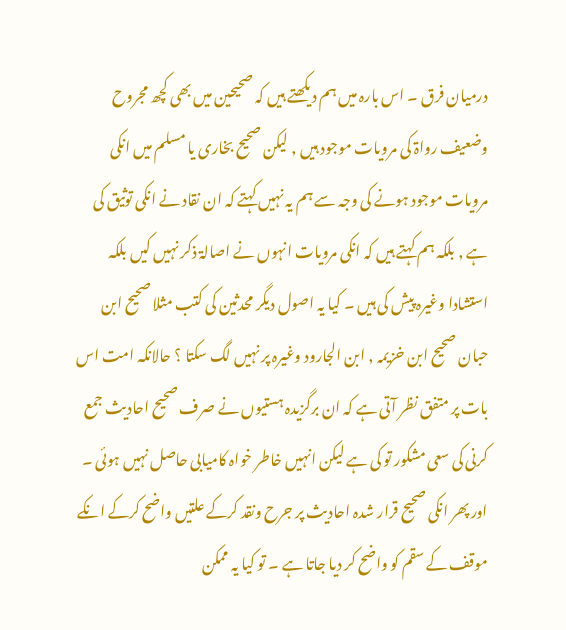درمیان فرق ۔ اس بارہ میں ہم دیکھتے ہیں کہ صحیحین میں بھی کچھ مجروح وضعیف رواۃ کی مرویات موجود ہیں , لیکن صحیح بخاری یا مسلم میں انکی مرویات موجود ہونے کی وجہ سے ہم یہ نہیں کہتے کہ ان نقاد نے انکی توثیق کی ہے , بلکہ ہم کہتے ہیں کہ انکی مرویات انہوں نے اصالۃ ذکر نہیں کیں بلکہ استشادا وغیرہ پیش کی ہیں ۔ کیا یہ اصول دیگر محدثین کی کتب مثلا صحیح ابن حبان صحیح ابن خزیمہ , ابن الجارود وغیرہ پر نہیں لگ سکتا ؟ حالانکہ امت اس بات پر متفق نظر آتی ہے کہ ان برگزیدہ ہستیوں نے صرف صحیح احادیث جمع کرنی کی سعی مشکور تو کی ہے لیکن انہیں خاطر خواہ کامیابی حاصل نہیں ہوئی ۔ اور پھر انکی صحیح قرار شدہ احادیث پر جرح ونقد کرکے علتیں واضح کرکے انکے موقف کے سقم کو واضح کر دیا جاتا ہے ۔ تو کیا یہ ممکن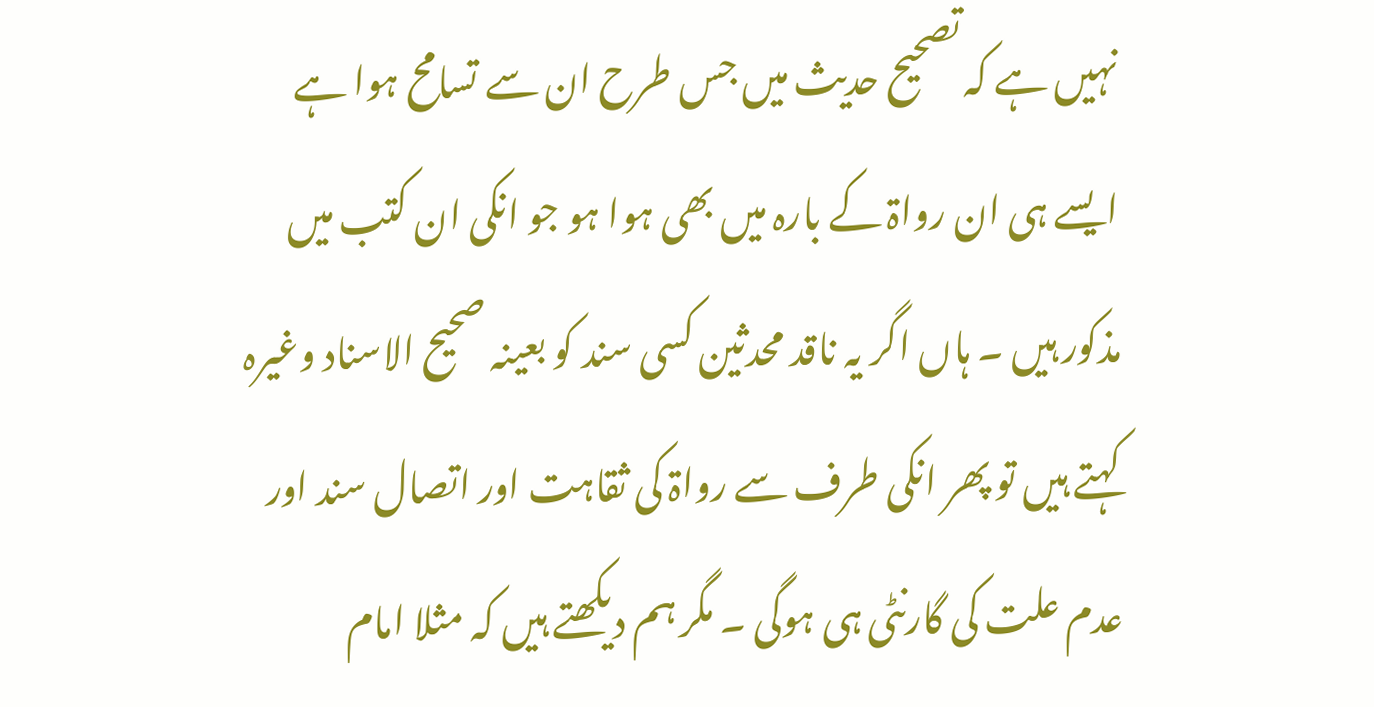نہیں ہے کہ تصحیح حدیث میں جس طرح ان سے تسامح ہوا ہے ایسے ہی ان رواۃ کے بارہ میں بھی ہوا ہو جو انکی ان کتب میں مذکور ہیں ۔ ہاں اگر یہ ناقد محدثین کسی سند کو بعینہ صحیح الاسناد وغیرہ کہتے ہیں تو پھر انکی طرف سے رواۃ کی ثقاہت اور اتصال سند اور عدم علت کی گارنٹی ہی ہوگی ۔ مگر ہم دیکھتے ہیں کہ مثلا امام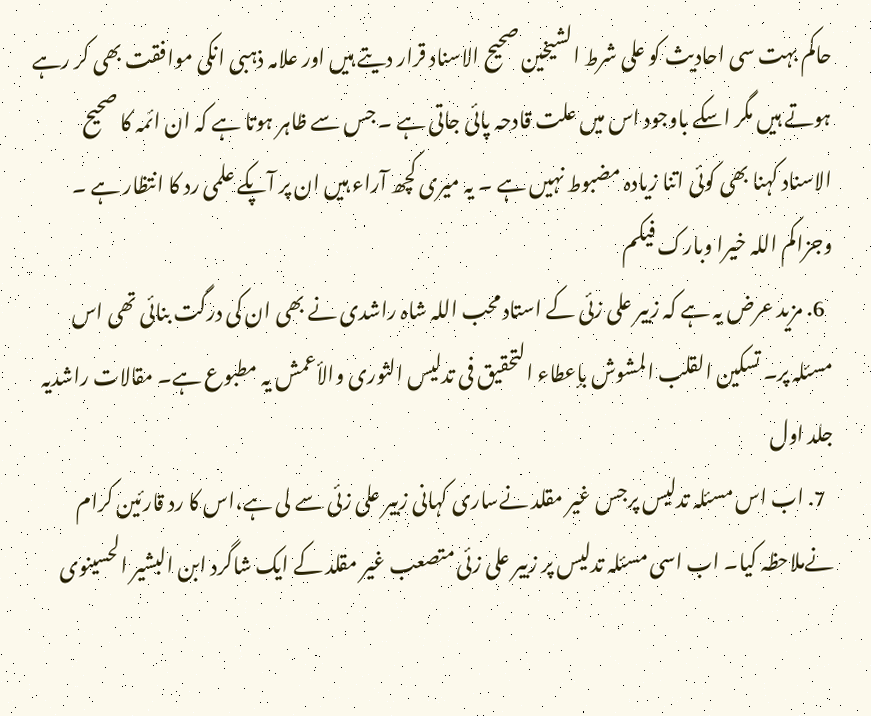حاکم بہت سی احادیث کو على شرط الشیخین صحیح الاسناد قرار دیتے ہیں اور علامہ ذہبی انکی موافقت بھی کر رہے ہوتے ہیں مگر اسکے باوجود اس میں علت قادحہ پائی جاتی ہے ۔ جس سے ظاہر ہوتا ہے کہ ان ائمہ کا صحیح الاسناد کہنا بھی کوئی اتنا زیادہ مضبوط نہیں ہے ۔ یہ میری کچھ آراء ہیں ان پر آپکے علمی رد کا انتظار ہے ۔ وجزاکم اللہ خیرا وبارک فیکم
  6. مزید عرض یہ ہے کہ زبیر علی زئی کے استاد محب اللہ شاہ راشدی نے بھی ان کی درگت بنائی تھی اس مسئلہ پر۔ تسکین القلب المشوش بإعطاء التحقیق فی تدلیس الثوری والأعمش یہ مطبوع ہے۔ مقالات راشدیہ جلد اول
  7. اب اس مسئلہ تدلیس پرجس غیر مقلد نےساری کہانی زبیر علی زئی سے لی ہے،اس کا رد قارئین کرام نےملاحظہ کیا۔ اب اسی مسئلہ تدلیس پر زبیر علی زئی متصعب غیر مقلد کے ایک شاگرد ابن البشیر الحسینوی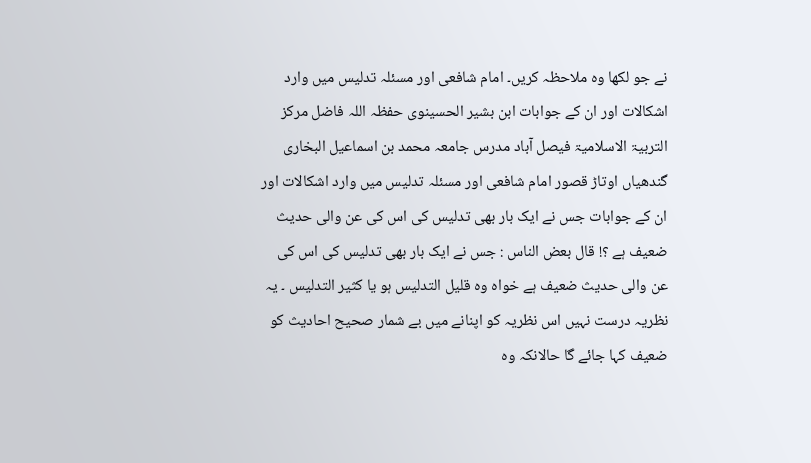نے جو لکھا وہ ملاحظہ کریں۔ امام شافعی اور مسئلہ تدلیس میں وارد اشکالات اور ان کے جوابات ابن بشیر الحسینوی حفظہ اللہ فاضل مرکز التربیۃ الاسلامیۃ فیصل آباد مدرس جامعہ محمد بن اسماعیل البخاری گندھیاں اوتاڑ قصور امام شافعی اور مسئلہ تدلیس میں وارد اشکالات اور ان کے جوابات جس نے ایک بار بھی تدلیس کی اس کی عن والی حدیث ضعیف ہے ؟! قال بعض الناس : جس نے ایک بار بھی تدلیس کی اس کی عن والی حدیث ضعیف ہے خواہ وہ قلیل التدلیس ہو یا کثیر التدلیس ۔ یہ نظریہ درست نہیں اس نظریہ کو اپنانے میں بے شمار صحیح احادیث کو ضعیف کہا جائے گا حالانکہ وہ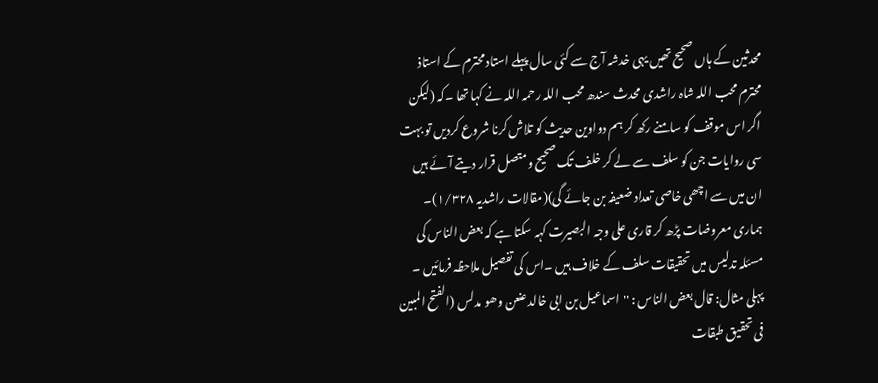محدثین کے ہاں صحیح تھیں یہی خدشہ آج سے کئی سال پہلے استاد محترم کے استاذ محترم محب اللہ شاہ راشدی محدث سندھ محب اللہ رحمہ اللہ نے کہا تھا ۔کہ (لیکن اگر اس موقف کو سامنے رکھ کر ہم دواوین حدیث کو تلاش کرنا شروع کردیں تو بہت سی روایات جن کو سلف سے لے کر خلف تک صحیح ومتصل قرار دیتے آئے ہیں ان میں سے اچھی خاصی تعداد ضعیفہ بن جائے گی)(مقالات راشدیہ ١/٣٢٨)۔ ہماری معروضات پڑھ کر قاری علی وجہ البصیرت کہہ سکتا ہے کہ بعض الناس کی مسئلہ تدلیس میں تحقیقات سلف کے خلاف ہیں ۔اس کی تفصیل ملاحظہ فرمائیں ۔ پہلی مثال: قال بعض الناس : ''اسماعیل بن ابی خالد عنعن وھو مدلس (الفتح المبین فی تحقیق طبقات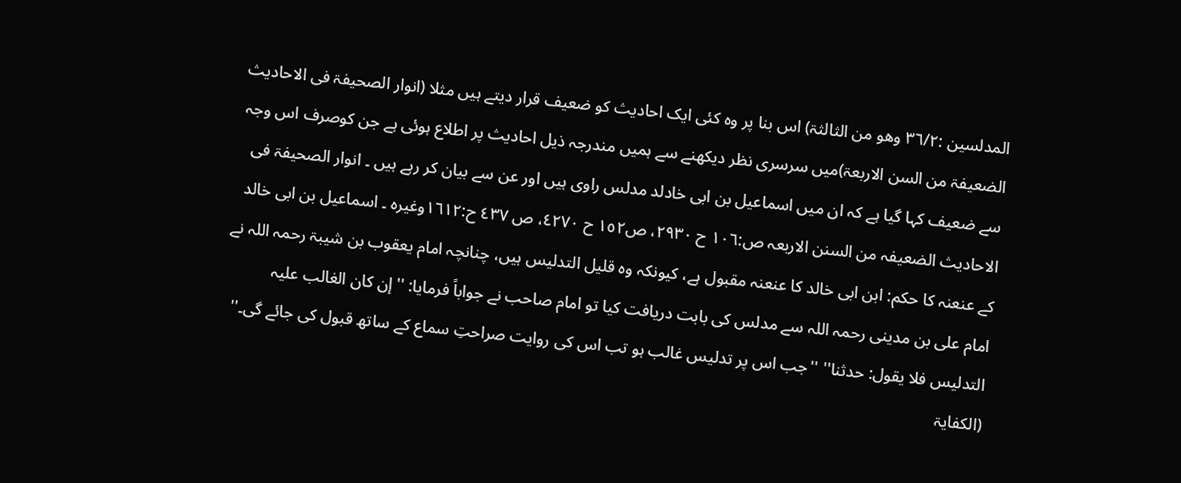المدلسین :٣٦/٢ وھو من الثالثۃ) اس بنا پر وہ کئی ایک احادیث کو ضعیف قرار دیتے ہیں مثلا (انوار الصحیفۃ فی الاحادیث الضعیفۃ من السن الاربعۃ)میں سرسری نظر دیکھنے سے ہمیں مندرجہ ذیل احادیث پر اطلاع ہوئی ہے جن کوصرف اس وجہ سے ضعیف کہا گیا ہے کہ ان میں اسماعیل بن ابی خادلد مدلس راوی ہیں اور عن سے بیان کر رہے ہیں ۔ انوار الصحیفۃ فی الاحادیث الضعیفہ من السنن الاربعہ ص:١٠٦ ح ٢٩٣٠، ص١٥٢ ح ٤٢٧٠، ص ٤٣٧ ح:١٦١٢وغیرہ ۔ اسماعیل بن ابی خالد کے عنعنہ کا حکم: ابن ابی خالد کا عنعنہ مقبول ہے، کیونکہ وہ قلیل التدلیس ہیں، چنانچہ امام یعقوب بن شیبۃ رحمہ اللہ نے امام علی بن مدینی رحمہ اللہ سے مدلس کی بابت دریافت کیا تو امام صاحب نے جواباً فرمایا: ''إن کان الغالب علیہ التدلیس فلا یقول: حدثنا'' ''جب اس پر تدلیس غالب ہو تب اس کی روایت صراحتِ سماع کے ساتھ قبول کی جائے گی۔'' (الکفایۃ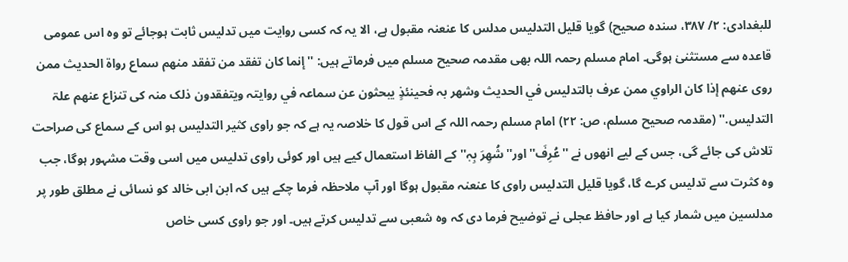للبغدادی: ٢/ ٣٨٧، سندہ صحیح) گویا قلیل التدلیس مدلس کا عنعنہ مقبول ہے، الا یہ کہ کسی روایت میں تدلیس ثابت ہوجائے تو وہ اس عمومی قاعدہ سے مستثنیٰ ہوگی۔ امام مسلم رحمہ اللہ بھی مقدمہ صحیح مسلم میں فرماتے ہیں: ''إنما کان تفقد من تفقد منھم سماع رواۃ الحدیث ممن روی عنھم إذا کان الراوي ممن عرف بالتدلیس في الحدیث وشھر بہ فحینئذٍ یبحثون عن سماعہ في روایتہ ویتفقدون ذلک منہ کی تنزاع عنھم علۃ التدلیس.'' (مقدمہ صحیح مسلم، ص: ٢٢) امام مسلم رحمہ اللہ کے اس قول کا خلاصہ یہ ہے کہ جو راوی کثیر التدلیس ہو اس کے سماع کی صراحت تلاش کی جائے گی، جس کے لیے انھوں نے ''عُرِفَ'' اور''شُھِرَ بِہٖ'' کے الفاظ استعمال کیے ہیں اور کوئی راوی تدلیس میں اسی وقت مشہور ہوگا، جب وہ کثرت سے تدلیس کرے گا، گویا قلیل التدلیس راوی کا عنعنہ مقبول ہوگا اور آپ ملاحظہ فرما چکے ہیں کہ ابن ابی خالد کو نسائی نے مطلق طور پر مدلسین میں شمار کیا ہے اور حافظ عجلی نے توضیح فرما دی کہ وہ شعبی سے تدلیس کرتے ہیں۔ اور جو راوی کسی خاص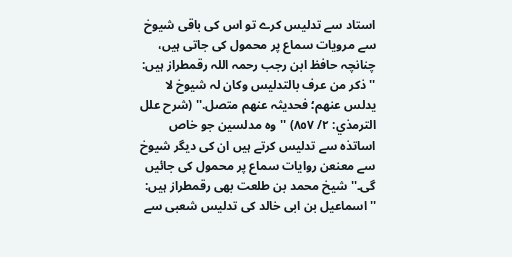استاد سے تدلیس کرے تو اس کی باقی شیوخ سے مرویات سماع پر محمول کی جاتی ہیں، چنانچہ حافظ ابن رجب رحمہ اللہ رقمطراز ہیں: ''ذکر من عرف بالتدلیس وکان لہ شیوخ لا یدلس عنھم؛ فحدیثہ عنھم متصل.'' (شرح علل الترمذي: ٢/ ٨٥٧) ''وہ مدلسین جو خاص اساتذہ سے تدلیس کرتے ہیں ان کی دیگر شیوخ سے معنعن روایات سماع پر محمول کی جائیں گی۔'' شیخ محمد بن طلعت بھی رقمطراز ہیں: ''اسماعیل بن ابی خالد کی تدلیس شعبی سے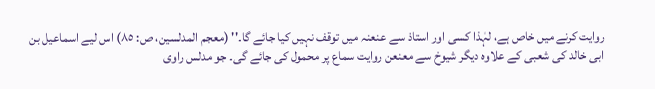روایت کرنے میں خاص ہے، لہٰذا کسی اور استاذ سے عنعنہ میں توقف نہیں کیا جائے گا۔'' (معجم المدلسین، ص: ٨٥) اس لیے اسماعیل بن ابی خالد کی شعبی کے علاوہ دیگر شیوخ سے معنعن روایت سماع پر محمول کی جائے گی۔ جو مدلس راوی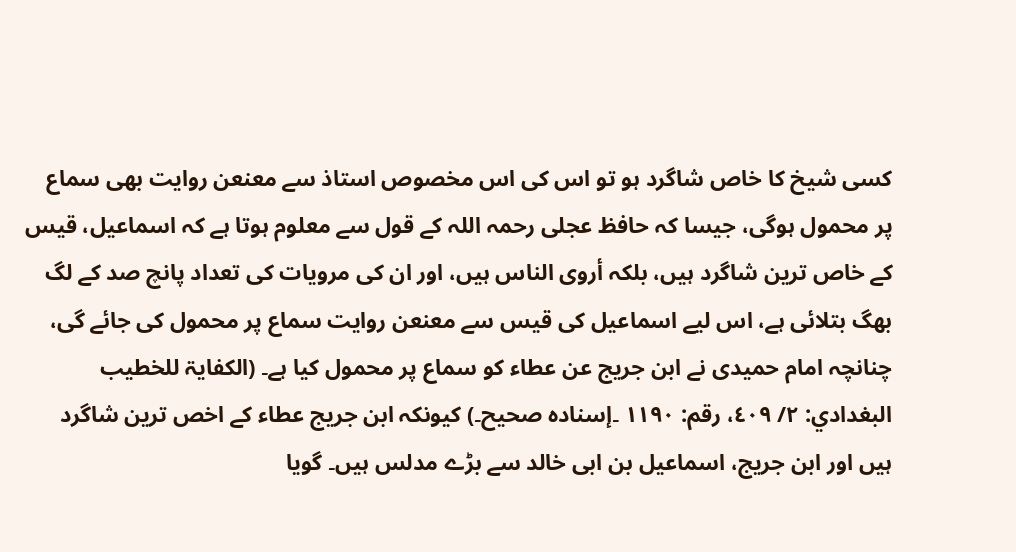کسی شیخ کا خاص شاگرد ہو تو اس کی اس مخصوص استاذ سے معنعن روایت بھی سماع پر محمول ہوگی، جیسا کہ حافظ عجلی رحمہ اللہ کے قول سے معلوم ہوتا ہے کہ اسماعیل، قیس کے خاص ترین شاگرد ہیں، بلکہ أروی الناس ہیں، اور ان کی مرویات کی تعداد پانچ صد کے لگ بھگ بتلائی ہے، اس لیے اسماعیل کی قیس سے معنعن روایت سماع پر محمول کی جائے گی، چنانچہ امام حمیدی نے ابن جریج عن عطاء کو سماع پر محمول کیا ہے۔ (الکفایۃ للخطیب البغدادي: ٢/ ٤٠٩، رقم: ١١٩٠ ۔إسنادہ صحیح۔) کیونکہ ابن جریج عطاء کے اخص ترین شاگرد ہیں اور ابن جریج، اسماعیل بن ابی خالد سے بڑے مدلس ہیں۔ گویا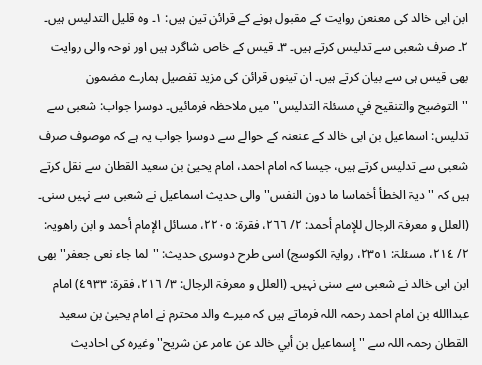ابن ابی خالد کی معنعن روایت کے مقبول ہونے کے قرائن تین ہیں: ١۔ وہ قلیل التدلیس ہیں۔ ٢۔ صرف شعبی سے تدلیس کرتے ہیں۔ ٣۔ قیس کے خاص شاگرد ہیں اور نوحہ والی روایت بھی قیس ہی سے بیان کرتے ہیں۔ ان تینوں قرائن کی مزید تفصیل ہمارے مضمون ''التوضیح والتنقیح في مسئلۃ التدلیس'' میں ملاحظہ فرمائیں۔ دوسرا جواب: شعبی سے تدلیس: اسماعیل بن ابی خالد کے عنعنہ کے حوالے سے دوسرا جواب یہ ہے کہ موصوف صرف شعبی سے تدلیس کرتے ہیں، جیسا کہ امام احمد، امام یحییٰ بن سعید القطان سے نقل کرتے ہیں کہ ''دیۃ الخطأ أخماسا ما دون النفس'' والی حدیث اسماعیل نے شعبی سے نہیں سنی۔ (العلل و معرفۃ الرجال للإمام أحمد: ٢/ ٢٦٦، فقرۃ: ٢٢٠٥، مسائل الإمام أحمد و ابن راھویہ: ٢/ ٢١٤، مسئلۃ: ٢٣٥١، روایۃ الکوسج) اسی طرح دوسری حدیث: ''لما جاء نعی جعفر'' بھی ابن ابی خالد نے شعبی سے سنی نہیں۔ (العلل و معرفۃ الرجال: ٣/ ٢١٦، فقرۃ: ٤٩٣٣) امام عبداالله بن امام احمد رحمہ اللہ فرماتے ہیں کہ میرے والد محترم نے امام یحییٰ بن سعید القطان رحمہ اللہ سے ''إسماعیل بن أبي خالد عن عامر عن شریح'' وغیرہ کی احادیث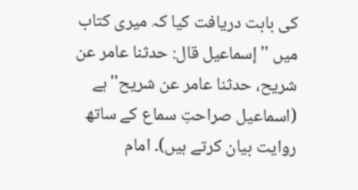کی بابت دریافت کیا کہ میری کتاب میں ''إسماعیل قال: حدثنا عامر عن شریح، حدثنا عامر عن شریح''ہے (اسماعیل صراحتِ سماع کے ساتھ روایت بیان کرتے ہیں)۔ امام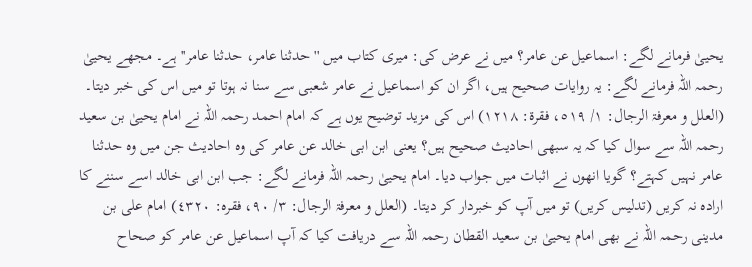یحییٰ فرمانے لگے: اسماعیل عن عامر؟ میں نے عرض کی: میری کتاب میں ''حدثنا عامر، حدثنا عامر'' ہے۔ مجھے یحییٰ رحمہ اللہ فرمانے لگے: یہ روایات صحیح ہیں، اگر ان کو اسماعیل نے عامر شعبی سے سنا نہ ہوتا تو میں اس کی خبر دیتا۔ (العلل و معرفۃ الرجال: ١/ ٥١٩، فقرۃ: ١٢١٨) اس کی مزید توضیح یوں ہے کہ امام احمد رحمہ اللہ نے امام یحییٰ بن سعید رحمہ اللہ سے سوال کیا کہ یہ سبھی احادیث صحیح ہیں؟ یعنی ابن ابی خالد عن عامر کی وہ احادیث جن میں وہ حدثنا عامر نہیں کہتے؟ گویا انھوں نے اثبات میں جواب دیا۔ امام یحییٰ رحمہ اللہ فرمانے لگے: جب ابن ابی خالد اسے سننے کا ارادہ نہ کریں (تدلیس کریں) تو میں آپ کو خبردار کر دیتا۔ (العلل و معرفۃ الرجال: ٣/ ٩٠، فقرہ: ٤٣٢٠) امام علی بن مدینی رحمہ اللہ نے بھی امام یحییٰ بن سعید القطان رحمہ اللہ سے دریافت کیا کہ آپ اسماعیل عن عامر کو صحاح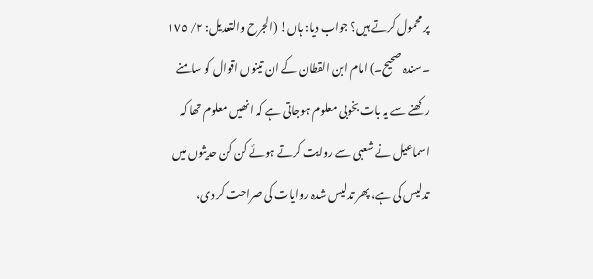پر محمول کرتے ہیں؟ جواب دیا: ہاں! (الجرح والتعدیل: ٢/ ١٧٥ ۔سندہ صحیح۔) امام ابن القطان کے ان تینوں اقوال کو سامنے رکھنے سے یہ بات بخوبی معلوم ہوجاتی ہے کہ انھیں معلوم تھا کہ اسماعیل نے شعبی سے روایت کرتے ہوئے کن کن حدیثوں میں تدلیس کی ہے، پھر تدلیس شدہ روایات کی صراحت کر دی،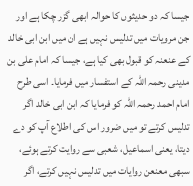جیسا کہ دو حدیثوں کا حوالہ ابھی گزر چکا ہے اور جن مرویات میں تدلیس نہیں ہے ان میں ابن ابی خالد کے عنعنہ کو قبول بھی کیا ہے، جیسا کہ امام علی بن مدینی رحمہ اللہ کے استفسار میں فرمایا۔ اسی طرح امام احمد رحمہ اللہ کو فرمایا کہ ابن ابی خالد اگر تدلیس کرتے تو میں ضرور اس کی اطلاع آپ کو دے دیتا، یعنی اسماعیل، شعبی سے روایت کرتے ہوئے، سبھی معنعن روایات میں تدلیس نہیں کرتے، اگر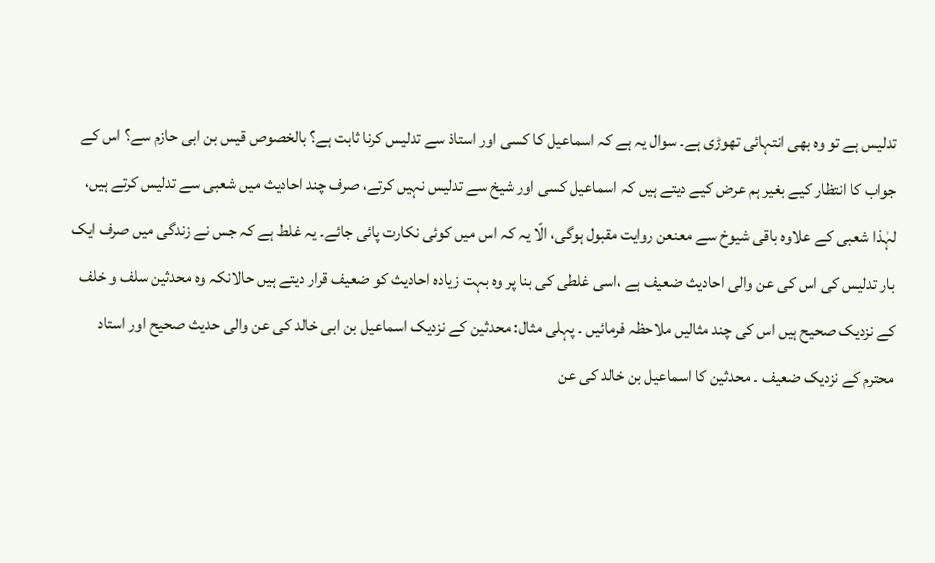تدلیس ہے تو وہ بھی انتہائی تھوڑی ہے۔ سوال یہ ہے کہ اسماعیل کا کسی اور استاذ سے تدلیس کرنا ثابت ہے؟ بالخصوص قیس بن ابی حازم سے؟ اس کے جواب کا انتظار کیے بغیر ہم عرض کیے دیتے ہیں کہ اسماعیل کسی اور شیخ سے تدلیس نہیں کرتے، صرف چند احادیث میں شعبی سے تدلیس کرتے ہیں، لہٰذا شعبی کے علاوہ باقی شیوخ سے معنعن روایت مقبول ہوگی، الّا یہ کہ اس میں کوئی نکارت پائی جائے۔ یہ غلط ہے کہ جس نے زندگی میں صرف ایک بار تدلیس کی اس کی عن والی احادیث ضعیف ہے ،اسی غلطی کی بنا پر وہ بہت زیادہ احادیث کو ضعیف قرار دیتے ہیں حالانکہ وہ محدثین سلف و خلف کے نزدیک صحیح ہیں اس کی چند مثالیں ملاحظہ فرمائیں ۔ پہلی مثال: محدثین کے نزدیک اسماعیل بن ابی خالد کی عن والی حدیث صحیح اور استاد محترم کے نزدیک ضعیف ۔ محدثین کا اسماعیل بن خالد کی عن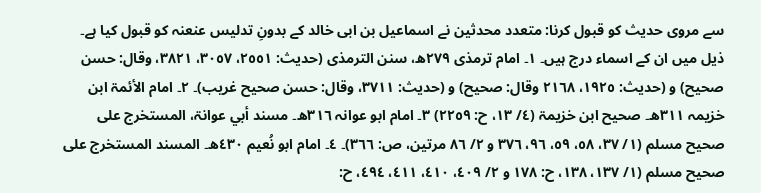سے مروی حدیث کو قبول کرنا: متعدد محدثین نے اسماعیل بن ابی خالد کے بدونِ تدلیس عنعنہ کو قبول کیا ہے۔ ذیل میں ان کے اسماء درج ہیں۔ ١۔ امام ترمذی ٢٧٩ھ، سنن الترمذی (حدیث: ٢٥٥١، ٣٠٥٧، ٣٨٢١، وقال: حسن صحیح) و (حدیث: ١٩٢٥، ٢١٦٨ وقال: صحیح) و (حدیث: ٣٧١١، وقال: حسن صحیح غریب)۔ ٢۔ امام الأئمۃ ابن خزیمہ ٣١١ھ۔ صحیح ابن خزیمۃ (٤/ ١٣، ح: ٢٢٥٩) ٣۔ امام ابو عوانہ ٣١٦ھ۔ مسند أبي عوانۃ، المستخرج علی صحیح مسلم (١/ ٣٧، ٥٨، ٥٩، ٩٦، ٣٧٦ و ٢/ ٨٦ مرتین، ص: ٣٦٦)۔ ٤۔ امام ابو نُعیم ٤٣٠ھ۔ المسند المستخرج علی صحیح مسلم (١/ ١٣٧، ١٣٨، ح: ١٧٨ و ٢/ ٤٠٩، ٤١٠، ٤١١، ٤٩٤، ح: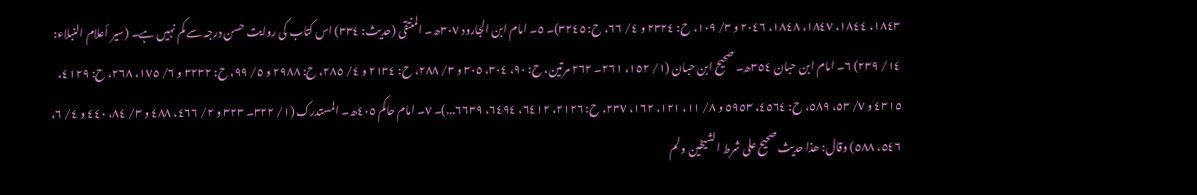١٨٤٣، ١٨٤٤، ١٨٤٧، ١٨٤٨، ٢٠٤٦ و ٣/ ١٠٩، ح: ٢٣٢٤ و ٤/ ٦٦، ح: ٣٢٤٥)۔ ٥۔ امام ابن الجارود ٣٠٧ھ۔ المنتقی (حدیث: ٣٣٤) اس کتاب کی روایت حسن درجہ سے کم نہیں ہے۔ (سیر أعلام النبلاء: ١٤/ ٢٣٩) ٦۔ امام ابن حبان ٣٥٤ھ۔ صحیح ابن حبان (١/ ١٥٢، ٢٦١۔ ٢٦٢ مرتین، ح: ٩٠، ٣٠٤، ٣٠٥ و ٣/ ٢٨٨، ح: ٢١٣٤ و ٤/ ٢٨٥، ح: ٢٩٨٨ و ٥/ ٩٩، ح: ٣٢٣٢ و ٦/ ١٧٥، ٢٦٨، ح: ٤١٢٩، ٤٣١٥ و ٧/ ٥٣، ٥٨٩، ح: ٤٥٦٤، ٥٩٥٣ و ٨/ ١١، ١٢١، ١٦٢، ٢٣٧، ح: ٢١٢٦، ٦٤١٢، ٦٤٩٤، ٦٦٣٩...)۔ ٧۔ امام حاکم ٤٠٥ھ۔ المستدرک (١/ ٣٢٢۔ ٣٢٣ و ٢/ ٤٦٦، ٤٨٨ و ٣/ ٨٤، ٤٤٠ و ٤/ ٦، ٥٤٦، ٥٨٨) وقال: ھذا حدیث صحیح علی شرط الشیخین ولم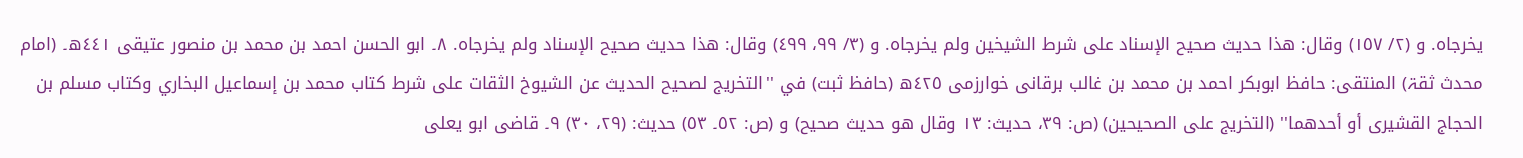یخرجاہ. و (٢/ ١٥٧) وقال: ھذا حدیث صحیح الإسناد علی شرط الشیخین ولم یخرجاہ. و (٣/ ٩٩، ٤٩٩) وقال: ھذا حدیث صحیح الإسناد ولم یخرجاہ. ٨۔ ابو الحسن احمد بن محمد بن منصور عتیقی ٤٤١ھ۔ (امام محدث ثقۃ) المنتقی: حافظ ابوبکر احمد بن محمد بن غالب برقانی خوارزمی ٤٢٥ھ (حافظ ثبت) في ''التخریج لصحیح الحدیث عن الشیوخ الثقات علی شرط کتاب محمد بن إسماعیل البخاري وکتاب مسلم بن الحجاج القشیری أو أحدھما'' (التخریج علی الصحیحین) (ص: ٣٩، حدیث: ١٣ وقال ھو حدیث صحیح) و (ص: ٥٢۔ ٥٣) حدیث: (٢٩، ٣٠) ٩۔ قاضی ابو یعلی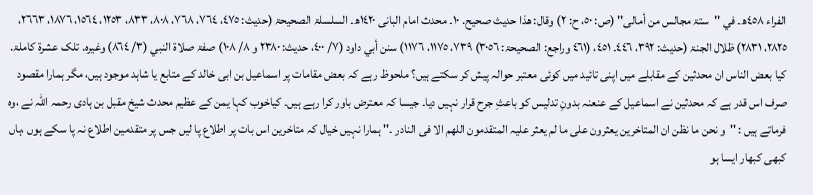الفراء ٤٥٨ھ۔ في ''ستۃ مجالس من أمالی'' (ص: ٥٠، ح: ٢) وقال: ھذا حدیث صحیح. ١٠۔ محدث امام البانی ١٤٢٠ھ۔ السلسلۃ الصحیحۃ (حدیث: ٤٧٥، ٧٦٤، ٧٦٨، ٨٠٨، ٨٣٣، ١٢٥٣، ١٥٦٤، ١٨٧٦، ٢٦٦٣، ٢٨٢٥، ٢٨٣١) ظلال الجنۃ (حدیث: ٣٩٢، ٤٤٦۔ ٤٥١، (٤٦١ وراجع: الصحیحۃ: ٣٠٥٦) ٧٣٩، ١١٧٥، ١١٧٦) سنن أبي داود (٧/ ٤٠٠، حدیث: ٢٣٨٠ و ٨/ ١٠٨) صفۃ صلاۃ النبي (٣/ ٨٦٤) وغیرہ. تلک عشرۃ کاملۃ. کیا بعض الناس ان محدثین کے مقابلے میں اپنی تائید میں کوئی معتبر حوالہ پیش کر سکتے ہیں؟ ملحوظ رہے کہ بعض مقامات پر اسماعیل بن ابی خالد کے متابع یا شاہد موجود ہیں، مگر ہمارا مقصود صرف اس قدر ہے کہ محدثین نے اسماعیل کے عنعنہ بدونِ تدلیس کو باعثِ جرح قرار نہیں دیا۔ جیسا کہ معترض باور کرا رہے ہیں۔ کیاخوب کہا یمن کے عظیم محدث شیخ مقبل بن ہادی رحمہ اللہ نے ،وہ فرماتے ہیں : ''و نحن ما نظن ان المتاخرین یعثرون علی ما لم یعثر علیہ المتقدمون اللھم الا فی النادر ۔'' ہمارا نہیں خیال کہ متاخرین اس بات پر اطلاع پا لیں جس پر متقدمین اطلاع نہ پا سکے ہوں ،ہاں کبھی کبھار ایسا ہو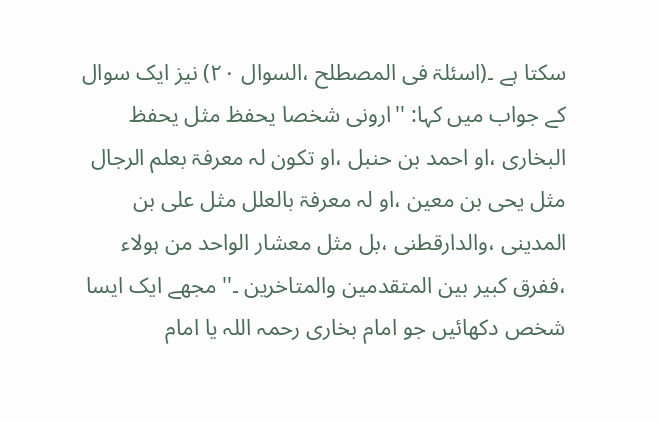سکتا ہے ۔(اسئلۃ فی المصطلح ،السوال ٢٠) نیز ایک سوال کے جواب میں کہا: ''ارونی شخصا یحفظ مثل یحفظ البخاری ،او احمد بن حنبل ،او تکون لہ معرفۃ بعلم الرجال مثل یحی بن معین ،او لہ معرفۃ بالعلل مثل علی بن المدینی ،والدارقطنی ،بل مثل معشار الواحد من ہولاء ،ففرق کبیر بین المتقدمین والمتاخرین ۔'' مجھے ایک ایسا شخص دکھائیں جو امام بخاری رحمہ اللہ یا امام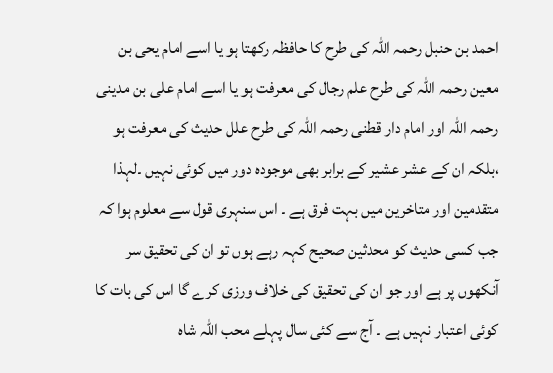احمد بن حنبل رحمہ اللہ کی طرح کا حافظہ رکھتا ہو یا اسے امام یحی بن معین رحمہ اللہ کی طرح علم رجال کی معرفت ہو یا اسے امام علی بن مدینی رحمہ اللہ اور امام دار قطنی رحمہ اللہ کی طرح علل حدیث کی معرفت ہو ،بلکہ ان کے عشر عشیر کے برابر بھی موجودہ دور میں کوئی نہیں ۔لہذا متقدمین اور متاخرین میں بہت فرق ہے ۔ اس سنہری قول سے معلوم ہوا کہ جب کسی حدیث کو محدثین صحیح کہہ رہے ہوں تو ان کی تحقیق سر آنکھوں پر ہے اور جو ان کی تحقیق کی خلاف ورزی کرے گا اس کی بات کا کوئی اعتبار نہیں ہے ۔ آج سے کئی سال پہلے محب اللہ شاہ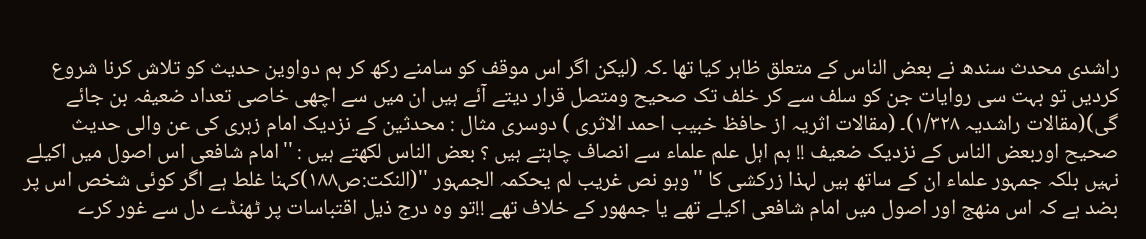راشدی محدث سندھ نے بعض الناس کے متعلق ظاہر کیا تھا ۔کہ (لیکن اگر اس موقف کو سامنے رکھ کر ہم دواوین حدیث کو تلاش کرنا شروع کردیں تو بہت سی روایات جن کو سلف سے کر خلف تک صحیح ومتصل قرار دیتے آئے ہیں ان میں سے اچھی خاصی تعداد ضعیفہ بن جائے گی)(مقالات راشدیہ ١/٣٢٨)۔ (مقالات اثریہ از حافظ خبیب احمد الاثری ) دوسری مثال : محدثین کے نزدیک امام زہری کی عن والی حدیث صحیح اوربعض الناس کے نزدیک ضعیف !! ہم اہل علم علماء سے انصاف چاہتے ہیں ؟ بعض الناس لکھتے ہیں : ''امام شافعی اس اصول میں اکیلے نہیں بلکہ جمہور علماء ان کے ساتھ ہیں لہذا زرکشی کا ''وہو نص غریب لم یحکمہ الجمہور ''(النکت:ص١٨٨)کہنا غلط ہے اگر کوئی شخص اس پر بضد ہے کہ اس منھج اور اصول میں امام شافعی اکیلے تھے یا جمھور کے خلاف تھے !!تو وہ درج ذیل اقتباسات پر ٹھنڈے دل سے غور کرے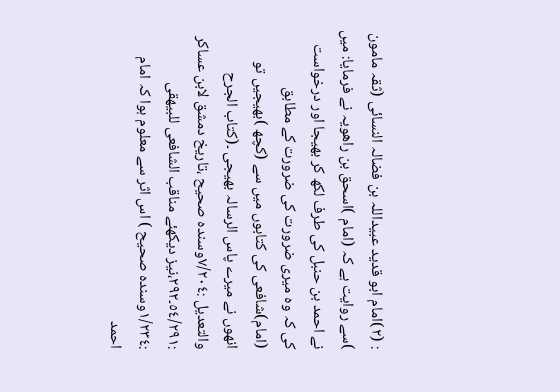: (٢)امام ابو قدید عبیداللہ بن فضالہ النسائی (ثقہ مامون )سے روایت ہے کہ (امام )اسحق بن راھویہ نے فرمایا: میں نے احمد بن حنبل کی طرف لکھ کر بھیجا اور درخواست کی کہ وہ میری ضرورت کی ضرورت کے مطابق (امام)شافعی کی کتابوں میں سے (کچھ )بھیجیں تو انھوں نے میرے پاس الرسالہ بھیجی ۔(کتاب الجرح والتعدیل :٧/٢٠٤وسندہ صحیح ،تاریخ دمشق لابن عساکر :٥٤/٢٩١۔٢٩٢،نیز دیکھئے مناقب الشافعی للبیھقی :١/٢٣٤وسندہ صحیح ) اس اثر سے معلوم ہوا کہ امام احمد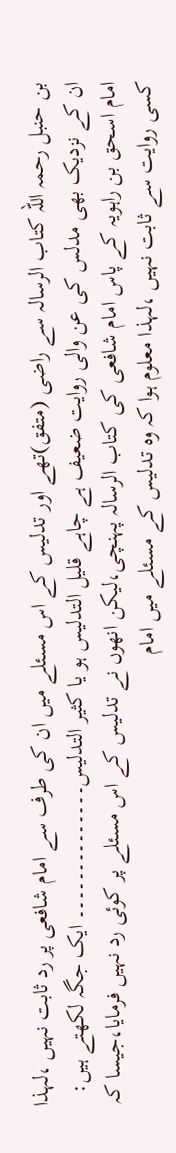بن حنبل رحمہ اللہ کتاب الرسالہ سے راضی (متفق)تھے اور تدلیس کے اس مسئلے میں ان کی طرف سے امام شافعی پر رد ثابت نہیں ،لہذا ان کے نزدیک بھی مدلس کی عن والی روایت ضعیف ہے چاہے قلیل التدلیس ہو یا کثیر التدلیس۔۔۔۔۔۔۔۔۔۔۔۔۔۔ ایک جگہ لکھتے ہیں: امام اسحق بن راہویہ کے پاس امام شافعی کی کتاب الرسالہ پہنچی،لیکن انھوں نے تدلیس کے اس مسئلے پر کوئی رد نہیں فرمایا،جیسا کہ کسی روایت سے ثابت نہیں ،لہذا معلوم ہوا کہ وہ تدلیس کے مسئلے میں امام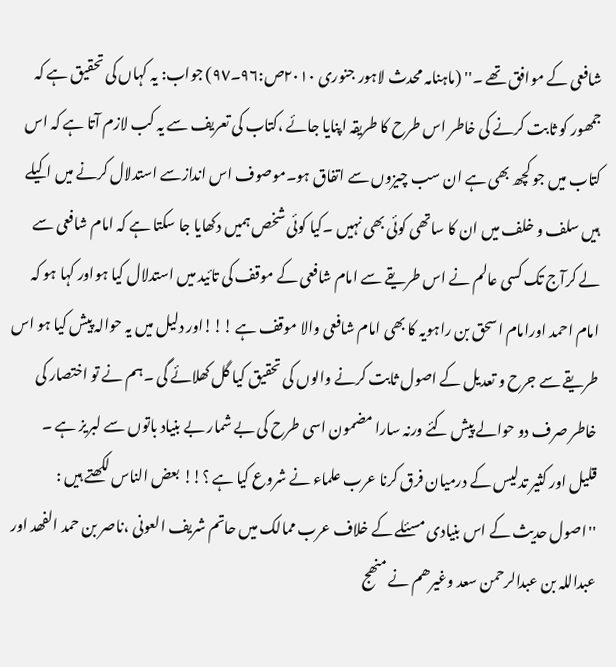شافعی کے موافق تھے ۔'' (ماہنامہ محدث لاہور جنوری ٢٠١٠ص:٩٦۔٩٧) جواب: یہ کہاں کی تحقیق ہے کہ جمھور کو ثابت کرنے کی خاطر اس طرح کا طریقہ اپنایا جائے ،کتاب کی تعریف سے یہ کب لازم آتا ہے کہ اس کتاب میں جو کچھ بھی ہے ان سب چیزوں سے اتفاق ہو۔موصوف اس اندازسے استدلال کرنے میں اکیلے ہیں سلف و خلف میں ان کا ساتھی کوئی بھی نہیں ۔کیا کوئی شخص ہمیں دکھایا جا سکتا ہے کہ امام شافعی سے لے کرآج تک کسی عالم نے اس طریقے سے امام شافعی کے موقف کی تائید میں استدلال کیا ہواور کہا ہو کہ امام احمد اورامام اسحق بن راہویہ کا بھی امام شافعی والا موقف ہے !!!اور دلیل میں یہ حوالہ پیش کیا ہو اس طریقے سے جرح و تعدیل کے اصول ثابت کرنے والوں کی تحقیق کیا گل کھلائے گی ۔ہم نے تو اختصار کی خاطر صرف دو حوالے پیش کئے ورنہ سارا مضمون اسی طرح کی بے شمار بے بنیاد باتوں سے لبریز ہے ۔ قلیل اور کثیر تدلیس کے درمیان فرق کرنا عرب علماء نے شروع کیا ہے ؟!! بعض الناس لکھتے ہیں : ''اصول حدیث کے اس بنیادی مسئلے کے خلاف عرب ممالک میں حاتم شریف العونی ،ناصر بن حمد الفھد اور عبداللہ بن عبدالرحمن سعد وغیرھم نے منھج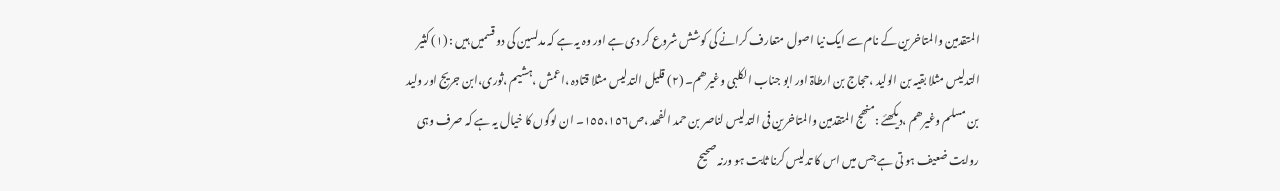المتقدمین والمتاخرین کے نام سے ایک نیا اصول متعارف کرانے کی کوشش شروع کر دی ہے اور وہ یہ ہے کہ مدلسین کی دو قسمیں ہیں : (١) کثیر التدلیس مثلا بقیہ بن الولید ،حجاج بن ارطاۃ اور ابو جناب الکلبی وغیرھم۔ (٢) قلیل التدلیس مثلا قتادہ ،اعمش ،ہشیم ،ثوری،ابن جریج اور ولید بن مسلم وغیرھم ،دیکھئے :منھج المتقدمین والمتاخرین فی التدلیس لناصر بن حمد الفھد ،ص١٥٥،١٥٦۔ ان لوگوں کا خیال یہ ہے کہ صرف وہی روایت ضعیف ہو تی ہے جس میں اس کا تدلیس کرنا ثابت ہو ورنہ صحیح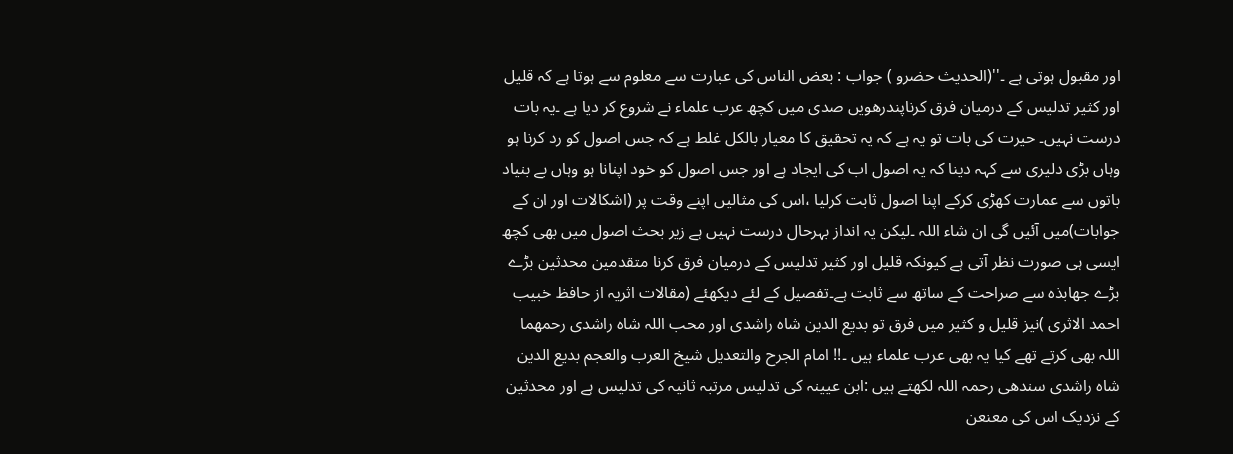اور مقبول ہوتی ہے ۔''(الحدیث حضرو ) جواب : بعض الناس کی عبارت سے معلوم سے ہوتا ہے کہ قلیل اور کثیر تدلیس کے درمیان فرق کرناپندرھویں صدی میں کچھ عرب علماء نے شروع کر دیا ہے ۔یہ بات درست نہیں۔ حیرت کی بات تو یہ ہے کہ یہ تحقیق کا معیار بالکل غلط ہے کہ جس اصول کو رد کرنا ہو وہاں بڑی دلیری سے کہہ دینا کہ یہ اصول اب کی ایجاد ہے اور جس اصول کو خود اپنانا ہو وہاں بے بنیاد باتوں سے عمارت کھڑی کرکے اپنا اصول ثابت کرلیا ،اس کی مثالیں اپنے وقت پر (اشکالات اور ان کے جوابات)میں آئیں گی ان شاء اللہ ۔لیکن یہ انداز بہرحال درست نہیں ہے زیر بحث اصول میں بھی کچھ ایسی ہی صورت نظر آتی ہے کیونکہ قلیل اور کثیر تدلیس کے درمیان فرق کرنا متقدمین محدثین بڑے بڑے جھابذہ سے صراحت کے ساتھ سے ثابت ہے۔تفصیل کے لئے دیکھئے (مقالات اثریہ از حافظ خبیب احمد الاثری )نیز قلیل و کثیر میں فرق تو بدیع الدین شاہ راشدی اور محب اللہ شاہ راشدی رحمھما اللہ بھی کرتے تھے کیا یہ بھی عرب علماء ہیں ۔!! امام الجرح والتعدیل شیخ العرب والعجم بدیع الدین شاہ راشدی سندھی رحمہ اللہ لکھتے ہیں :ابن عیینہ کی تدلیس مرتبہ ثانیہ کی تدلیس ہے اور محدثین کے نزدیک اس کی معنعن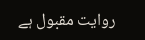روایت مقبول ہے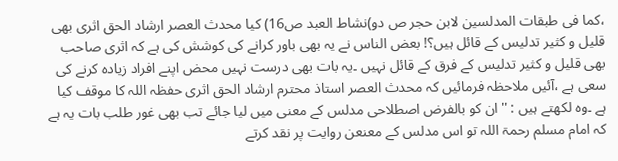،کما فی طبقات المدلسین لابن حجر ص دو)نشاط العبد ص16) کیا محدث العصر ارشاد الحق اثری بھی قلیل و کثیر تدلیس کے قائل ہیں؟! بعض الناس نے یہ بھی باور کرانے کی کوشش کی ہے کہ اثری صاحب بھی قلیل و کثیر تدلیس کے فرق کے قائل نہیں ۔یہ بات بھی درست نہیں محض اپنے افراد زیادہ کرنے کی سعی ہے ،آئیں ملاحظہ فرمائیں کہ محدث العصر استاذ محترم ارشاد الحق اثری حفظہ اللہ کا موقف کیا ہے ۔وہ لکھتے ہیں : ''ان کو بالفرض اصطلاحی مدلس کے معنی میں لیا جائے تب بھی غور طلب بات یہ ہے کہ امام مسلم رحمۃ اللہ تو اس مدلس کے معنعن روایت پر نقد کرتے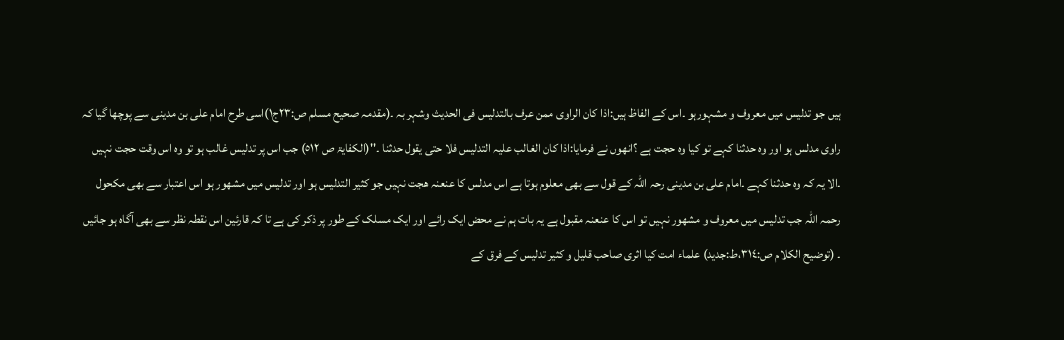ہیں جو تدلیس میں معروف و مشہورہو ۔اس کے الفاظ ہیں:اذا کان الراوی ممن عرف بالتدلیس فی الحدیث وشہر بہ ۔(مقدمہ صحیح مسلم ص:٢٣ج١)اسی طرح امام علی بن مدینی سے پوچھا گیا کہ راوی مدلس ہو اور وہ حدثنا کہے تو کیا وہ حجت ہے ؟انھوں نے فرمایا:اذا کان الغالب علیہ التدلیس فلا حتی یقول حدثنا ۔''(الکفایۃ ص ٥١٢) جب اس پر تدلیس غالب ہو تو وہ اس وقت حجت نہیں ۔الا یہ کہ وہ حدثنا کہے ۔امام علی بن مدینی رحہ اللہ کے قول سے بھی معلوم ہوتا ہے اس مدلس کا عنعنہ ھجت نہیں جو کثیر التدلیس ہو اور تدلیس میں مشھور ہو اس اعتبار سے بھی مکحول رحمہ اللہ جب تدلیس میں معروف و مشھور نہیں تو اس کا عنعنہ مقبول ہے یہ بات ہم نے محض ایک رائے اور ایک مسلک کے طور پر ذکر کی ہے تا کہ قارئین اس نقطہ نظر سے بھی آگاہ ہو جائیں ۔ (توضیح الکلام ص:٣١٤،ط:جدید) علماء امت کیا اثری صاحب قلیل و کثیر تدلیس کے فرق کے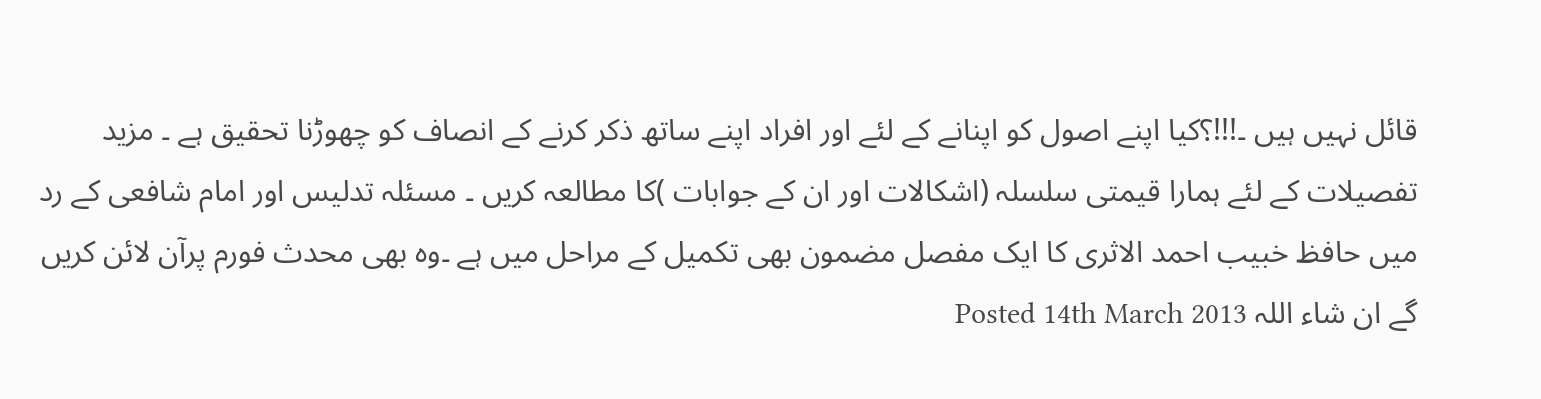قائل نہیں ہیں ۔!!!؟کیا اپنے اصول کو اپنانے کے لئے اور افراد اپنے ساتھ ذکر کرنے کے انصاف کو چھوڑنا تحقیق ہے ۔ مزید تفصیلات کے لئے ہمارا قیمتی سلسلہ (اشکالات اور ان کے جوابات )کا مطالعہ کریں ۔ مسئلہ تدلیس اور امام شافعی کے رد میں حافظ خبیب احمد الاثری کا ایک مفصل مضمون بھی تکمیل کے مراحل میں ہے ۔وہ بھی محدث فورم پرآن لائن کریں گے ان شاء اللہ Posted 14th March 2013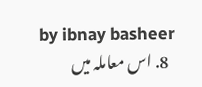by ibnay basheer
  8. اس معاملہ میں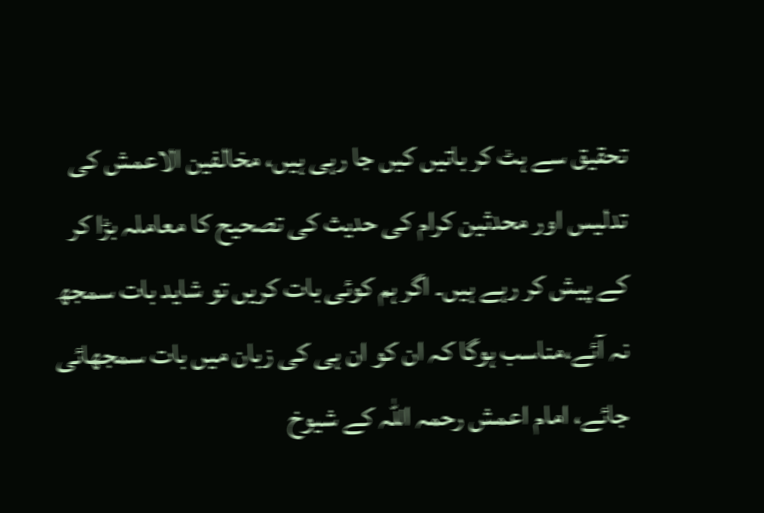تحقیق سے ہٹ کر باتیں کیں جا رہی ہیں، مخالفین الاعمش کی تدلیس اور محدثین کرام کی حدیث کی تصحیح کا معاملہ بڑا کر کے پیش کر رہے ہیں۔ اگر ہم کوئی بات کریں تو شاید بات سمجھ نہ آئے،مناسب ہوگا کہ ان کو ان ہی کی زبان میں بات سمجھائی جائے، امام اعمش رحمہ اللہ کے شیوخ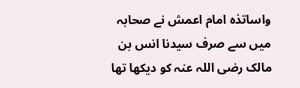واساتذہ امام اعمش نے صحابہ میں سے صرف سیدنا انس بن مالک رضی اللہ عنہ کو دیکھا تھا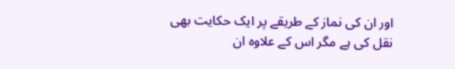اور ان کی نماز کے طریقے پر ایک حکایت بھی نقل کی ہے مگر اس کے علاوہ ان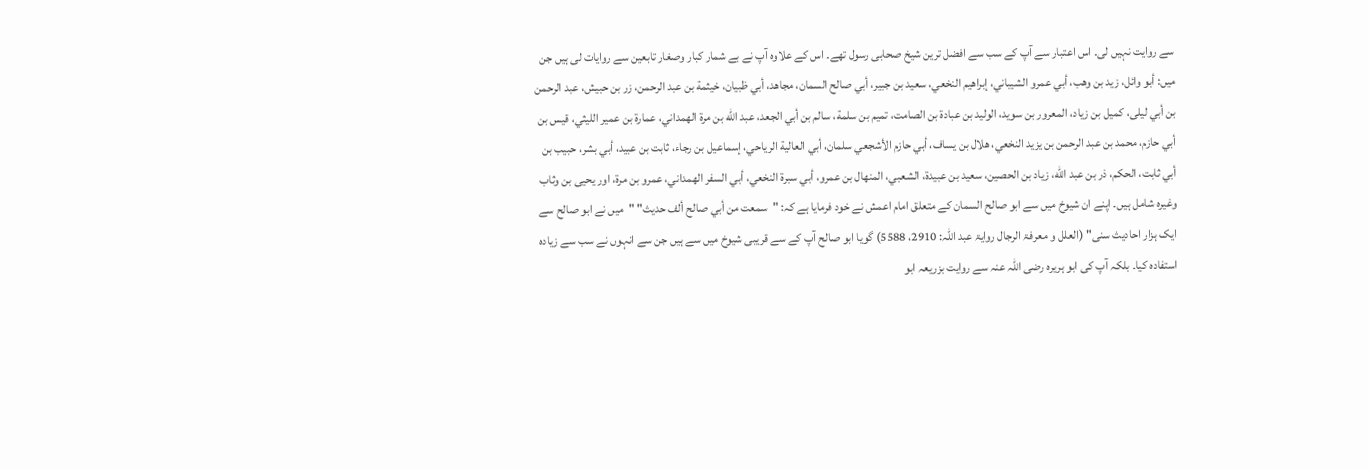سے روایت نہیں لی۔ اس اعتبار سے آپ کے سب سے افضل ترین شیخ صحابی رسول تھے۔ اس کے علاوہ آپ نے بے شمار کبار وصغار تابعین سے روایات لی ہیں جن میں: أبو وائل، زيد بن وهب، أبي عمرو الشيباني، إبراهيم النخعي، سعيد بن جبير، أبي صالح السمان، مجاهد، أبي ظبيان، خيثمة بن عبد الرحمن، زر بن حبيش، عبد الرحمن بن أبي ليلى، كميل بن زياد، المعرور بن سويد، الوليد بن عبادة بن الصامت، تميم بن سلمة، سالم بن أبي الجعد، عبد الله بن مرة الهمداني، عمارة بن عمير الليثي، قيس بن أبي حازم، محمد بن عبد الرحمن بن يزيد النخعي، هلال بن يساف، أبي حازم الأشجعي سلمان، أبي العالية الرياحي، إسماعيل بن رجاء، ثابت بن عبيد، أبي بشر، حبيب بن أبي ثابت، الحكم، ذر بن عبد الله، زياد بن الحصين، سعيد بن عبيدة، الشعبي، المنهال بن عمرو، أبي سبرة النخعي، أبي السفر الهمداني، عمرو بن مرة، اور يحيى بن وثاب وغیرہ شامل ہیں۔ اپنے ان شیوخ میں سے ابو صالح السمان کے متعلق امام اعمش نے خود فرمایا ہے کہ: "سمعت من أبي صالح ألف حديث" "میں نے ابو صالح سے ایک ہزار احادیث سنی" (العلل و معرفۃ الرجال روایۃ عبد اللہ: 2910، 5588) گویا ابو صالح آپ کے سے قریبی شیوخ میں سے ہیں جن سے انہوں نے سب سے زیادہ استفادہ کیا۔ بلکہ آپ کی ابو ہریرہ رضی اللہ عنہ سے روایت بزریعہ ابو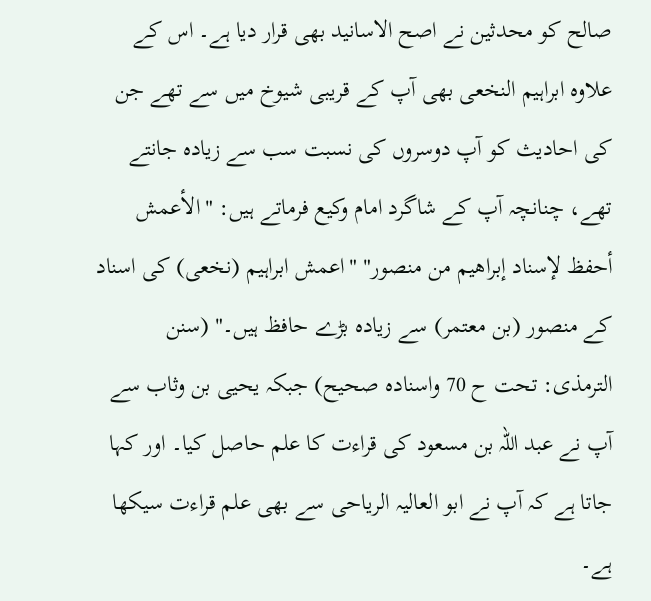صالح کو محدثین نے اصح الاسانید بھی قرار دیا ہے۔ اس کے علاوہ ابراہیم النخعی بھی آپ کے قریبی شیوخ میں سے تھے جن کی احادیث کو آپ دوسروں کی نسبت سب سے زیادہ جانتے تھے، چنانچہ آپ کے شاگرد امام وکیع فرماتے ہیں: "الأعمش أحفظ لإسناد إبراهيم من منصور" "اعمش ابراہیم (نخعی) کی اسناد کے منصور (بن معتمر) سے زیادہ بڑے حافظ ہیں۔" (سنن الترمذی: تحت ح 70 واسنادہ صحیح) جبکہ یحیی بن وثاب سے آپ نے عبد اللہ بن مسعود کی قراءت کا علم حاصل کیا۔ اور کہا جاتا ہے کہ آپ نے ابو العالیہ الریاحی سے بھی علم قراءت سیکھا ہے۔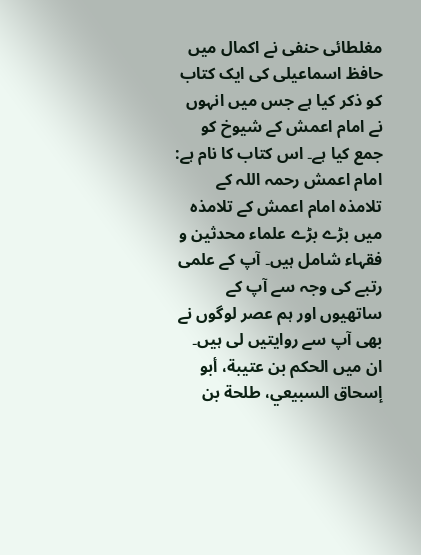مغلطائی حنفی نے اکمال میں حافظ اسماعیلی کی ایک کتاب کو ذکر کیا ہے جس میں انہوں نے امام اعمش کے شیوخ کو جمع کیا ہے۔ اس کتاب کا نام ہے: امام اعمش رحمہ اللہ کے تلامذہ امام اعمش کے تلامذہ میں بڑے بڑے علماء محدثین و فقہاء شامل ہیں۔ آپ کے علمی رتبے کی وجہ سے آپ کے ساتھیوں اور ہم عصر لوگوں نے بھی آپ سے روایتیں لی ہیں۔ ان میں الحكم بن عتيبة، أبو إسحاق السبيعي، طلحة بن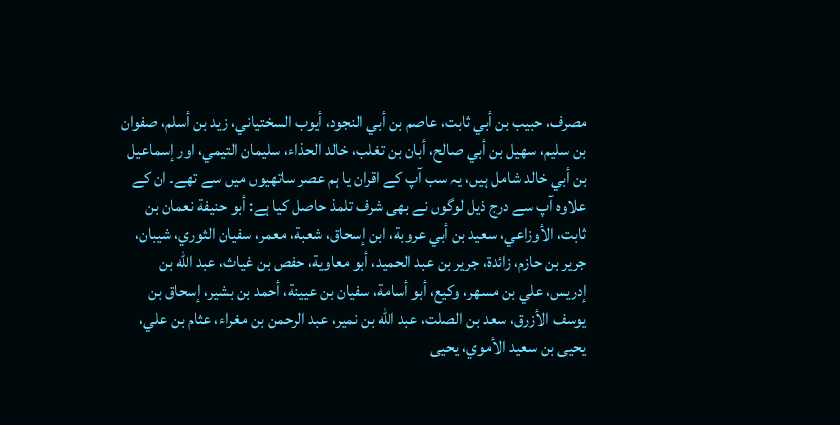مصرف، حبيب بن أبي ثابت، عاصم بن أبي النجود، أيوب السختياني، زيد بن أسلم، صفوان بن سليم، سهيل بن أبي صالح، أبان بن تغلب، خالد الحذاء، سليمان التيمي، اور إسماعيل بن أبي خالد شامل ہیں، یہ سب آپ کے اقران یا ہم عصر ساتھیوں میں سے تھے۔ ان کے علاوہ آپ سے درج ذیل لوگوں نے بھی شرف تلمذ حاصل کیا ہے: أبو حنيفة نعمان بن ثابت، الأوزاعي، سعيد بن أبي عروبة، ابن إسحاق، شعبة، معمر، سفيان الثوري، شيبان، جرير بن حازم، زائدة، جرير بن عبد الحميد، أبو معاوية، حفص بن غياث، عبد الله بن إدريس، علي بن مسهر، وكيع، أبو أسامة، سفيان بن عيينة، أحمد بن بشير، إسحاق بن يوسف الأزرق، سعد بن الصلت، عبد الله بن نمير، عبد الرحمن بن مغراء، عثام بن علي، يحيى بن سعيد الأموي، يحيى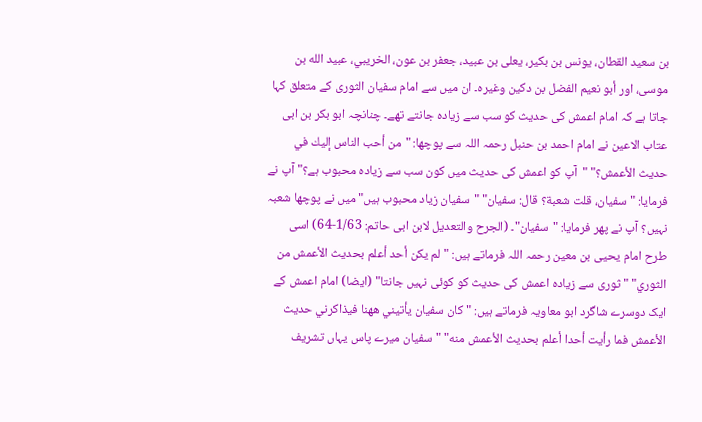بن سعيد القطان، يونس بن بكير، يعلى بن عبيد، جعفر بن عون، الخريبي، عبيد الله بن موسى، اور أبو نعيم الفضل بن دكين وغیرہ۔ ان میں سے امام سفیان الثوری کے متعلق کہا جاتا ہے کہ امام اعمش کی حدیث کو سب سے زیادہ جانتے تھے۔ چنانچہ ابو بکر بن ابی عتاب الاعین نے امام احمد بن حنبل رحمہ اللہ سے پوچھا: "من أحب الناس إليك في حديث الأعمش؟" "آپ کو اعمش کی حدیث میں کون سب سے زیادہ محبوب ہے؟" آپ نے فرمایا: "سفيان، قلت شعبة؟ قال: سفيان" "سفیان زیاد محبوب ہیں" میں نے پوچھا شعبہ نہیں؟ آپ نے پھر فرمایا: "سفیان"۔ (الجرح والتعدیل لابن ابی حاتم: 1/63-64) اسی طرح امام یحیی بن معین رحمہ اللہ فرماتے ہیں: "لم يكن أحد أعلم بحديث الأعمش من الثوري" "ثوری سے زیادہ اعمش کی حدیث کو کوئی نہیں جانتا" (ایضا) امام اعمش کے ایک دوسرے شاگرد ابو معاویہ فرماتے ہیں: "كان سفيان يأتيني ههنا فيذاكرني حديث الأعمش فما رأيت أحدا أعلم بحديث الأعمش منه" "سفیان میرے پاس یہاں تشریف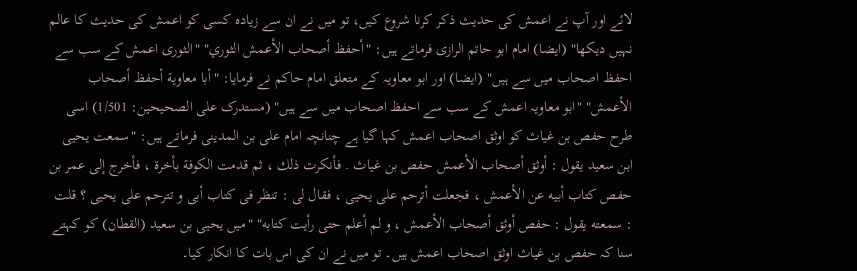لائے اور آپ نے اعمش کی حدیث ذکر کرنا شروع کیں، تو میں نے ان سے زیادہ کسی کو اعمش کی حدیث کا عالم نہیں دیکھا" (ایضا) امام ابو حاتم الرازی فرماتے ہیں: "أحفظ أصحاب الأعمش الثوري" "الثوری اعمش کے سب سے احفظ اصحاب میں سے ہیں" (ایضا) اور ابو معاویہ کے متعلق امام حاکم نے فرمایا: "أبا معاوية أحفظ أصحاب الأعمش" "ابو معاویہ اعمش کے سب سے احفظ اصحاب میں سے ہیں" (مستدرک علی الصحیحین: 1/501) اسی طرح حفص بن غیاث کو اوثق اصحاب اعمش کہا گیا ہے چنانچہ امام علی بن المدینی فرماتے ہیں: "سمعت يحيى ابن سعيد يقول : أوثق أصحاب الأعمش حفص بن غياث . فأنكرت ذلك ، ثم قدمت الكوفة بأخرة ، فأخرج إلى عمر بن حفص كتاب أبيه عن الأعمش ، فجعلت أترحم على يحيى ، فقال لى : تنظر فى كتاب أبى و تترحم على يحيى ؟ قلت : سمعته يقول : حفص أوثق أصحاب الأعمش ، و لم أعلم حتى رأيت كتابه" "میں یحیی بن سعید (القطان) کو کہتے سنا کہ حفص بن غیاث اوثق اصحاب اعمش ہیں۔ تو میں نے ان کی اس بات کا انکار کیا۔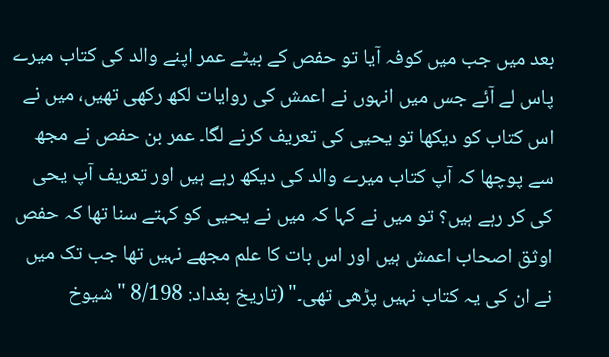بعد میں جب میں کوفہ آیا تو حفص کے بیٹے عمر اپنے والد کی کتاب میرے پاس لے آئے جس میں انہوں نے اعمش کی روایات لکھ رکھی تھیں، میں نے اس کتاب کو دیکھا تو یحیی کی تعریف کرنے لگا۔ عمر بن حفص نے مجھ سے پوچھا کہ آپ کتاب میرے والد کی دیکھ رہے ہیں اور تعریف آپ یحی کی کر رہے ہیں؟ تو میں نے کہا کہ میں نے یحیی کو کہتے سنا تھا کہ حفص اوثق اصحاب اعمش ہیں اور اس بات کا علم مجھے نہیں تھا جب تک میں نے ان کی یہ کتاب نہیں پڑھی تھی۔" (تاریخ بغداد: 8/198 "شيوخ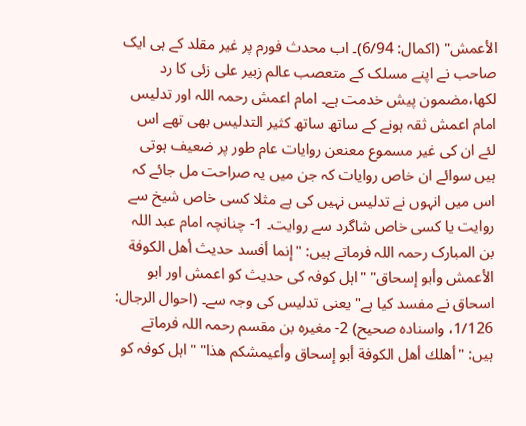الأعمش" (اکمال: 6/94)۔ اب محدث فورم پر غیر مقلد کے ہی ایک صاحب نے اپنے مسلک کے متعصب عالم زبیر علی زئی کا رد لکھا،مضمون پیش خدمت ہے۔ امام اعمش رحمہ اللہ اور تدلیس امام اعمش ثقہ ہونے کے ساتھ ساتھ کثیر التدلیس بھی تھے اس لئے ان کی غیر مسموع معنعن روایات عام طور پر ضعیف ہوتی ہیں سوائے ان خاص روایات کہ جن میں یہ صراحت مل جائے کہ اس میں انہوں نے تدلیس نہیں کی ہے مثلا کسی خاص شیخ سے روایت یا کسی خاص شاگرد سے روایت۔ 1- چنانچہ امام عبد اللہ بن المبارک رحمہ اللہ فرماتے ہیں: "إنما أفسد حديث أهل الكوفة الأعمش وأبو إسحاق" "اہل کوفہ کی حدیث کو اعمش اور ابو اسحاق نے مفسد کیا ہے" یعنی تدلیس کی وجہ سے۔ (احوال الرجال: 1/126، واسنادہ صحیح) 2- مغیرہ بن مقسم رحمہ اللہ فرماتے ہیں: "أهلك أهل الكوفة أبو إسحاق وأعيمشكم هذا" "اہل کوفہ کو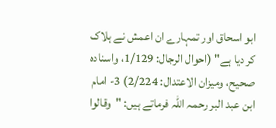ابو اسحاق اور تمہارے ان اعمش نے ہلاک کر دیا ہے" (احوال الرجال: 1/129، واسنادہ صحیح، ومیزان الاعتدال: 2/224) 3- امام ابن عبد البر رحمہ اللہ فرماتے ہیں: "وقالوا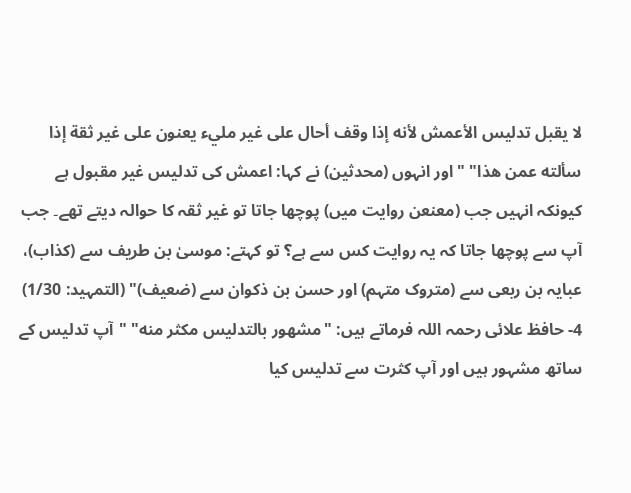لا يقبل تدليس الأعمش لأنه إذا وقف أحال على غير مليء يعنون على غير ثقة إذا سألته عمن هذا" "اور انہوں (محدثین) نے کہا: اعمش کی تدلیس غیر مقبول ہے کیونکہ انہیں جب (معنعن روایت میں) پوچھا جاتا تو غیر ثقہ کا حوالہ دیتے تھے۔ جب آپ سے پوچھا جاتا کہ یہ روایت کس سے ہے؟ تو کہتے: موسیٰ بن طریف سے (کذاب)، عبایہ بن ربعی سے (متروک متہم) اور حسن بن ذکوان سے (ضعیف)" (التمہید: 1/30) 4- حافظ علائی رحمہ اللہ فرماتے ہیں: "مشهور بالتدليس مكثر منه" "آپ تدلیس کے ساتھ مشہور ہیں اور آپ کثرت سے تدلیس کیا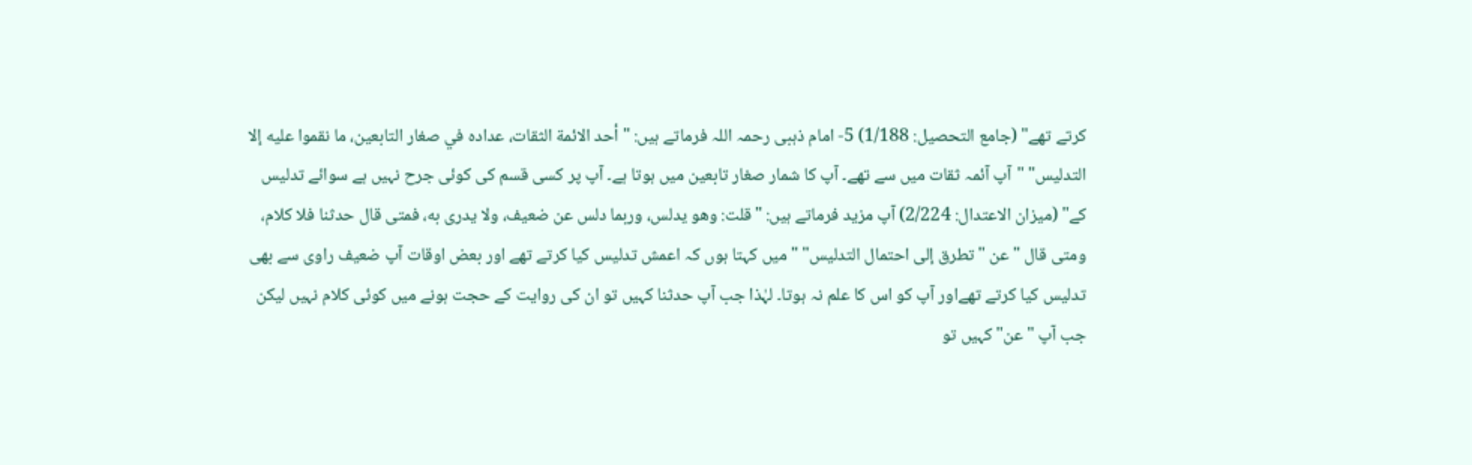کرتے تھے" (جامع التحصیل: 1/188) 5- امام ذہبی رحمہ اللہ فرماتے ہیں: "أحد الائمة الثقات، عداده في صغار التابعين، ما نقموا عليه إلا التدليس" "آپ آئمہ ثقات میں سے تھے۔ آپ کا شمار صغار تابعین میں ہوتا ہے۔ آپ پر کسی قسم کی کوئی جرح نہیں ہے سوائے تدلیس کے" (میزان الاعتدال: 2/224) آپ مزید فرماتے ہیں: "قلت: وهو يدلس، وربما دلس عن ضعيف، ولا يدرى به، فمتى قال حدثنا فلا كلام، ومتى قال " عن " تطرق إلى احتمال التدليس" "میں کہتا ہوں کہ اعمش تدلیس کیا کرتے تھے اور بعض اوقات آپ ضعیف راوی سے بھی تدلیس کیا کرتے تھےاور آپ کو اس کا علم نہ ہوتا۔ لہٰذا جب آپ حدثنا کہیں تو ان کی روایت کے حجت ہونے میں کوئی کلام نہیں لیکن جب آپ "عن" کہیں تو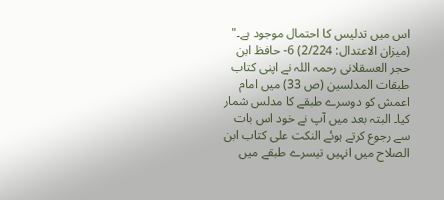اس میں تدلیس کا احتمال موجود ہے۔" (میزان الاعتدال: 2/224) 6- حافظ ابن حجر العسقلانی رحمہ اللہ نے اپنی کتاب طبقات المدلسین (ص 33) میں امام اعمش کو دوسرے طبقے کا مدلس شمار کیا۔ البتہ بعد میں آپ نے خود اس بات سے رجوع کرتے ہوئے النکت علی کتاب ابن الصلاح میں انہیں تیسرے طبقے میں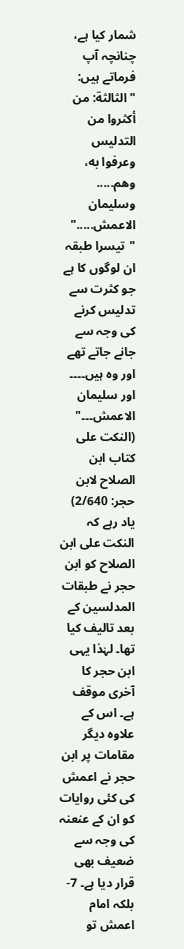شمار کیا ہے، چنانچہ آپ فرماتے ہیں: "الثالثة: من أكثروا من التدليس وعرفوا به، وهم..... وسليمان الاعمش....." "تیسرا طبقہ ان لوگوں کا ہے جو کثرت سے تدلیس کرنے کی وجہ سے جانے جاتے تھے اور وہ ہیں۔۔۔۔ اور سلیمان الاعمش۔۔۔" (النکت علی کتاب ابن الصلاح لابن حجر: 2/640) یاد رہے کہ النکت علی ابن الصلاح کو ابن حجر نے طبقات المدلسین کے بعد تالیف کیا تھا۔ لہٰذا یہی ابن حجر کا آخری موقف ہے۔ اس کے علاوہ دیگر مقامات پر ابن حجر نے اعمش کی کئی روایات کو ان کے عنعنہ کی وجہ سے ضعیف بھی قرار دیا ہے۔ 7- بلکہ امام اعمش تو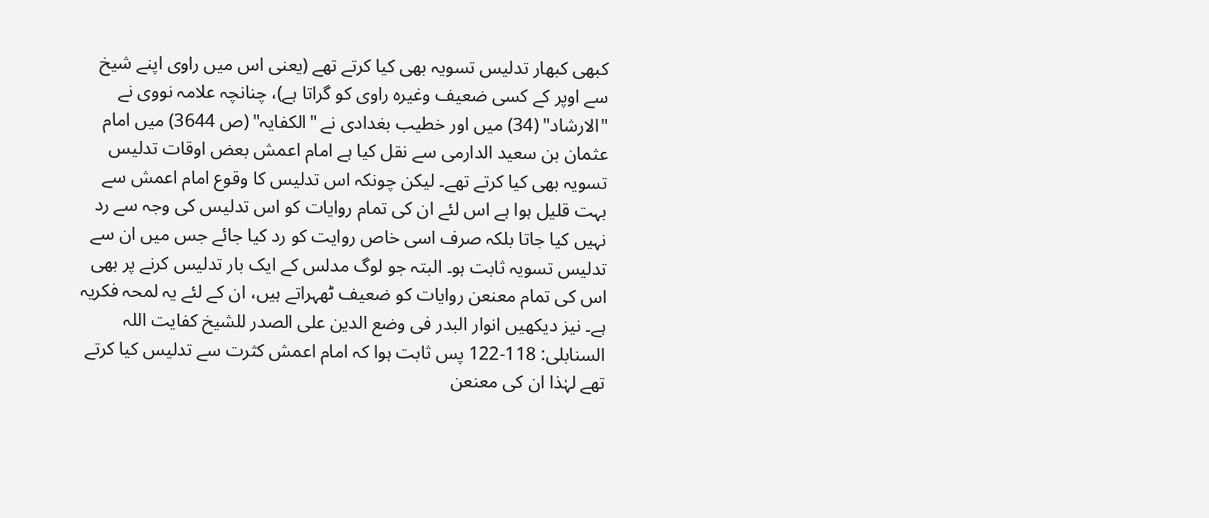کبھی کبھار تدلیس تسویہ بھی کیا کرتے تھے (یعنی اس میں راوی اپنے شیخ سے اوپر کے کسی ضعیف وغیرہ راوی کو گراتا ہے)، چنانچہ علامہ نووی نے "الارشاد" (34) میں اور خطیب بغدادی نے "الکفایہ" (ص 3644) میں امام عثمان بن سعید الدارمی سے نقل کیا ہے امام اعمش بعض اوقات تدلیس تسویہ بھی کیا کرتے تھے۔ لیکن چونکہ اس تدلیس کا وقوع امام اعمش سے بہت قلیل ہوا ہے اس لئے ان کی تمام روایات کو اس تدلیس کی وجہ سے رد نہیں کیا جاتا بلکہ صرف اسی خاص روایت کو رد کیا جائے جس میں ان سے تدلیس تسویہ ثابت ہو۔ البتہ جو لوگ مدلس کے ایک بار تدلیس کرنے پر بھی اس کی تمام معنعن روایات کو ضعیف ٹھہراتے ہیں، ان کے لئے یہ لمحہ فکریہ ہے۔ نیز دیکھیں انوار البدر فی وضع الدین علی الصدر للشیخ کفایت اللہ السنابلی: 118-122 پس ثابت ہوا کہ امام اعمش کثرت سے تدلیس کیا کرتے تھے لہٰذا ان کی معنعن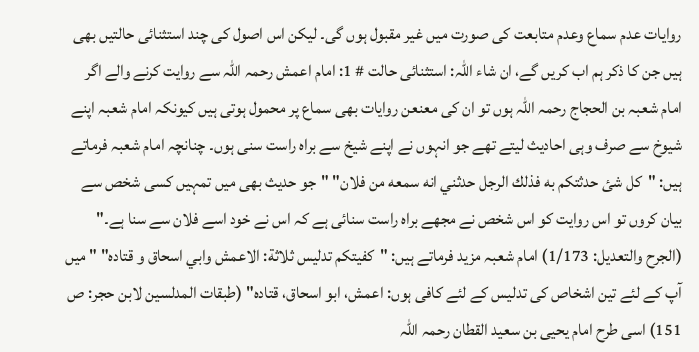روایات عدم سماع وعدم متابعت کی صورت میں غیر مقبول ہوں گی۔ لیکن اس اصول کی چند استثنائی حالتیں بھی ہیں جن کا ذکر ہم اب کریں گے، ان شاء اللہ: استثنائی حالت # 1: امام اعمش رحمہ اللہ سے روایت کرنے والے اگر امام شعبہ بن الحجاج رحمہ اللہ ہوں تو ان کی معنعن روایات بھی سماع پر محمول ہوتی ہیں کیونکہ امام شعبہ اپنے شیوخ سے صرف وہی احادیث لیتے تھے جو انہوں نے اپنے شیخ سے براہ راست سنی ہوں۔ چنانچہ امام شعبہ فرماتے ہیں: "كل شئ حدثتكم به فذلك الرجل حدثني انه سمعه من فلان" "جو حدیث بھی میں تمہیں کسی شخص سے بیان کروں تو اس روایت کو اس شخص نے مجھے براہ راست سنائی ہے کہ اس نے خود اسے فلان سے سنا ہے۔" (الجرح والتعدیل: 1/173) امام شعبہ مزید فرماتے ہیں: "كفيتكم تدليس ثلاثة: الاعمش وابي اسحاق و قتاده" " میں آپ کے لئے تین اشخاص کی تدلیس کے لئے کافی ہوں: اعمش، ابو اسحاق، قتادہ" (طبقات المدلسین لابن حجر: ص 151) اسی طرح امام یحیی بن سعید القطان رحمہ اللہ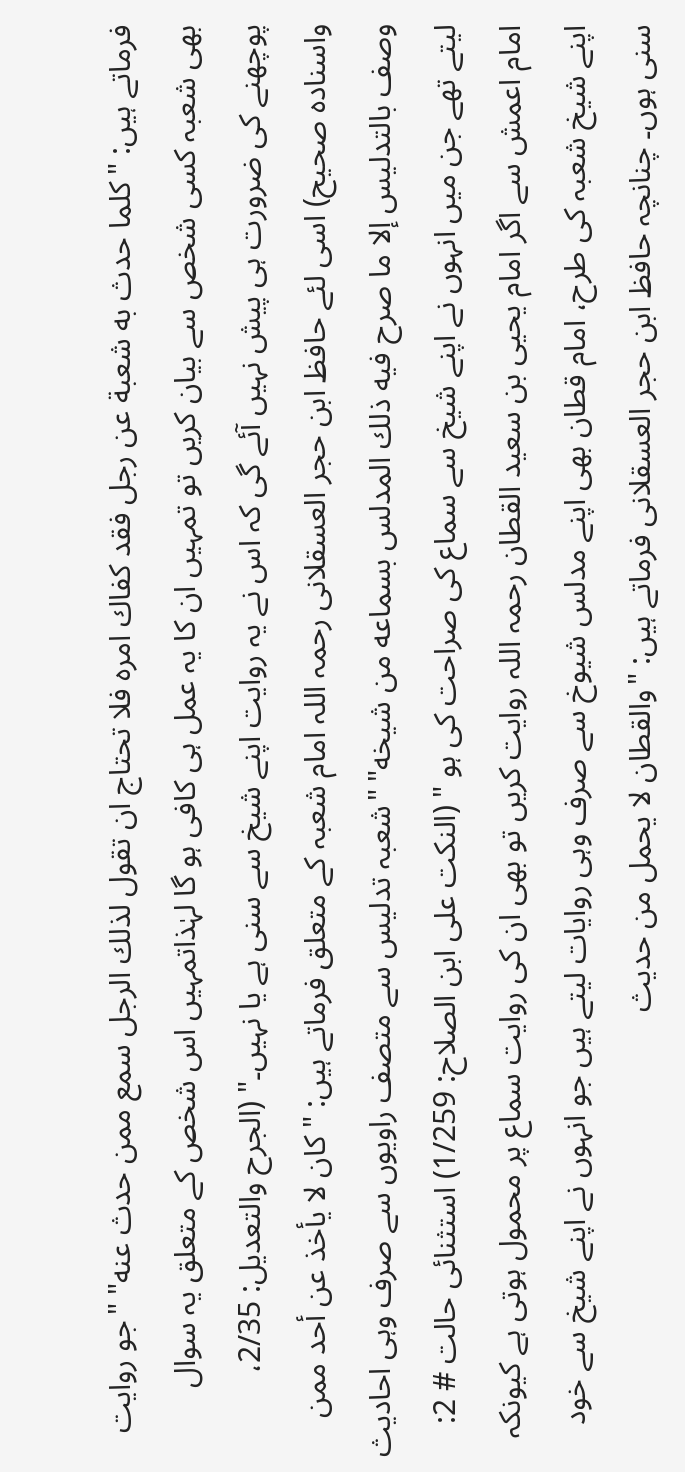فرماتے ہیں: "كلما حدث به شعبة عن رجل فقد كفاك امره فلا تحتاج ان تقول لذلك الرجل سمع ممن حدث عنه" "جو روایت بھی شعبہ کسی شخص سے بیان کریں تو تمہیں ان کا یہ عمل ہی کافی ہو گا لہٰذاتمہیں اس شخص کے متعلق یہ سوال پوچھنے کی ضرورت ہی پیش نہیں آئے گی کہ اس نے یہ روایت اپنے شیخ سے سنی ہے یا نہیں۔" (الجرح والتعدیل: 2/35، واسنادہ صحیح) اسی لئے حافظ ابن حجر العسقلانی رحمہ اللہ امام شعبہ کے متعلق فرماتے ہیں: " كان لا يأخذ عن أحد ممن وصف بالتدليس إلا ما صرح فيه ذلك المدلس بسماعه من شيخه" "شعبہ تدلیس سے متصف راویوں سے صرف وہی احادیث لیتے تھے جن میں انہوں نے اپنے شیخ سے سماع کی صراحت کی ہو " (النکت علی ابن الصلاح: 1/259) استثنائی حالت # 2: امام اعمش سے اگر امام یحیی بن سعید القطان رحمہ اللہ روایت کریں تو بھی ان کی روایت سماع پر محمول ہوتی ہے کیونکہ اپنے شیخ شعبہ کی طرح، امام قطان بھی اپنے مدلس شیوخ سے صرف وہی روایات لیتے ہیں جو انہوں نے اپنے شیخ سے خود سنی ہوں۔ چنانچہ حافظ ابن حجر العسقلانی فرماتے ہیں: "والقطان لا يحمل من حديث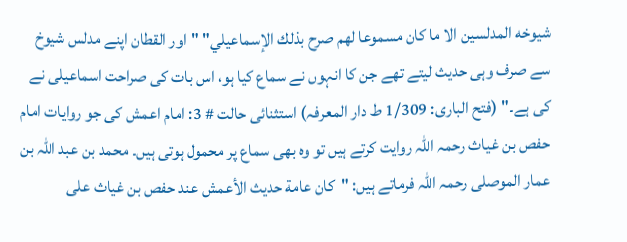شيوخه المدلسين الا ما كان مسموعا لهم صرح بذلك الإسماعيلي" "اور القطان اپنے مدلس شیوخ سے صرف وہی حدیث لیتے تھے جن کا انہوں نے سماع کیا ہو، اس بات کی صراحت اسماعیلی نے کی ہے۔" (فتح الباری: 1/309 ط دار المعرفہ) استثنائی حالت # 3: امام اعمش کی جو روایات امام حفص بن غیاث رحمہ اللہ روایت کرتے ہیں تو وہ بھی سماع پر محمول ہوتی ہیں۔ محمد بن عبد اللہ بن عمار الموصلی رحمہ اللہ فرماتے ہیں: "كان عامة حديث الأعمش عند حفص بن غياث على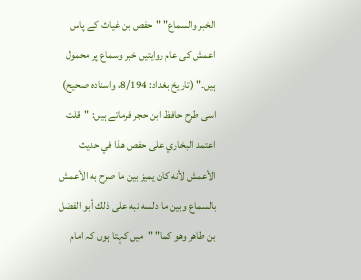الخبر والسماع" "حفص بن غیاث کے پاس اعمش کی عام روایتیں خبر وسماع پر محمول ہیں۔" (تاریخ بغداد: 8/194، واسنادہ صحیح) اسی طرح حافظ ابن حجر فرماتے ہیں: "قلت اعتمد البخاري على حفص هذا في حديث الأعمش لأنه كان يميز بين ما صرح به الأعمش بالسماع وبين ما دلسه نبه على ذلك أبو الفضل بن طاهر وهو كما" "میں کہتا ہوں کہ امام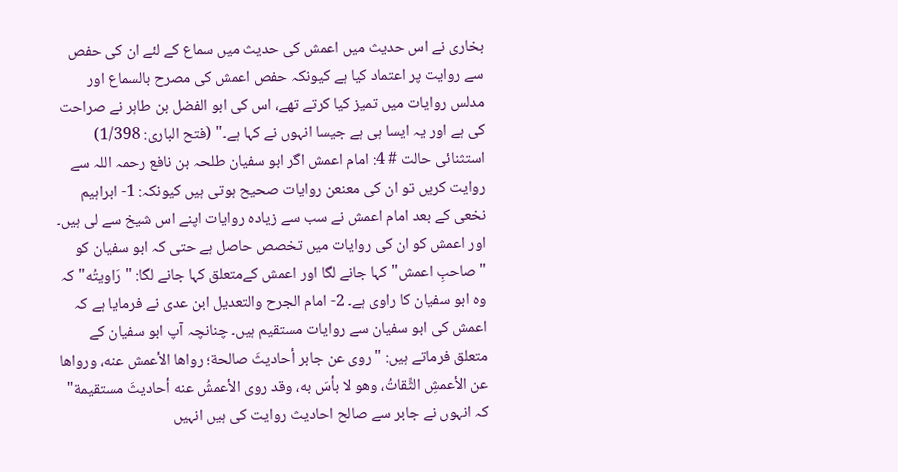بخاری نے اس حدیث میں اعمش کی حدیث میں سماع کے لئے ان کی حفص سے روایت پر اعتماد کیا ہے کیونکہ حفص اعمش کی مصرح بالسماع اور مدلس روایات میں تمیز کیا کرتے تھے، اس کی ابو الفضل بن طاہر نے صراحت کی ہے اور یہ ایسا ہی ہے جیسا انہوں نے کہا ہے۔" (فتح الباری: 1/398) استثنائی حالت # 4: امام اعمش اگر ابو سفیان طلحہ بن نافع رحمہ اللہ سے روایت کریں تو ان کی معنعن روایات صحیح ہوتی ہیں کیونکہ: 1- ابراہیم نخعی کے بعد امام اعمش نے سب سے زیادہ روایات اپنے اس شیخ سے لی ہیں۔ اور اعمش کو ان کی روایات میں تخصص حاصل ہے حتی کہ ابو سفیان کو "صاحبِ اعمش" کہا جانے لگا اور اعمش کےمتعلق کہا جانے لگا: "رَاويتُه" کہ وہ ابو سفیان کا راوی ہے۔ 2- امام الجرح والتعدیل ابن عدی نے فرمایا ہے کہ اعمش کی ابو سفیان سے روایات مستقیم ہیں۔ چنانچہ آپ ابو سفیان کے متعلق فرماتے ہیں: "روى عن جابر أحاديثَ صالحة؛ رواها الأعمش عنه، ورواها عن الأعمشِ الثِّقاتُ، وهو لا بأسَ به، وقد روى الأعمشُ عنه أحاديثَ مستقيمة" کہ انہوں نے جابر سے صالح احادیث روایت کی ہیں انہیں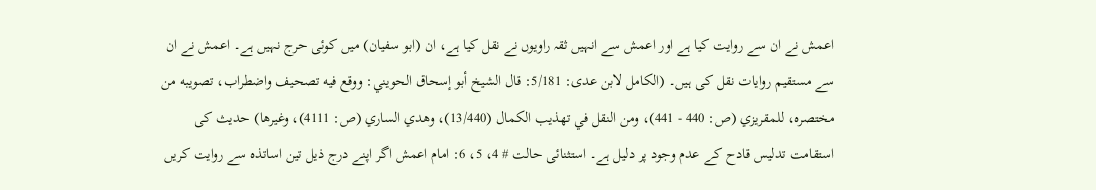اعمش نے ان سے روایت کیا ہے اور اعمش سے انہیں ثقہ راویوں نے نقل کیا ہے، ان (ابو سفیان) میں کوئی حرج نہیں ہے۔ اعمش نے ان سے مستقیم روایات نقل کی ہیں۔ (الکامل لابن عدی: 5/181: قال الشيخ أبو إسحاق الحويني: ووقع فيه تصحيف واضطراب، تصويبه من مختصره، للمقريزي (ص: 440 - 441)، ومن النقل في تهذيب الكمال (13/440)، وهدي الساري (ص: 4111)، وغيرها) حدیث کی استقامت تدلیس قادح کے عدم وجود پر دلیل ہے۔ استثنائی حالت # 4، 5، 6: امام اعمش اگر اپنے درج ذیل تین اساتذہ سے روایت کریں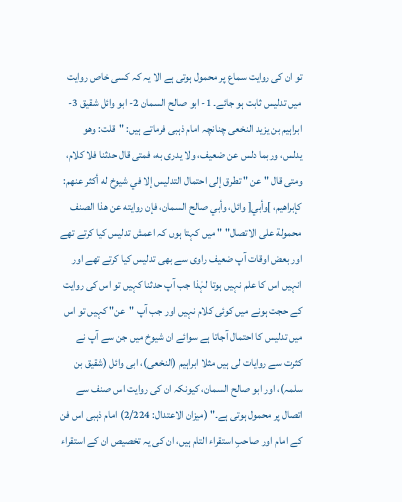تو ان کی روایت سماع پر محمول ہوتی ہے الا یہ کہ کسی خاص روایت میں تدلیس ثابت ہو جائے۔ 1- ابو صالح السمان 2- ابو وائل شقیق 3- ابراہیم بن یزید النخعی چنانچہ امام ذہبی فرماتے ہیں: "قلت: وهو يدلس، وربما دلس عن ضعيف، ولا يدرى به، فمتى قال حدثنا فلا كلام، ومتى قال " عن " تطرق إلى احتمال التدليس إلا في شيوخ له أكثر عنهم: كإبراهيم، ]وأبي[ وائل، وأبي صالح السمان، فإن روايته عن هذا الصنف محمولة على الاتصال" " میں کہتا ہوں کہ اعمش تدلیس کیا کرتے تھے اور بعض اوقات آپ ضعیف راوی سے بھی تدلیس کیا کرتے تھے اور انہیں اس کا علم نہیں ہوتا لہٰذا جب آپ حدثنا کہیں تو اس کی روایت کے حجت ہونے میں کوئی کلام نہیں اور جب آپ "عن" کہیں تو اس میں تدلیس کا احتمال آجاتا ہے سوائے ان شیوخ میں جن سے آپ نے کثرت سے روایات لی ہیں مثلا ابراہیم (النخعی)، ابی وائل (شقیق بن سلمہ)، اور ابو صالح السمان، کیونکہ ان کی روایت اس صنف سے اتصال پر محمول ہوتی ہے۔" (میزان الاعتدال: 2/224) امام ذہبی اس فن کے امام اور صاحبِ استقراء التام ہیں، ان کی یہ تخصیص ان کے استقراء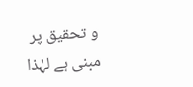و تحقیق پر مبنی ہے لہٰذا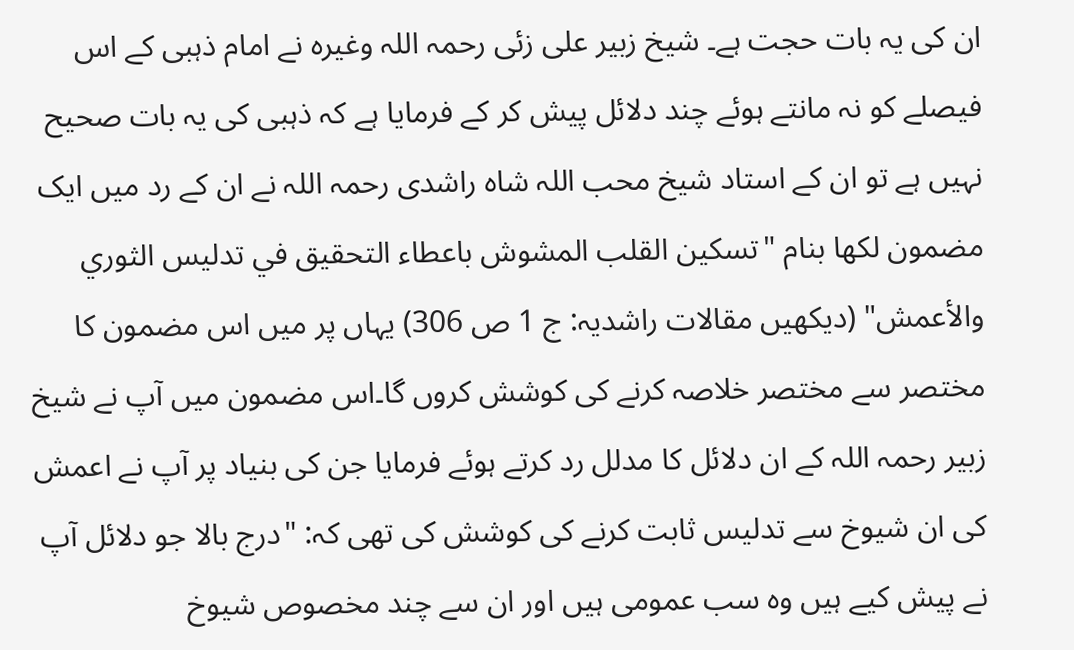ان کی یہ بات حجت ہے۔ شیخ زبیر علی زئی رحمہ اللہ وغیرہ نے امام ذہبی کے اس فیصلے کو نہ مانتے ہوئے چند دلائل پیش کر کے فرمایا ہے کہ ذہبی کی یہ بات صحیح نہیں ہے تو ان کے استاد شیخ محب اللہ شاہ راشدی رحمہ اللہ نے ان کے رد میں ایک مضمون لکھا بنام "تسكين القلب المشوش باعطاء التحقيق في تدليس الثوري والأعمش" (دیکھیں مقالات راشدیہ: ج 1 ص 306) یہاں پر میں اس مضمون کا مختصر سے مختصر خلاصہ کرنے کی کوشش کروں گا۔اس مضمون میں آپ نے شیخ زبیر رحمہ اللہ کے ان دلائل کا مدلل رد کرتے ہوئے فرمایا جن کی بنیاد پر آپ نے اعمش کی ان شیوخ سے تدلیس ثابت کرنے کی کوشش کی تھی کہ: "درج بالا جو دلائل آپ نے پیش کیے ہیں وہ سب عمومی ہیں اور ان سے چند مخصوص شیوخ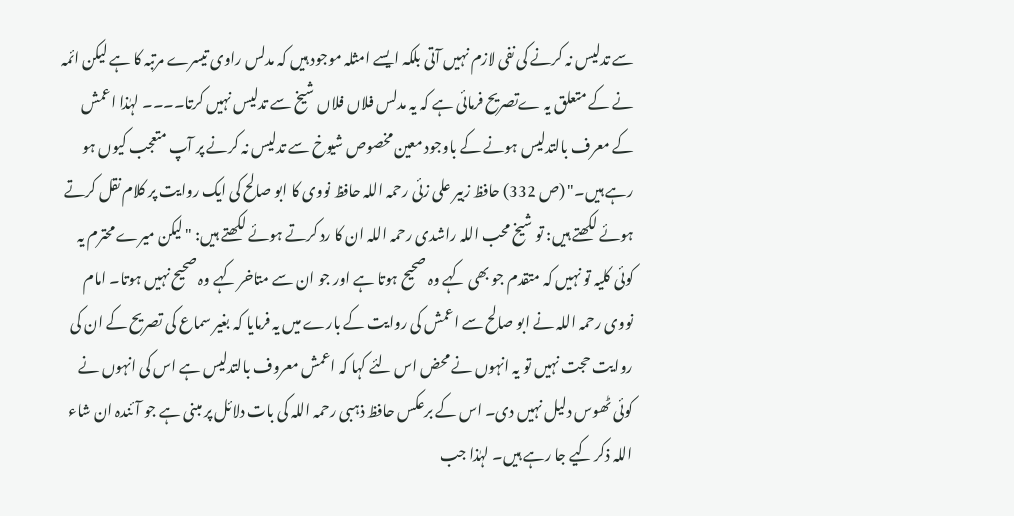سے تدلیس نہ کرنے کی نفی لازم نہیں آتی بلکہ ایسے امثلہ موجود ہیں کہ مدلس راوی تیسرے مرتبہ کا ہے لیکن ائمہ نے کے متعلق یہ ےتصریح فرمائی ہے کہ یہ مدلس فلاں فلاں شیخ سے تدلیس نہیں کرتا۔۔۔۔ لہٰذا اعمش کے معرف بالتدلیس ہونے کے باوجود معین مخصوص شیوخ سے تدلیس نہ کرنے پر آپ متعجب کیوں ہو رہے ہیں۔" (ص 332) حافظ زبیر علی زئی رحمہ اللہ حافظ نووی کا ابو صالح کی ایک روایت پر کلام نقل کرتے ہوئے لکھتے ہیں: تو شیخ محب اللہ راشدی رحمہ اللہ ان کا رد کرتے ہوئے لکھتے ہیں: "لیکن میرے محترم یہ کوئی کلیہ تو نہیں کہ متقدم جو بھی کہے وہ صحیح ہوتا ہے اور جو ان سے متاخر کہے وہ صحیح نہیں ہوتا۔ امام نووی رحمہ اللہ نے ابو صالح سے اعمش کی روایت کے بارے میں یہ فرمایا کہ بغیر سماع کی تصریح کے ان کی روایت حجت نہیں تو یہ انہوں نے محض اس لئے کہا کہ اعمش معروف بالتدلیس ہے اس کی انہوں نے کوئی ٹھوس دلیل نہیں دی۔ اس کے برعکس حافظ ذہبی رحمہ اللہ کی بات دلائل پر مبنی ہے جو آئندہ ان شاء اللہ ذکر کیے جا رہے ہیں۔ لہٰذا جب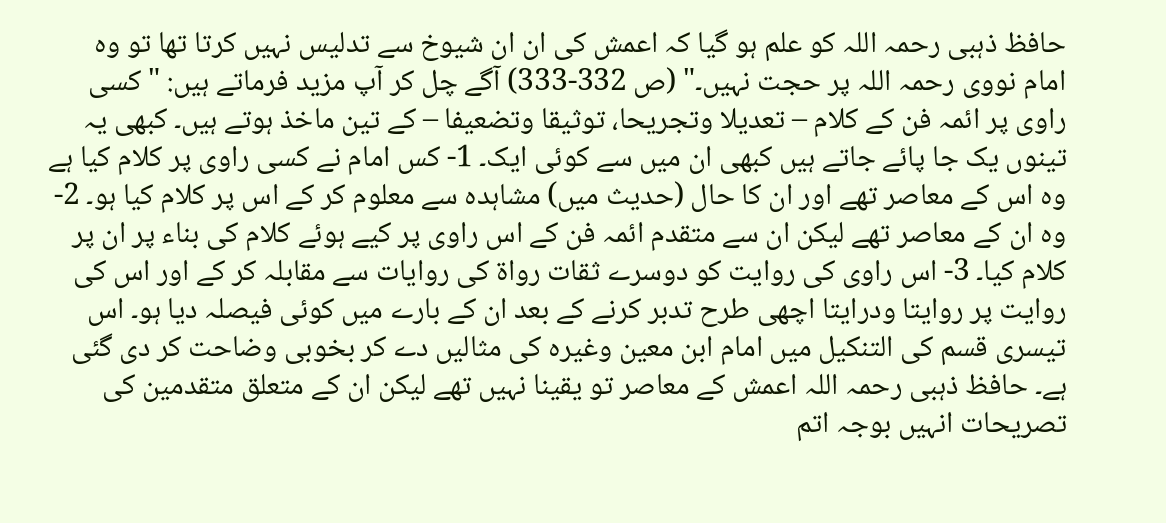حافظ ذہبی رحمہ اللہ کو علم ہو گیا کہ اعمش کی ان ان شیوخ سے تدلیس نہیں کرتا تھا تو وہ امام نووی رحمہ اللہ پر حجت نہیں۔" (ص 332-333) آگے چل کر آپ مزید فرماتے ہیں: "کسی راوی پر ائمہ فن کے کلام – تعدیلا وتجریحا، توثیقا وتضعیفا – کے تین ماخذ ہوتے ہیں۔ کبھی یہ تینوں یک جا پائے جاتے ہیں کبھی ان میں سے کوئی ایک۔ 1- کس امام نے کسی راوی پر کلام کیا ہے وہ اس کے معاصر تھے اور ان کا حال (حدیث میں) مشاہدہ سے معلوم کر کے اس پر کلام کیا ہو۔ 2- وہ ان کے معاصر تھے لیکن ان سے متقدم ائمہ فن کے اس راوی پر کیے ہوئے کلام کی بناء پر ان پر کلام کیا۔ 3- اس راوی کی روایت کو دوسرے ثقات رواۃ کی روایات سے مقابلہ کر کے اور اس کی روایت پر روایتا ودرایتا اچھی طرح تدبر کرنے کے بعد ان کے بارے میں کوئی فیصلہ دیا ہو۔ اس تیسری قسم کی التنکیل میں امام ابن معین وغیرہ کی مثالیں دے کر بخوبی وضاحت کر دی گئی ہے۔ حافظ ذہبی رحمہ اللہ اعمش کے معاصر تو یقینا نہیں تھے لیکن ان کے متعلق متقدمین کی تصریحات انہیں بوجہ اتم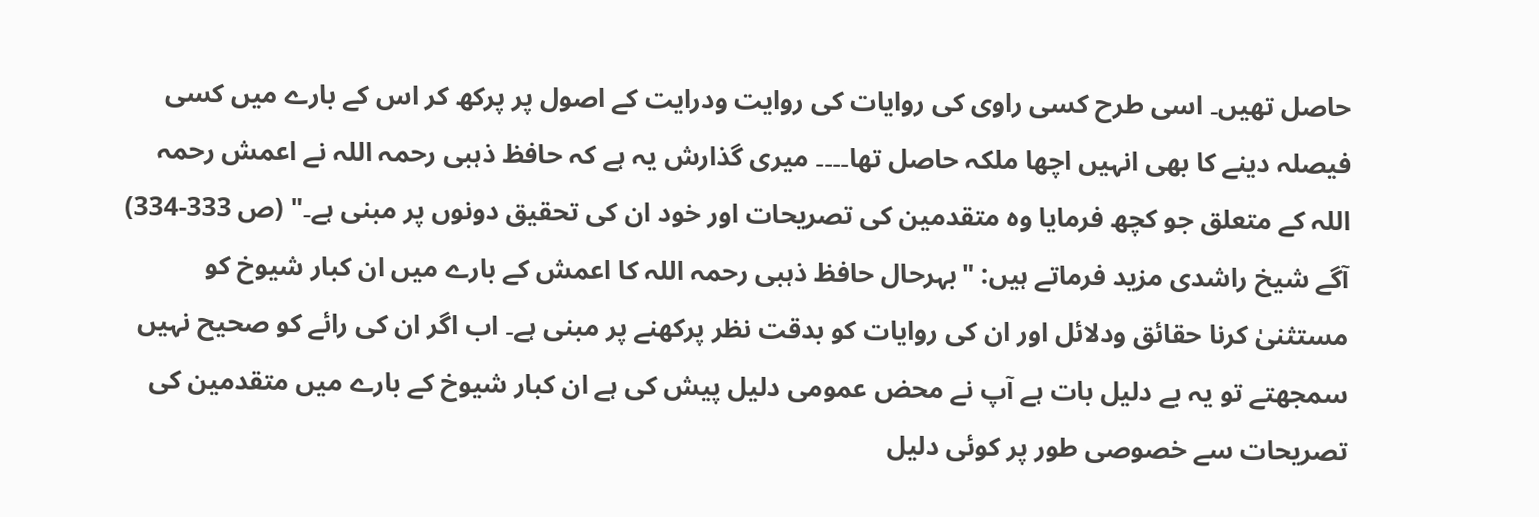حاصل تھیں۔ اسی طرح کسی راوی کی روایات کی روایت ودرایت کے اصول پر پرکھ کر اس کے بارے میں کسی فیصلہ دینے کا بھی انہیں اچھا ملکہ حاصل تھا۔۔۔۔ میری گذارش یہ ہے کہ حافظ ذہبی رحمہ اللہ نے اعمش رحمہ اللہ کے متعلق جو کچھ فرمایا وہ متقدمین کی تصریحات اور خود ان کی تحقیق دونوں پر مبنی ہے۔" (ص 333-334) آگے شیخ راشدی مزید فرماتے ہیں: "بہرحال حافظ ذہبی رحمہ اللہ کا اعمش کے بارے میں ان کبار شیوخ کو مستثنیٰ کرنا حقائق ودلائل اور ان کی روایات کو بدقت نظر پرکھنے پر مبنی ہے۔ اب اگر ان کی رائے کو صحیح نہیں سمجھتے تو یہ بے دلیل بات ہے آپ نے محض عمومی دلیل پیش کی ہے ان کبار شیوخ کے بارے میں متقدمین کی تصریحات سے خصوصی طور پر کوئی دلیل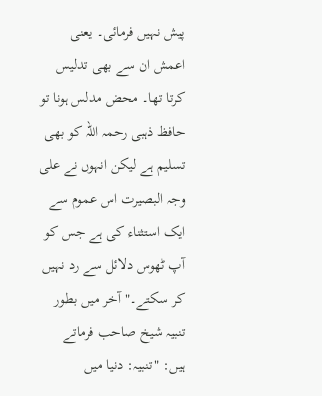پیش نہیں فرمائی۔ یعنی اعمش ان سے بھی تدلیس کرتا تھا۔ محض مدلس ہونا تو حافظ ذہبی رحمہ اللہ کو بھی تسلیم ہے لیکن انہوں نے علی وجہ البصیرت اس عموم سے ایک استثناء کی ہے جس کو آپ ٹھوس دلائل سے رد نہیں کر سکتے۔" آخر میں بطور تنبیہ شیخ صاحب فرماتے ہیں: "تنبیہ: دنیا میں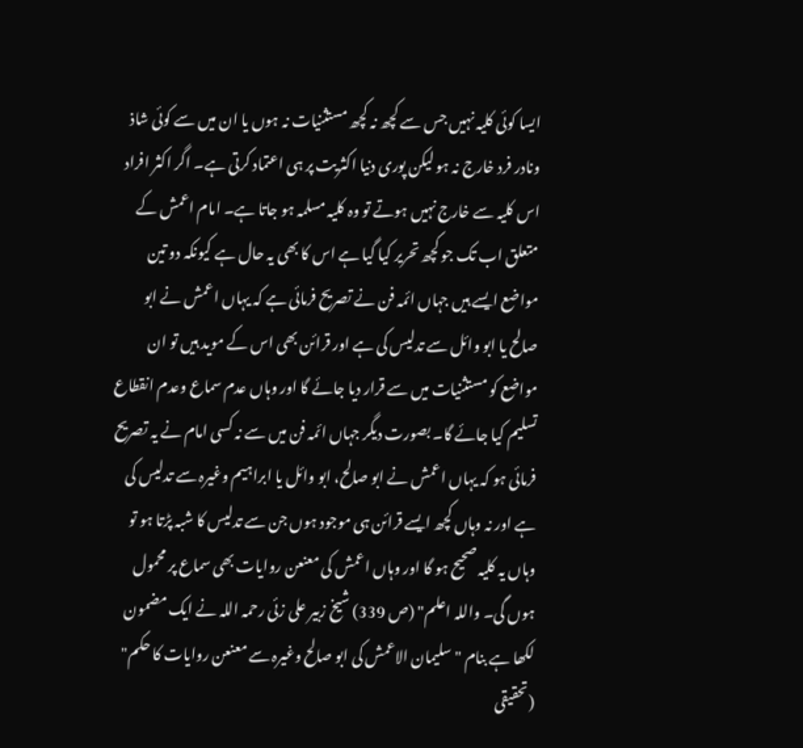ایسا کوئی کلیہ نہیں جس سے کچھ نہ کچھ مستثنیات نہ ہوں یا ان میں سے کوئی شاذ ونادر فرد خارج نہ ہو لیکن پوری دنیا اکثریت پر ہی اعتماد کرتی ہے۔ اگر اکثر افراد اس کلیہ سے خارج نہیں ہوتے تو وہ کلیہ مسلمہ ہو جاتا ہے۔ امام اعمش کے متعلق اب تک جو کچھ تحریر کیا گیا ہے اس کا بھی یہ حال ہے کیونکہ دو تین مواضع ایسے ہیں جہاں ائمہ فن نے تصریح فرمائی ہے کہ یہاں اعمش نے ابو صالح یا ابو وائل سے تدلیس کی ہے اور قرائن بھی اس کے موید ہیں تو ان مواضع کو مستثنیات میں سے قرار دیا جائے گا اور وہاں عدم سماع وعدم انقطاع تسلیم کیا جائے گا۔ بصورت دیگر جہاں ائمہ فن میں سے نہ کسی امام نے یہ تصریح فرمائی ہو کہ یہاں اعمش نے ابو صالح، ابو وائل یا ابراہیم وغیرہ سے تدلیس کی ہے اور نہ وہاں کچھ ایسے قرائن ہی موجود ہوں جن سے تدلیس کا شبہ پڑتا ہو تو وہاں یہ کلیہ صحیح ہو گا اور وہاں اعمش کی معنعن روایات بھی سماع پر محمول ہوں گی۔ واللہ اعلم" (ص 339) شیخ زبیر علی زئی رحمہ اللہ نے ایک مضمون لکھا ہے بنام "سلیمان الاعمش کی ابو صالح وغیرہ سے معنعن روایات کا حکم" (تحقیقی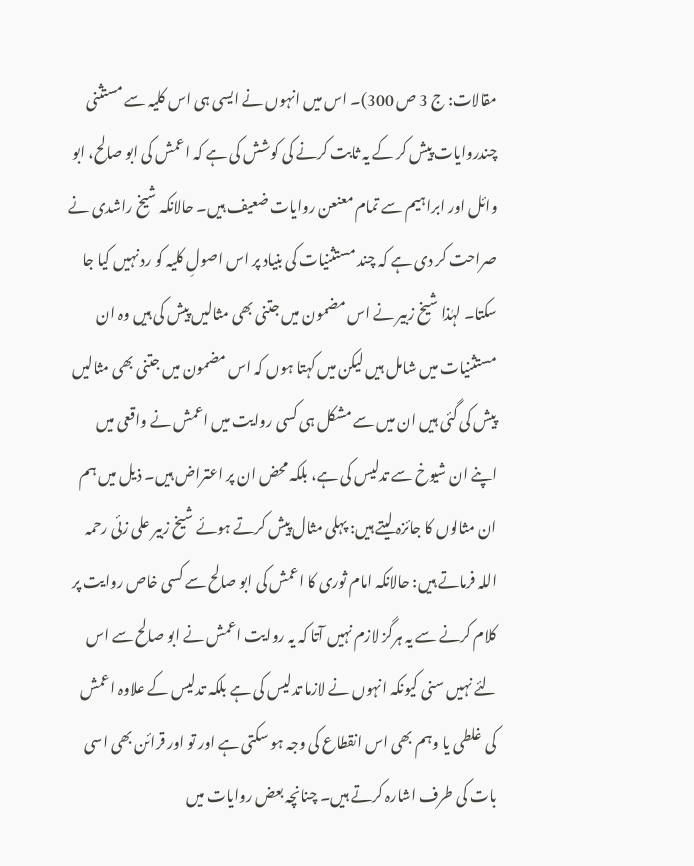مقالات: ج 3 ص 300)۔ اس میں انہوں نے ایسی ہی اس کلیہ سے مستثنی چندروایات پیش کر کے یہ ثابت کرنے کی کوشش کی ہے کہ اعمش کی ابو صالح، ابو وائل اور ابراہیم سے تمام معنعن روایات ضعیف ہیں۔ حالانکہ شیخ راشدی نے صراحت کر دی ہے کہ چند مستثنیات کی بنیاد پر اس اصولِ کلیہ کو رد نہیں کیا جا سکتا۔ لہٰذا شیخ زبیر نے اس مضمون میں جتنی بھی مثالیں پیش کی ہیں وہ ان مستثنیات میں شامل ہیں لیکن میں کہتا ہوں کہ اس مضمون میں جتنی بھی مثالیں پیش کی گئی ہیں ان میں سے مشکل ہی کسی روایت میں اعمش نے واقعی میں اپنے ان شیوخ سے تدلیس کی ہے، بلکہ محض ان پر اعتراض ہیں۔ ذیل میں ہم ان مثالوں کا جائزہ لیتے ہیں: پہلی مثال پیش کرتے ہوئے شیخ زبیر علی زئی رحمہ اللہ فرماتے ہیں: حالانکہ امام ثوری کا اعمش کی ابو صالح سے کسی خاص روایت پر کلام کرنے سے یہ ہرگز لازم نہیں آتا کہ یہ روایت اعمش نے ابو صالح سے اس لئے نہیں سنی کیونکہ انہوں نے لازما تدلیس کی ہے بلکہ تدلیس کے علاوہ اعمش کی غلطی یا وہم بھی اس انقطاع کی وجہ ہو سکتی ہے اور تو اور قرائن بھی اسی بات کی طرف اشارہ کرتے ہیں۔ چنانچہ بعض روایات میں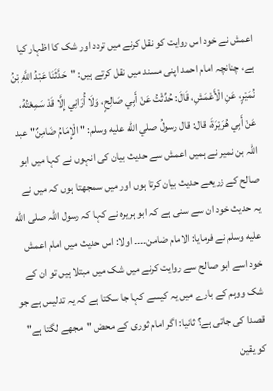اعمش نے خود اس روایت کو نقل کرنے میں تردد اور شک کا اظہار کیا ہے، چنانچہ امام احمد اپنی مسند میں نقل کرتے ہیں: "حَدَّثَنَا عَبْدُ اللَّهِ بْنُ نُمَيْرٍ، عَنِ الْأَعْمَشِ، قَالَ: حُدِّثْتُ عَنْ أَبِي صَالِحٍ، وَلَا أُرَانِي إِلَّا قَدْ سَمِعْتُهُ، عَنْ أَبِي هُرَيْرَةَ، قال: قال رسولُ صلي الله عليه وسلم: " الْإِمَامُ ضَامِنٌ" عبد اللہ بن نمیر نے ہمیں اعمش سے حدیث بیان کی انہوں نے کہا میں ابو صالح کے زریعے حدیث بیان کرتا ہوں اور میں سمجھتا ہوں کہ میں نے یہ حدیث خود ان سے سنی ہے کہ ابو ہریرہ نے کہا کہ رسول اللہ صلى الله عليه وسلم نے فرمایا: الامام ضامن۔۔۔۔ اولا: اس حدیث میں امام اعمش خود اسے ابو صالح سے روایت کرنے میں شک میں مبتلا ہیں تو ان کے شک ووہم کے بارے میں یہ کیسے کہا جا سکتا ہے کہ یہ تدلیس ہے جو قصدا کی جاتی ہے؟ ثانیا: اگر امام ثوری کے محض "مجھے لگتا ہے" کو یقین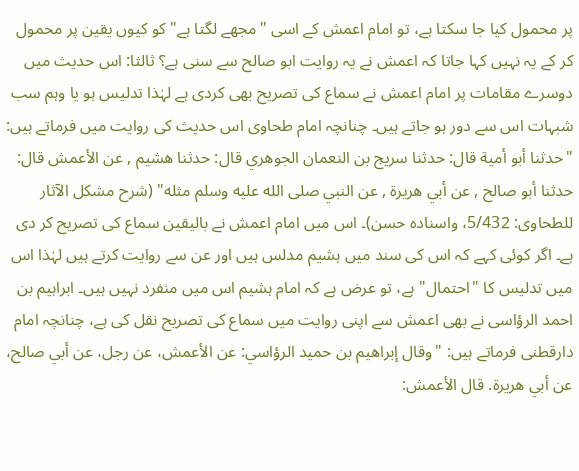پر محمول کیا جا سکتا ہے، تو امام اعمش کے اسی "مجھے لگتا ہے" کو کیوں یقین پر محمول کر کے یہ نہیں کہا جاتا کہ اعمش نے یہ روایت ابو صالح سے سنی ہے؟ ثالثا: اس حدیث میں دوسرے مقامات پر امام اعمش نے سماع کی تصریح بھی کردی ہے لہٰذا تدلیس ہو یا وہم سب شبہات اس سے دور ہو جاتے ہیں۔ چنانچہ امام طحاوی اس حدیث کی روایت میں فرماتے ہیں: "حدثنا أبو أمية قال: حدثنا سريج بن النعمان الجوهري قال: حدثنا هشيم , عن الأعمش قال: حدثنا أبو صالح , عن أبي هريرة , عن النبي صلى الله عليه وسلم مثله" (شرح مشکل الآثار للطحاوی: 5/432، واسنادہ حسن)۔ اس میں امام اعمش نے بالیقین سماع کی تصریح کر دی ہے۔ اگر کوئی کہے کہ اس کی سند میں ہشیم مدلس ہیں اور عن سے روایت کرتے ہیں لہٰذا اس میں تدلیس کا "احتمال" ہے، تو عرض ہے کہ امام ہشیم اس میں منفرد نہیں ہیں۔ ابراہیم بن احمد الرؤاسی نے بھی اعمش سے اپنی روایت میں سماع کی تصریح نقل کی ہے، چنانچہ امام دارقطنی فرماتے ہیں: "وقال إبراهيم بن حميد الرؤاسي: عن الأعمش، عن رجل، عن أبي صالح، عن أبي هريرة. قال الأعمش: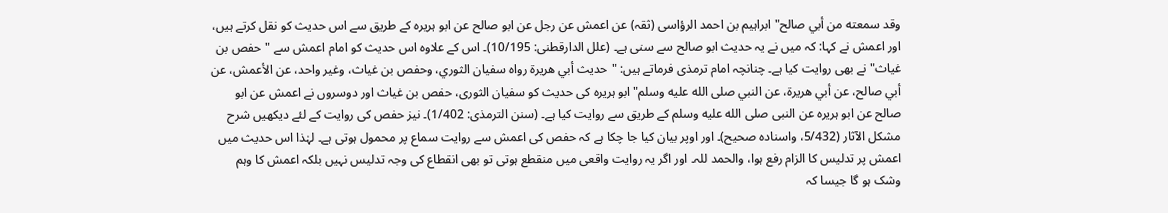وقد سمعته من أبي صالح" ابراہیم بن احمد الرؤاسی (ثقہ) عن اعمش عن رجل عن ابو صالح عن ابو ہریرہ کے طریق سے اس حدیث کو نقل کرتے ہیں، اور اعمش نے کہا: کہ میں نے یہ حدیث ابو صالح سے سنی ہے۔ (علل الدارقطنی: 10/195)۔ اس کے علاوہ اس حدیث کو امام اعمش سے "حفص بن غیاث" نے بھی روایت کیا ہے۔ چنانچہ امام ترمذی فرماتے ہیں: "حديث أبي هريرة رواه سفيان الثوري، وحفص بن غياث، وغير واحد، عن الأعمش، عن أبي صالح، عن أبي هريرة، عن النبي صلى الله عليه وسلم" ابو ہریرہ کی حدیث کو سفیان الثوری، حفص بن غیاث اور دوسروں نے اعمش عن ابو صالح عن ابو ہریرہ عن النبی صلى الله عليه وسلم کے طریق سے روایت کیا ہے۔ (سنن الترمذی: 1/402)۔ نیز حفص کی روایت کے لئے دیکھیں شرح مشکل الآثار (5/432، واسنادہ صحیح)۔ اور اوپر بیان کیا جا چکا ہے کہ حفص کی اعمش سے روایت سماع پر محمول ہوتی ہے۔ لہٰذا اس حدیث میں اعمش پر تدلیس کا الزام رفع ہوا، والحمد للہ۔ اور اگر یہ روایت واقعی میں منقطع ہوتی تو بھی انقطاع کی وجہ تدلیس نہیں بلکہ اعمش کا وہم وشک ہو گا جیسا کہ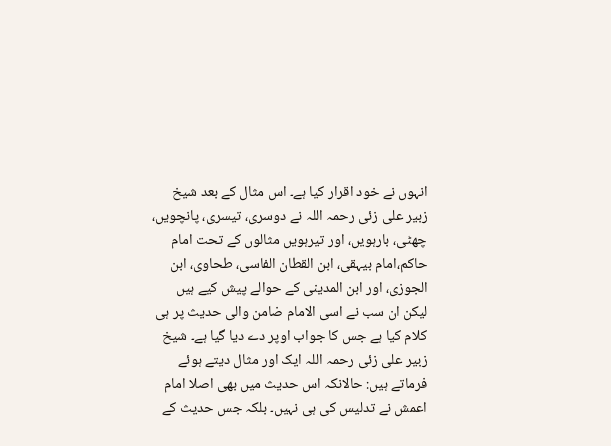انہوں نے خود اقرار کیا ہے۔ اس مثال کے بعد شیخ زبیر علی زئی رحمہ اللہ نے دوسری، تیسری، پانچویں، چھٹی، بارہویں، اور تیرہویں مثالوں کے تحت امام حاکم،امام بیہقی، ابن القطان الفاسی، طحاوی، ابن الجوزی، اور ابن المدینی کے حوالے پیش کیے ہیں لیکن ان سب نے اسی الامام ضامن والی حدیث پر ہی کلام کیا ہے جس کا جواب اوپر دے دیا گیا ہے۔ شیخ زبیر علی زئی رحمہ اللہ ایک اور مثال دیتے ہوئے فرماتے ہیں: حالانکہ اس حدیث میں بھی اصلا امام اعمش نے تدلیس کی ہی نہیں۔ بلکہ جس حدیث کے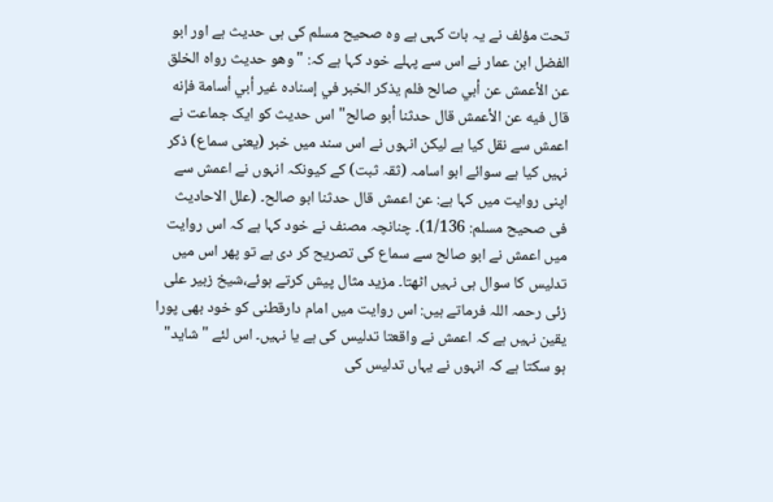تحت مؤلف نے یہ بات کہی ہے وہ صحیح مسلم کی ہی حدیث ہے اور ابو الفضل ابن عمار نے اس سے پہلے خود کہا ہے کہ: "وهو حديث رواه الخلق عن الأعمش عن أبي صالح فلم يذكر الخبر في إسناده غير أبي أسامة فإنه قال فيه عن الأعمش قال حدثنا أبو صالح" اس حدیث کو ایک جماعت نے اعمش سے نقل کیا ہے لیکن انہوں نے اس سند میں خبر (یعنی سماع) ذکر نہیں کیا ہے سوائے ابو اسامہ (ثقہ ثبت) کے کیونکہ انہوں نے اعمش سے اپنی روایت میں کہا ہے: عن اعمش قال حدثنا ابو صالح۔ (علل الاحادیث فی صحیح مسلم: 1/136)۔ چنانچہ مصنف نے خود کہا ہے کہ اس روایت میں اعمش نے ابو صالح سے سماع کی تصریح کر دی ہے تو پھر اس میں تدلیس کا سوال ہی نہیں اٹھتا۔ مزید مثال پیش کرتے ہوئے،شیخ زبیر علی زئی رحمہ اللہ فرماتے ہیں: اس روایت میں امام دارقطنی کو خود بھی پورا یقین نہیں ہے کہ اعمش نے واقعتا تدلیس کی ہے یا نہیں۔ اس لئے "شاید" ہو سکتا ہے کہ انہوں نے یہاں تدلیس کی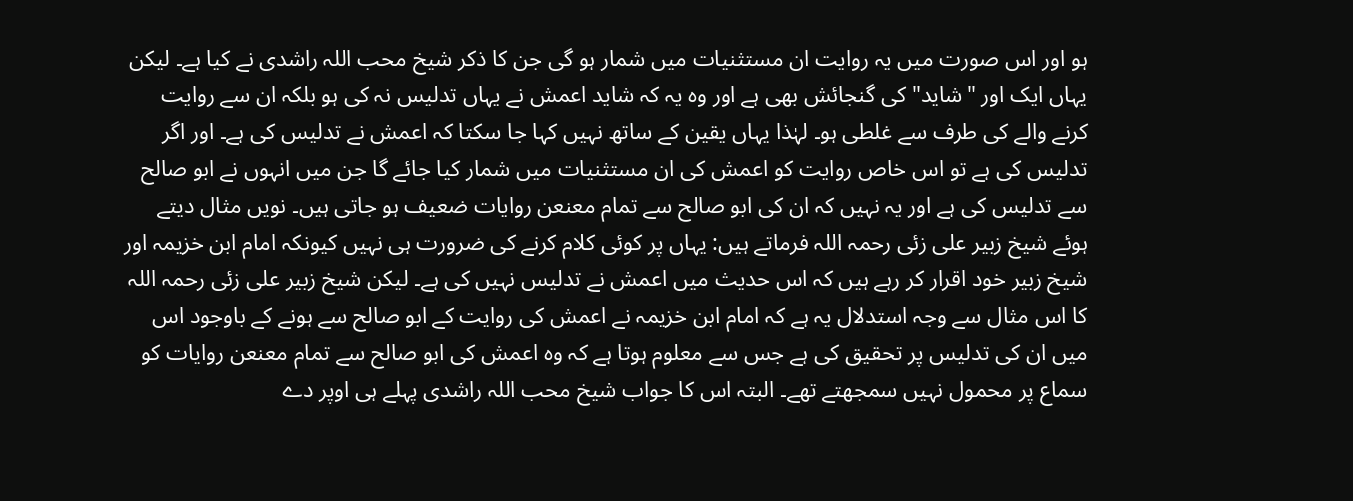ہو اور اس صورت میں یہ روایت ان مستثنیات میں شمار ہو گی جن کا ذکر شیخ محب اللہ راشدی نے کیا ہے۔ لیکن یہاں ایک اور "شاید" کی گنجائش بھی ہے اور وہ یہ کہ شاید اعمش نے یہاں تدلیس نہ کی ہو بلکہ ان سے روایت کرنے والے کی طرف سے غلطی ہو۔ لہٰذا یہاں یقین کے ساتھ نہیں کہا جا سکتا کہ اعمش نے تدلیس کی ہے۔ اور اگر تدلیس کی ہے تو اس خاص روایت کو اعمش کی ان مستثنیات میں شمار کیا جائے گا جن میں انہوں نے ابو صالح سے تدلیس کی ہے اور یہ نہیں کہ ان کی ابو صالح سے تمام معنعن روایات ضعیف ہو جاتی ہیں۔ نویں مثال دیتے ہوئے شیخ زبیر علی زئی رحمہ اللہ فرماتے ہیں: یہاں پر کوئی کلام کرنے کی ضرورت ہی نہیں کیونکہ امام ابن خزیمہ اور شیخ زبیر خود اقرار کر رہے ہیں کہ اس حدیث میں اعمش نے تدلیس نہیں کی ہے۔ لیکن شیخ زبیر علی زئی رحمہ اللہ کا اس مثال سے وجہ استدلال یہ ہے کہ امام ابن خزیمہ نے اعمش کی روایت کے ابو صالح سے ہونے کے باوجود اس میں ان کی تدلیس پر تحقیق کی ہے جس سے معلوم ہوتا ہے کہ وہ اعمش کی ابو صالح سے تمام معنعن روایات کو سماع پر محمول نہیں سمجھتے تھے۔ البتہ اس کا جواب شیخ محب اللہ راشدی پہلے ہی اوپر دے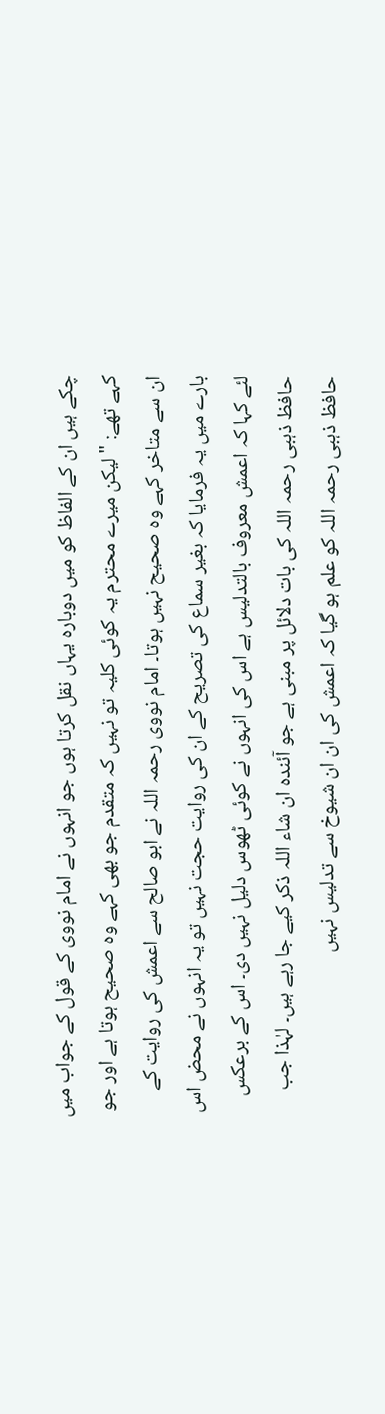چکے ہیں ان کے الفاظ کو میں دوبارہ یہاں نقل کرتا ہوں جو انہوں نے امام نووی کے قول کے جواب میں کہے تھے: " لیکن میرے محترم یہ کوئی کلیہ تو نہیں کہ متقدم جو بھی کہے وہ صحیح ہوتا ہے اور جو ان سے متاخر کہے وہ صحیح نہیں ہوتا۔ امام نووی رحمہ اللہ نے ابو صالح سے اعمش کی روایت کے بارے میں یہ فرمایا کہ بغیر سماع کی تصریح کے ان کی روایت حجت نہیں تو یہ انہوں نے محض اس لئے کہا کہ اعمش معروف بالتدلیس ہے اس کی انہوں نے کوئی ٹھوس دلیل نہیں دی۔ اس کے برعکس حافظ ذہبی رحمہ اللہ کی بات دلائل پر مبنی ہے جو آئندہ ان شاء اللہ ذکر کیے جا رہے ہیں۔ لہٰذا جب حافظ ذہبی رحمہ اللہ کو علم ہو گیا کہ اعمش کی ان ان شیوخ سے تدلیس نہیں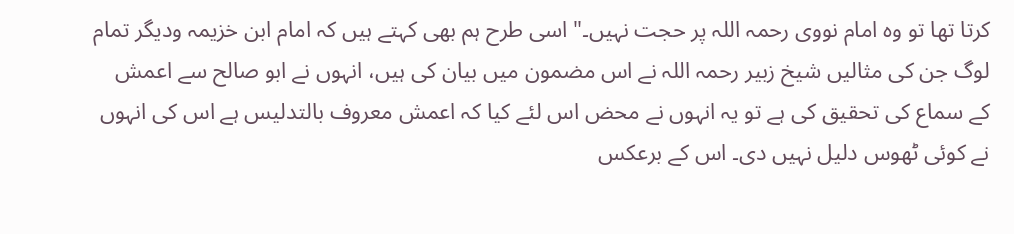کرتا تھا تو وہ امام نووی رحمہ اللہ پر حجت نہیں۔" اسی طرح ہم بھی کہتے ہیں کہ امام ابن خزیمہ ودیگر تمام لوگ جن کی مثالیں شیخ زبیر رحمہ اللہ نے اس مضمون میں بیان کی ہیں، انہوں نے ابو صالح سے اعمش کے سماع کی تحقیق کی ہے تو یہ انہوں نے محض اس لئے کیا کہ اعمش معروف بالتدلیس ہے اس کی انہوں نے کوئی ٹھوس دلیل نہیں دی۔ اس کے برعکس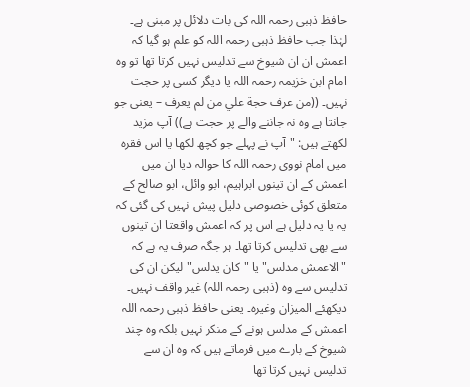حافظ ذہبی رحمہ اللہ کی بات دلائل پر مبنی ہے۔ لہٰذا جب حافظ ذہبی رحمہ اللہ کو علم ہو گیا کہ اعمش ان ان شیوخ سے تدلیس نہیں کرتا تھا تو وہ امام ابن خزیمہ رحمہ اللہ یا دیگر کسی پر حجت نہیں۔ ((من عرف حجة علي من لم يعرف – یعنی جو جانتا ہے وہ نہ جاننے والے پر حجت ہے)) آپ مزید لکھتے ہیں: "آپ نے پہلے جو کچھ لکھا یا اس فقرہ میں امام نووی رحمہ اللہ کا حوالہ دیا ان میں اعمش کے ان تینوں ابراہیم، ابو وائل، ابو صالح کے متعلق کوئی خصوصی دلیل پیش نہیں کی گئی کہ یہ یا یہ دلیل ہے اس پر کہ اعمش واقعتا ان تینوں سے بھی تدلیس کرتا تھا۔ ہر جگہ صرف یہ ہے کہ "الاعمش مدلس" یا "کان یدلس" لیکن ان کی تدلیس سے وہ (ذہبی رحمہ اللہ) غیر واقف نہیں۔ دیکھئے المیزان وغیرہ۔ یعنی حافظ ذہبی رحمہ اللہ اعمش کے مدلس ہونے کے منکر نہیں بلکہ وہ چند شیوخ کے بارے میں فرماتے ہیں کہ وہ ان سے تدلیس نہیں کرتا تھا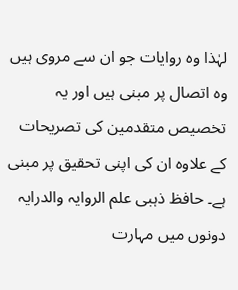لہٰذا وہ روایات جو ان سے مروی ہیں وہ اتصال پر مبنی ہیں اور یہ تخصیص متقدمین کی تصریحات کے علاوہ ان کی اپنی تحقیق پر مبنی ہے۔ حافظ ذہبی علم الروایہ والدرایہ دونوں میں مہارت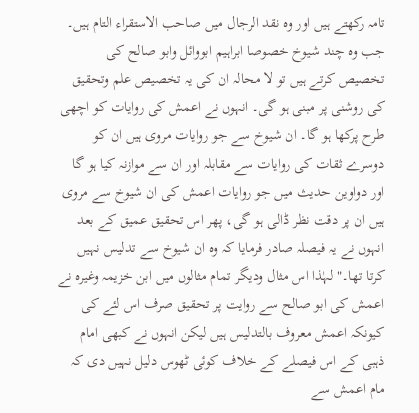تامہ رکھتے ہیں اور وہ نقد الرجال میں صاحب الاستقراء التام ہیں۔ جب وہ چند شیوخ خصوصا ابراہیم ابووائل وابو صالح کی تخصیص کرتے ہیں تو لا محالہ ان کی یہ تخصیص علم وتحقیق کی روشنی پر مبنی ہو گی۔ انہوں نے اعمش کی روایات کو اچھی طرح پرکھا ہو گا۔ ان شیوخ سے جو روایات مروی ہیں ان کو دوسرے ثقات کی روایات سے مقابلہ اور ان سے موازنہ کیا ہو گا اور دواوین حدیث میں جو روایات اعمش کی ان شیوخ سے مروی ہیں ان پر دقت نظر ڈالی ہو گی، پھر اس تحقیق عمیق کے بعد انہوں نے یہ فیصلہ صادر فرمایا کہ وہ ان شیوخ سے تدلیس نہیں کرتا تھا۔" لہٰذا اس مثال ودیگر تمام مثالوں میں ابن خزیمہ وغیرہ نے اعمش کی ابو صالح سے روایت پر تحقیق صرف اس لئے کی کیونکہ اعمش معروف بالتدلیس ہیں لیکن انہوں نے کبھی امام ذہبی کے اس فیصلے کے خلاف کوئی ٹھوس دلیل نہیں دی کہ مام اعمش سے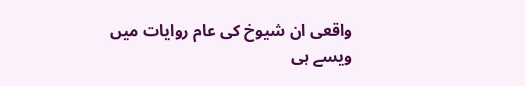واقعی ان شیوخ کی عام روایات میں ویسے ہی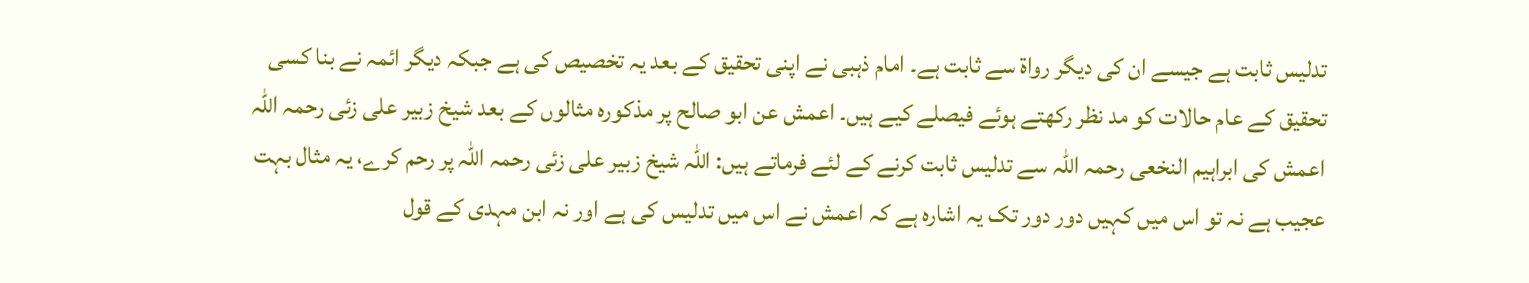تدلیس ثابت ہے جیسے ان کی دیگر رواۃ سے ثابت ہے۔ امام ذہبی نے اپنی تحقیق کے بعد یہ تخصیص کی ہے جبکہ دیگر ائمہ نے بنا کسی تحقیق کے عام حالات کو مد نظر رکھتے ہوئے فیصلے کیے ہیں۔ اعمش عن ابو صالح پر مذکورہ مثالوں کے بعد شیخ زبیر علی زئی رحمہ اللہ اعمش کی ابراہیم النخعی رحمہ اللہ سے تدلیس ثابت کرنے کے لئے فرماتے ہیں: اللہ شیخ زبیر علی زئی رحمہ اللہ پر رحم کرے، یہ مثال بہت عجیب ہے نہ تو اس میں کہیں دور دور تک یہ اشارہ ہے کہ اعمش نے اس میں تدلیس کی ہے اور نہ ابن مہدی کے قول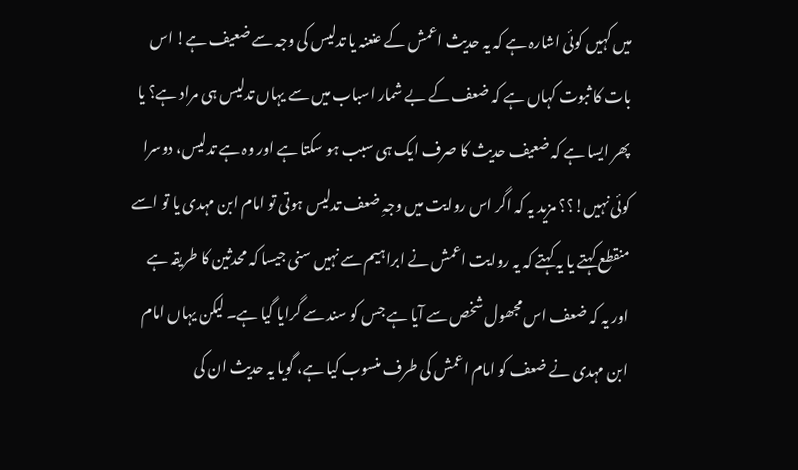میں کہیں کوئی اشارہ ہے کہ یہ حدیث اعمش کے عنعنہ یا تدلیس کی وجہ سے ضعیف ہے! اس بات کا ثبوت کہاں ہے کہ ضعف کے بے شمار اسباب میں سے یہاں تدلیس ہی مراد ہے؟ یا پھر ایسا ہے کہ ضعیف حدیث کا صرف ایک ہی سبب ہو سکتا ہے اور وہ ہے تدلیس، دوسرا کوئی نہیں!؟؟ مزید یہ کہ اگر اس روایت میں وجہِ ضعف تدلیس ہوتی تو امام ابن مہدی یا تو اسے منقطع کہتے یا یہ کہتے کہ یہ روایت اعمش نے ابراہیم سے نہیں سنی جیسا کہ محدثین کا طریقہ ہے اور یہ کہ ضعف اس مجھول شخص سے آیا ہے جس کو سند سے گرایا گیا ہے۔ لیکن یہاں امام ابن مہدی نے ضعف کو امام اعمش کی طرف منسوب کیا ہے، گویا یہ حدیث ان کی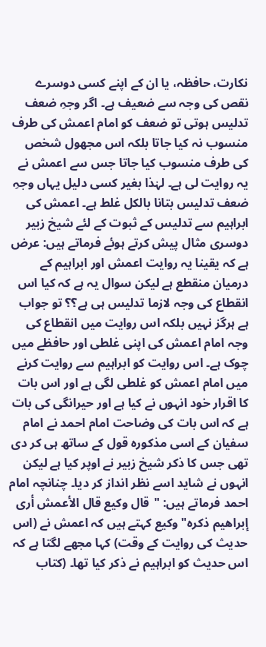نکارت، حافظہ، یا ان کے اپنے کسی دوسرے نقص کی وجہ سے ضعیف ہے۔ اگر وجہِ ضعف تدلیس ہوتی تو ضعف کو امام اعمش کی طرف منسوب نہ کیا جاتا بلکہ اس مجھول شخص کی طرف منسوب کیا جاتا جس سے اعمش نے یہ روایت لی ہے۔ لہٰذا بغیر کسی دلیل یہاں وجہِ ضعف تدلیس بتانا بالکل غلط ہے۔ اعمش کی ابراہیم سے تدلیس کے ثبوت کے لئے شیخ زبیر دوسری مثال پیش کرتے ہوئے فرماتے ہیں: عرض ہے کہ یقینا یہ روایت اعمش اور ابراہیم کے درمیان منقطع ہے لیکن سوال یہ ہے کہ کیا اس انقطاع کی وجہ لازما تدلیس ہی ہے؟؟ تو جواب ہے ہرگز نہیں بلکہ اس روایت میں انقطاع کی وجہ امام اعمش کی اپنی غلطی اور حافظے میں چوک ہے۔ اس روایت کو ابراہیم سے روایت کرنے میں امام اعمش کو غلطی لگی ہے اور اس بات کا اقرار خود انہوں نے کیا ہے اور حیرانگی کی بات ہے کہ اس بات کی وضاحت امام احمد نے امام سفیان کے اسی مذکورہ قول کے ساتھ ہی کر دی تھی جس کا ذکر شیخ زبیر نے اوپر کیا ہے لیکن انہوں نے شاید اسے نظر انداز کر دیا۔ چنانچہ امام احمد فرماتے ہیں: "قال وكيع قال الأعمش أرى إبراهيم ذكره" وکیع کہتے ہیں کہ اعمش نے (اس حدیث کی روایت کے وقت) کہا مجھے لگتا ہے کہ اس حدیث کو ابراہیم نے ذکر کیا تھا۔ (کتاب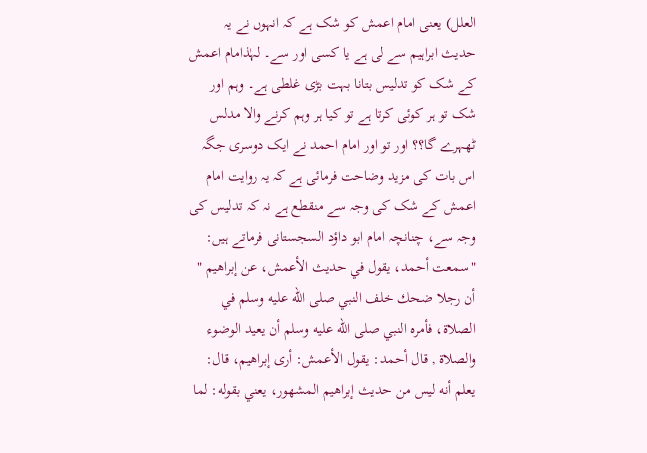العلل) یعنی امام اعمش کو شک ہے کہ انہوں نے یہ حدیث ابراہیم سے لی ہے یا کسی اور سے۔ لہٰذامام اعمش کے شک کو تدلیس بتانا بہت بڑی غلطی ہے۔ وہم اور شک تو ہر کوئی کرتا ہے تو کیا ہر وہم کرنے والا مدلس ٹھہرے گا؟؟ اور تو اور امام احمد نے ایک دوسری جگہ اس بات کی مزید وضاحت فرمائی ہے کہ یہ روایت امام اعمش کے شک کی وجہ سے منقطع ہے نہ کہ تدلیس کی وجہ سے، چنانچہ امام ابو داؤد السجستانی فرماتے ہیں: "سمعت أحمد، يقول في حديث الأعمش، عن إبراهيم " أن رجلا ضحك خلف النبي صلى الله عليه وسلم في الصلاة، فأمره النبي صلى الله عليه وسلم أن يعيد الوضوء والصلاة , قال أحمد: يقول الأعمش: أرى إبراهيم، قال: يعلم أنه ليس من حديث إبراهيم المشهور، يعني بقوله: لما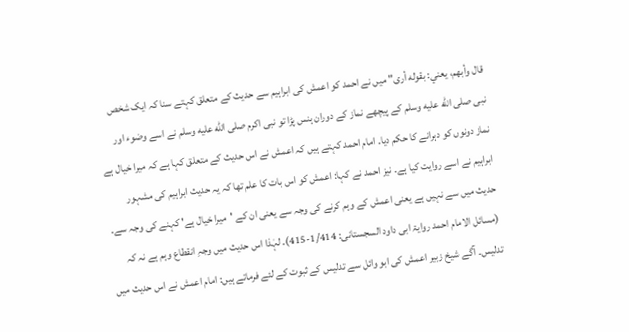قال وأبهم، يعني: بقوله أرى" میں نے احمد کو اعمش کی ابراہیم سے حدیث کے متعلق کہتے سنا کہ ایک شخص نبی صلى الله عليه وسلم کے پیچھے نماز کے دوران ہنس پڑا تو نبی اکرم صلى الله عليه وسلم نے اسے وضوء اور نماز دونوں کو دہرانے کا حکم دیا۔ امام احمد کہتے ہیں کہ اعمش نے اس حدیث کے متعلق کہا ہے کہ میرا خیال ہے ابراہیم نے اسے روایت کیا ہے۔ نیز احمد نے کہا: اعمش کو اس بات کا علم تھا کہ یہ حدیث ابراہیم کی مشہور حدیث میں سے نہیں ہے یعنی اعمش کے وہم کرنے کی وجہ سے یعنی ان کے 'میرا خیال ہے' کہنے کی وجہ سے۔ (مسائل الامام احمد روایۃ ابی داود السجستانی: 1/414-415)۔ لہٰذا اس حدیث میں وجہِ انقطاع وہم ہے نہ کہ تدلیس۔ آگے شیخ زبیر اعمش کی ابو وائل سے تدلیس کے ثبوت کے لئے فرماتے ہیں: امام اعمش نے اس حدیث میں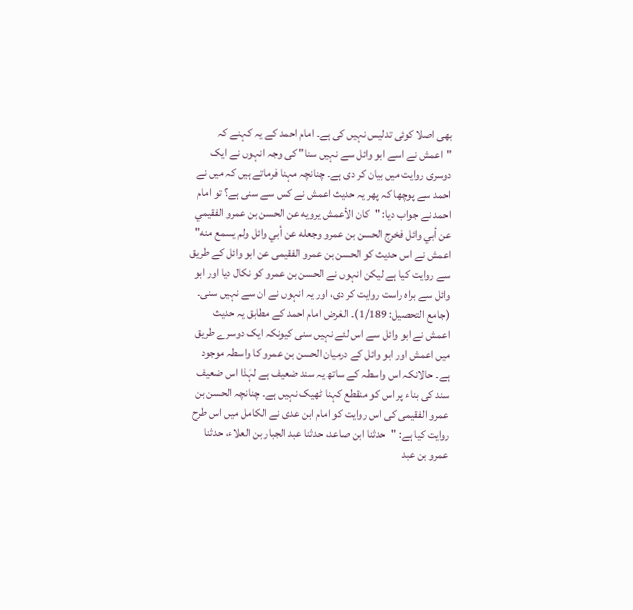بھی اصلا کوئی تدلیس نہیں کی ہے۔ امام احمد کے یہ کہنے کہ "اعمش نے اسے ابو وائل سے نہیں سنا" کی وجہ انہوں نے ایک دوسری روایت میں بیان کر دی ہے۔ چنانچہ مہنا فرماتے ہیں کہ میں نے احمد سے پوچھا کہ پھر یہ حدیث اعمش نے کس سے سنی ہے؟ تو امام احمد نے جواب دیا: "كان الأعمش يرويه عن الحسن بن عمرو الفقيمي عن أبي وائل فخرج الحسن بن عمرو وجعله عن أبي وائل ولم يسمع منه" اعمش نے اس حدیث کو الحسن بن عمرو الفقیمی عن ابو وائل کے طریق سے روایت کیا ہے لیکن انہوں نے الحسن بن عمرو کو نکال دیا اور ابو وائل سے براہ راست روایت کر دی، اور یہ انہوں نے ان سے نہیں سنی۔ (جامع التحصیل: 1/189)۔ الغرض امام احمد کے مطابق یہ حدیث اعمش نے ابو وائل سے اس لئے نہیں سنی کیونکہ ایک دوسرے طریق میں اعمش اور ابو وائل کے درمیان الحسن بن عمرو کا واسطہ موجود ہے۔ حالانکہ اس واسطہ کے ساتھ یہ سند ضعیف ہے لہٰذا اس ضعیف سند کی بناء پر اس کو منقطع کہنا ٹھیک نہیں ہے۔ چنانچہ الحسن بن عمرو الفقیمی کی اس روایت کو امام ابن عدی نے الکامل میں اس طرح روایت کیا ہے: "حدثنا ابن صاعد، حدثنا عبد الجبار بن العلاء، حدثنا عمرو بن عبد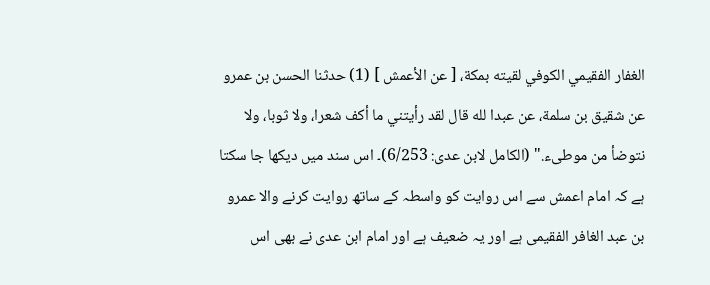الغفار الفقيمي الكوفي لقيته بمكة، [ عن الأعمش ] (1) حدثنا الحسن بن عمرو عن شقيق بن سلمة، عن عبدا لله قال لقد رأيتني ما أكف شعرا، ولا ثوبا، ولا نتوضأ من موطىء." (الکامل لابن عدی: 6/253)۔ اس سند میں دیکھا جا سکتا ہے کہ امام اعمش سے اس روایت کو واسطہ کے ساتھ روایت کرنے والا عمرو بن عبد الغافر الفقیمی ہے اور یہ ضعیف ہے اور امام ابن عدی نے بھی اس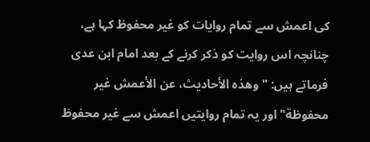کی اعمش سے تمام روایات کو غیر محفوظ کہا ہے، چنانچہ اس روایت کو ذکر کرنے کے بعد امام ابن عدی فرماتے ہیں: "وهذه الأحاديث، عن الأعمش غير محفوظة" اور یہ تمام روایتیں اعمش سے غیر محفوظ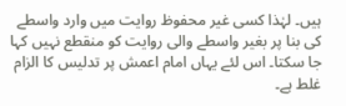ہیں۔ لہٰذا کسی غیر محفوظ روایت میں وارد واسطے کی بنا پر بغیر واسطے والی روایت کو منقطع نہیں کہا جا سکتا۔ اس لئے یہاں امام اعمش پر تدلیس کا الزام غلط ہے۔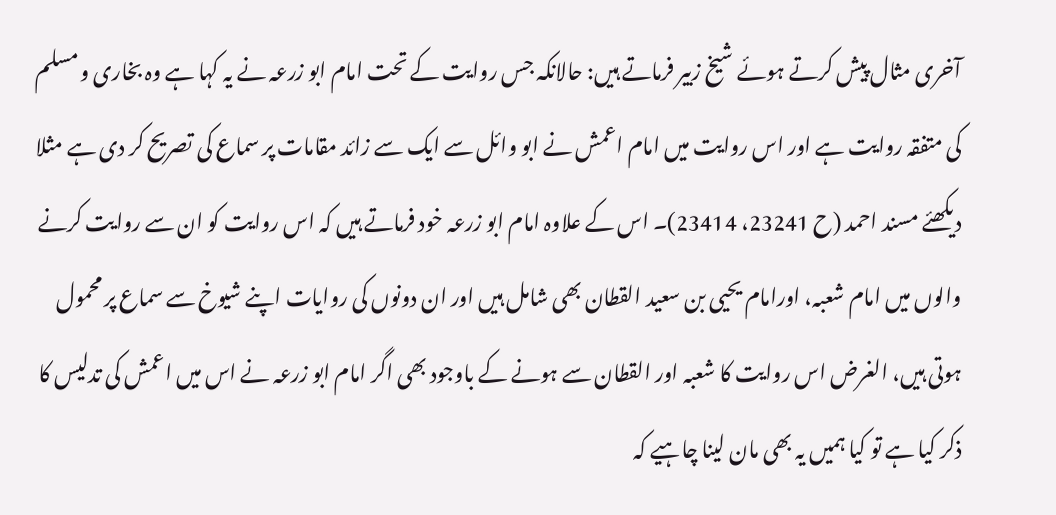آخری مثال پیش کرتے ہوئے شیخ زبیر فرماتے ہیں: حالانکہ جس روایت کے تحت امام ابو زرعہ نے یہ کہا ہے وہ بخاری و مسلم کی متفقہ روایت ہے اور اس روایت میں امام اعمش نے ابو وائل سے ایک سے زائد مقامات پر سماع کی تصریح کر دی ہے مثلا دیکھئے مسند احمد (ح 23241، 23414)۔ اس کے علاوہ امام ابو زرعہ خود فرماتے ہیں کہ اس روایت کو ان سے روایت کرنے والوں میں امام شعبہ، اورامام یحیی بن سعید القطان بھی شامل ہیں اور ان دونوں کی روایات اپنے شیوخ سے سماع پر محمول ہوتی ہیں، الغرض اس روایت کا شعبہ اور القطان سے ہونے کے باوجود بھی اگر امام ابو زرعہ نے اس میں اعمش کی تدلیس کا ذکر کیا ہے تو کیا ہمیں یہ بھی مان لینا چاہیے کہ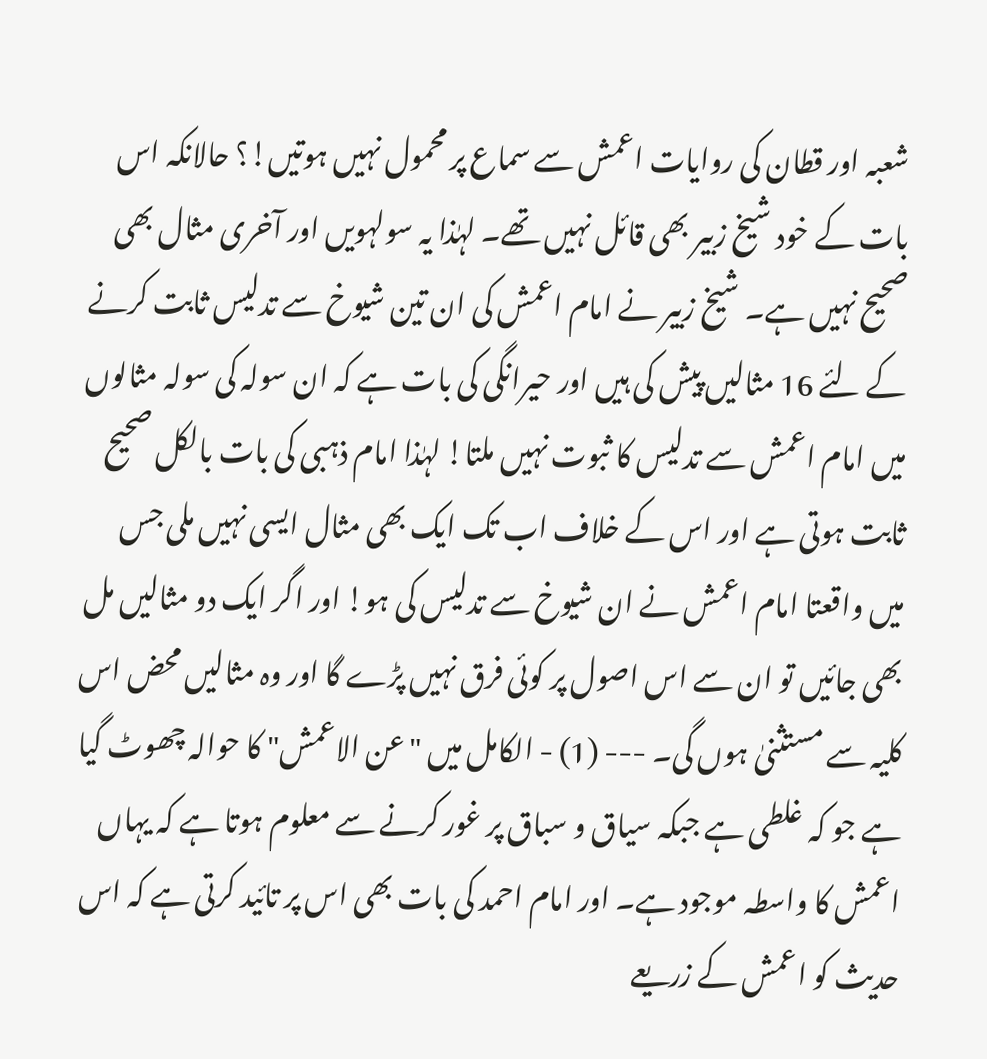شعبہ اور قطان کی روایات اعمش سے سماع پر محمول نہیں ہوتیں!؟ حالانکہ اس بات کے خود شیخ زبیر بھی قائل نہیں تھے۔ لہٰذا یہ سولہویں اور آخری مثال بھی صحیح نہیں ہے۔ شیخ زبیر نے امام اعمش کی ان تین شیوخ سے تدلیس ثابت کرنے کے لئے 16 مثالیں پیش کی ہیں اور حیرانگی کی بات ہے کہ ان سولہ کی سولہ مثالوں میں امام اعمش سے تدلیس کا ثبوت نہیں ملتا! لہٰذا امام ذہبی کی بات بالکل صحیح ثابت ہوتی ہے اور اس کے خلاف اب تک ایک بھی مثال ایسی نہیں ملی جس میں واقعتا امام اعمش نے ان شیوخ سے تدلیس کی ہو! اور اگر ایک دو مثالیں مل بھی جائیں تو ان سے اس اصول پر کوئی فرق نہیں پڑے گا اور وہ مثالیں محض اس کلیہ سے مستثنیٰ ہوں گی۔ --- (1) - الکامل میں "عن الاعمش" کا حوالہ چھوٹ گیا ہے جو کہ غلطی ہے جبکہ سیاق و سباق پر غور کرنے سے معلوم ہوتا ہے کہ یہاں اعمش کا واسطہ موجود ہے۔ اور امام احمد کی بات بھی اس پر تائید کرتی ہے کہ اس حدیث کو اعمش کے زریعے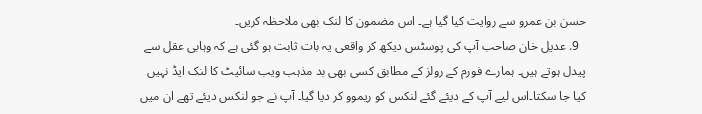حسن بن عمرو سے روایت کیا گیا ہے۔ اس مضمون کا لنک بھی ملاحظہ کریں۔
  9. عدیل خان صاحب آپ کی پوسٹس دیکھ کر واقعی یہ بات ثابت ہو گئی ہے کہ وہابی عقل سے پیدل ہوتے ہیں۔ ہمارے فورم کے رولز کے مطابق کسی بھی بد مذہب ویب سائیٹ کا لنک ایڈ نہیں کیا جا سکتا۔اس لیے آپ کے دیئے گئے لنکس کو ریموو کر دیا گیا۔ آپ نے جو لنکس دیئے تھے ان میں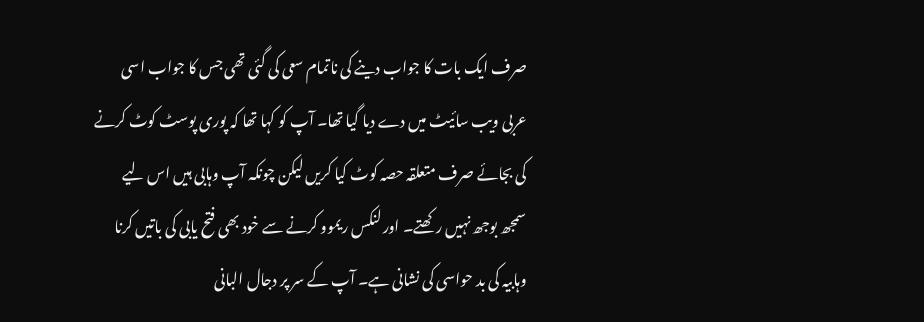صرف ایک بات کا جواب دینے کی ناتمام سعی کی گئی تھی جس کا جواب اسی عربی ویب سائیٹ میں دے دیا گیا تھا۔ آپ کو کہا تھا کہ پوری پوسٹ کوٹ کرنے کی بجائے صرف متعلقہ حصہ کوٹ کیا کریں لیکن چونکہ آپ وہابی ہیں اس لیے سمجھ بوجھ نہیں رکھتے۔ اور لنکس ریموو کرنے سے خود بھی فتح یابی کی باتیں کرنا وہابیہ کی بد حواسی کی نشانی ہے۔ آپ کے سر پر دجال البانی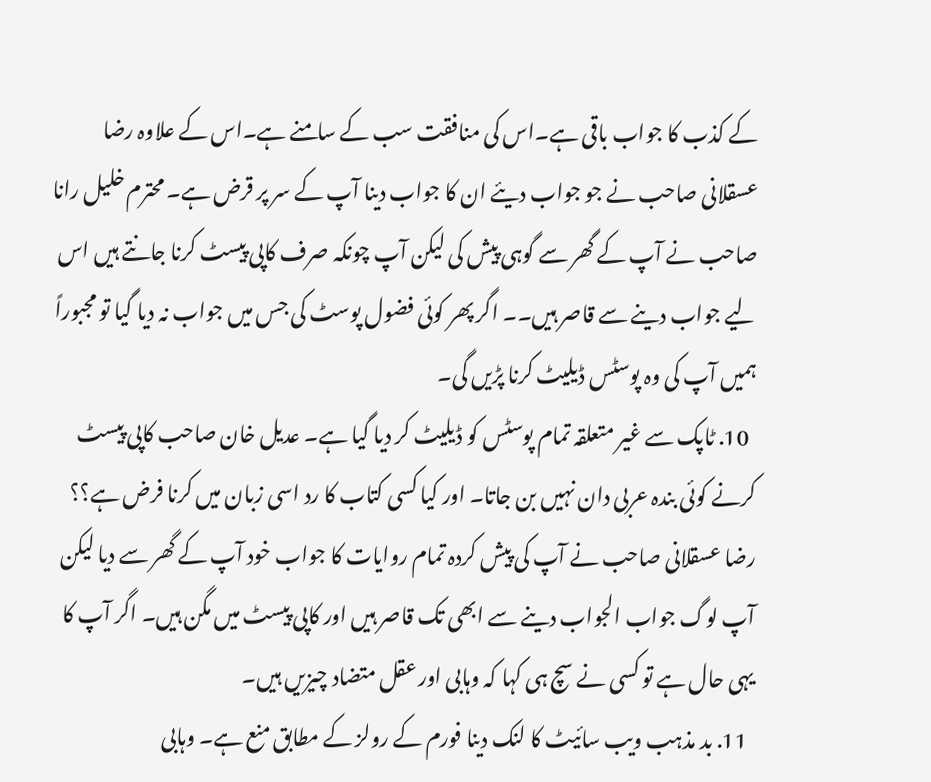کے کذب کا جواب باقی ہے۔اس کی منافقت سب کے سامنے ہے۔اس کے علاوہ رضا عسقلانی صاحب نے جو جواب دیئے ان کا جواب دینا آپ کے سر پر قرض ہے۔ محترم خلیل رانا صاحب نے آپ کے گھر سے گوہی پیش کی لیکن آپ چونکہ صرف کاپی پیسٹ کرنا جانتے ہیں اس لیے جواب دینے سے قاصر ہیں۔۔ اگر پھر کوئی فضول پوسٹ کی جس میں جواب نہ دیا گیا تو مجبوراً ہمیں آپ کی وہ پوسٹس ڈیلیٹ کرنا پڑیں گی۔
  10. ٹاپک سے غیر متعلقہ تمام پوسٹس کو ڈیلیٹ کر دیا گیا ہے۔ عدیل خان صاحب کاپی پیسٹ کرنے کوئی بندہ عربی دان نہیں بن جاتا۔ اور کیا کسی کتاب کا رد اسی زبان میں کرنا فرض ہے؟؟ رضا عسقلانی صاحب نے آپ کی پیش کردہ تمام روایات کا جواب خود آپ کے گھر سے دیا لیکن آپ لوگ جواب الجواب دینے سے ابھی تک قاصر ہیں اور کاپی پیسٹ میں مگن ہیں۔ اگر آپ کا یہی حال ہے تو کسی نے سچ ہی کہا کہ وہابی اور عقل متضاد چیزیں ہیں۔
  11. بد مذہب ویب سائیٹ کا لنک دینا فورم کے رولز کے مطابق منع ہے۔ وہابی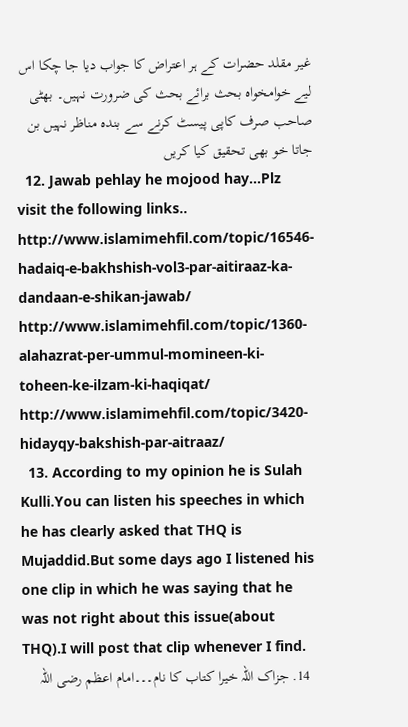غیر مقلد حضرات کے ہر اعتراض کا جواب دیا جا چکا اس لیے خوامخواہ بحث برائے بحث کی ضرورت نہیں۔ بھٹی صاحب صرف کاپی پیسٹ کرنے سے بندہ مناظر نہیں بن جاتا خو بھی تحقیق کیا کریں
  12. Jawab pehlay he mojood hay...Plz visit the following links.. http://www.islamimehfil.com/topic/16546-hadaiq-e-bakhshish-vol3-par-aitiraaz-ka-dandaan-e-shikan-jawab/ http://www.islamimehfil.com/topic/1360-alahazrat-per-ummul-momineen-ki-toheen-ke-ilzam-ki-haqiqat/ http://www.islamimehfil.com/topic/3420-hidayqy-bakshish-par-aitraaz/
  13. According to my opinion he is Sulah Kulli.You can listen his speeches in which he has clearly asked that THQ is Mujaddid.But some days ago I listened his one clip in which he was saying that he was not right about this issue(about THQ).I will post that clip whenever I find.
  14. جزاک اللہ خیرا کتاب کا نام۔۔۔امام اعظم رضی اللہ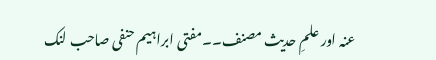عنہ اور علمِ حدیث مصنف۔۔مفتی ابراہیم حنفی صاحب لنک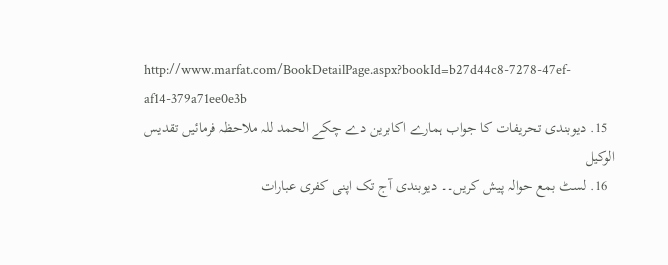http://www.marfat.com/BookDetailPage.aspx?bookId=b27d44c8-7278-47ef-af14-379a71ee0e3b
  15. دیوبندی تحریفات کا جواب ہمارے اکابرین دے چکے الحمد للہ ملاحظہ فرمائیں تقدیس الوکیل
  16. لسٹ بمع حوالہ پیش کریں۔۔ دیوبندی آج تک اپنی کفری عبارات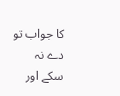کا جواب تو دے نہ سکے اور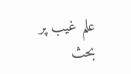علم غیب پر بحث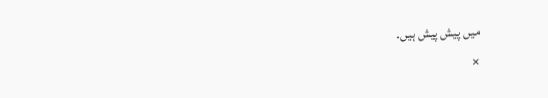میں پیش پیش ہیں۔
×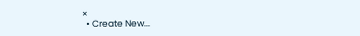×
  • Create New...